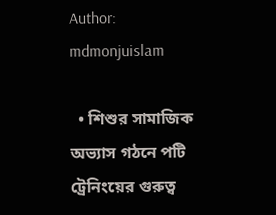Author: mdmonjuislam

  • শিশুর সামাজিক অভ্যাস গঠনে পটি ট্রেনিংয়ের গুরুত্ব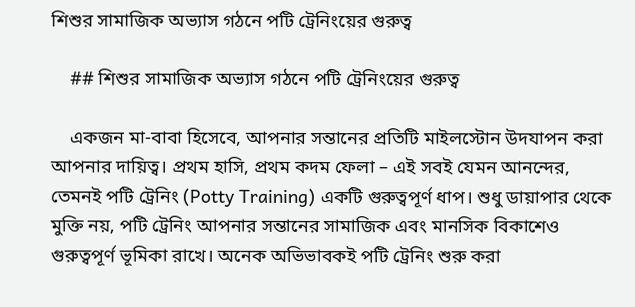শিশুর সামাজিক অভ্যাস গঠনে পটি ট্রেনিংয়ের গুরুত্ব

    ## শিশুর সামাজিক অভ্যাস গঠনে পটি ট্রেনিংয়ের গুরুত্ব

    একজন মা-বাবা হিসেবে, আপনার সন্তানের প্রতিটি মাইলস্টোন উদযাপন করা আপনার দায়িত্ব। প্রথম হাসি, প্রথম কদম ফেলা – এই সবই যেমন আনন্দের, তেমনই পটি ট্রেনিং (Potty Training) একটি গুরুত্বপূর্ণ ধাপ। শুধু ডায়াপার থেকে মুক্তি নয়, পটি ট্রেনিং আপনার সন্তানের সামাজিক এবং মানসিক বিকাশেও গুরুত্বপূর্ণ ভূমিকা রাখে। অনেক অভিভাবকই পটি ট্রেনিং শুরু করা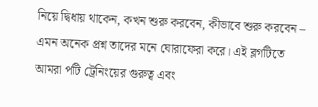নিয়ে দ্বিধায় থাকেন, কখন শুরু করবেন, কীভাবে শুরু করবেন – এমন অনেক প্রশ্ন তাদের মনে ঘোরাফেরা করে। এই ব্লগটিতে আমরা পটি ট্রেনিংয়ের গুরুত্ব এবং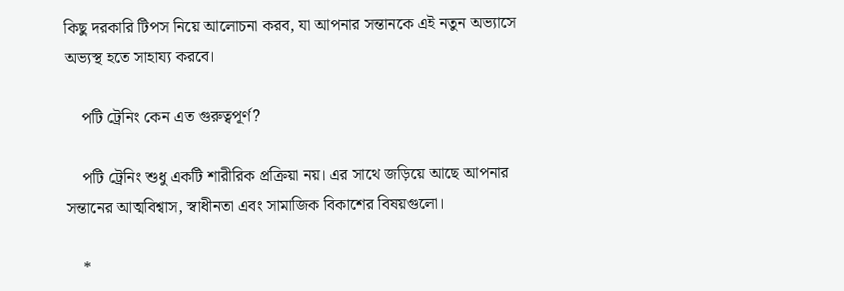কিছু দরকারি টিপস নিয়ে আলোচনা করব, যা আপনার সন্তানকে এই নতুন অভ্যাসে অভ্যস্থ হতে সাহায্য করবে।

    পটি ট্রেনিং কেন এত গুরুত্বপূর্ণ?

    পটি ট্রেনিং শুধু একটি শারীরিক প্রক্রিয়া নয়। এর সাথে জড়িয়ে আছে আপনার সন্তানের আত্মবিশ্বাস, স্বাধীনতা এবং সামাজিক বিকাশের বিষয়গুলো।

    *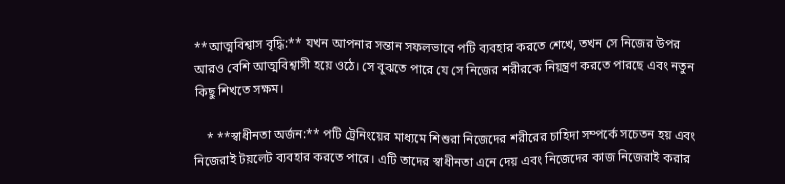**আত্মবিশ্বাস বৃদ্ধি:** যখন আপনার সন্তান সফলভাবে পটি ব্যবহার করতে শেখে, তখন সে নিজের উপর আরও বেশি আত্মবিশ্বাসী হয়ে ওঠে। সে বুঝতে পারে যে সে নিজের শরীরকে নিয়ন্ত্রণ করতে পারছে এবং নতুন কিছু শিখতে সক্ষম।

    * **স্বাধীনতা অর্জন:** পটি ট্রেনিংয়ের মাধ্যমে শিশুরা নিজেদের শরীরের চাহিদা সম্পর্কে সচেতন হয় এবং নিজেরাই টয়লেট ব্যবহার করতে পারে। এটি তাদের স্বাধীনতা এনে দেয় এবং নিজেদের কাজ নিজেরাই করার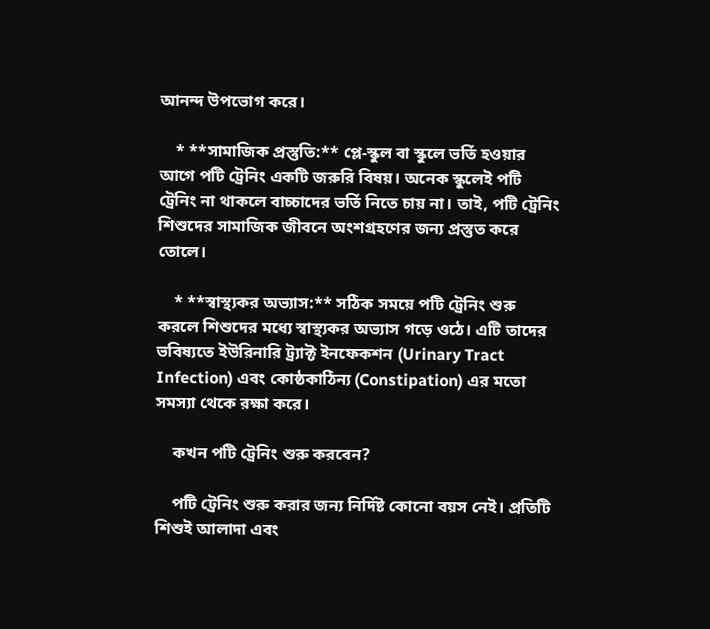আনন্দ উপভোগ করে।

    * **সামাজিক প্রস্তুতি:** প্লে-স্কুল বা স্কুলে ভর্তি হওয়ার আগে পটি ট্রেনিং একটি জরুরি বিষয়। অনেক স্কুলেই পটি ট্রেনিং না থাকলে বাচ্চাদের ভর্তি নিতে চায় না। তাই, পটি ট্রেনিং শিশুদের সামাজিক জীবনে অংশগ্রহণের জন্য প্রস্তুত করে তোলে।

    * **স্বাস্থ্যকর অভ্যাস:** সঠিক সময়ে পটি ট্রেনিং শুরু করলে শিশুদের মধ্যে স্বাস্থ্যকর অভ্যাস গড়ে ওঠে। এটি তাদের ভবিষ্যতে ইউরিনারি ট্র্যাক্ট ইনফেকশন (Urinary Tract Infection) এবং কোষ্ঠকাঠিন্য (Constipation) এর মতো সমস্যা থেকে রক্ষা করে।

    কখন পটি ট্রেনিং শুরু করবেন?

    পটি ট্রেনিং শুরু করার জন্য নির্দিষ্ট কোনো বয়স নেই। প্রতিটি শিশুই আলাদা এবং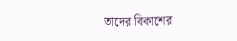তাদের বিকাশের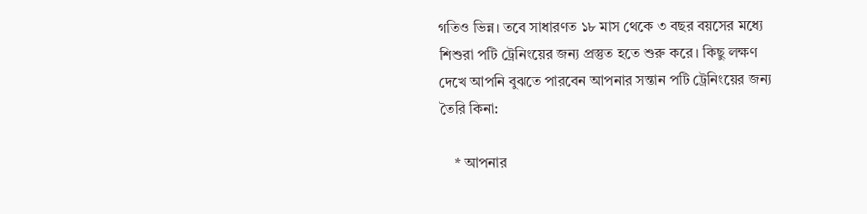গতিও ভিন্ন। তবে সাধারণত ১৮ মাস থেকে ৩ বছর বয়সের মধ্যে শিশুরা পটি ট্রেনিংয়ের জন্য প্রস্তুত হতে শুরু করে। কিছু লক্ষণ দেখে আপনি বুঝতে পারবেন আপনার সন্তান পটি ট্রেনিংয়ের জন্য তৈরি কিনা:

    * আপনার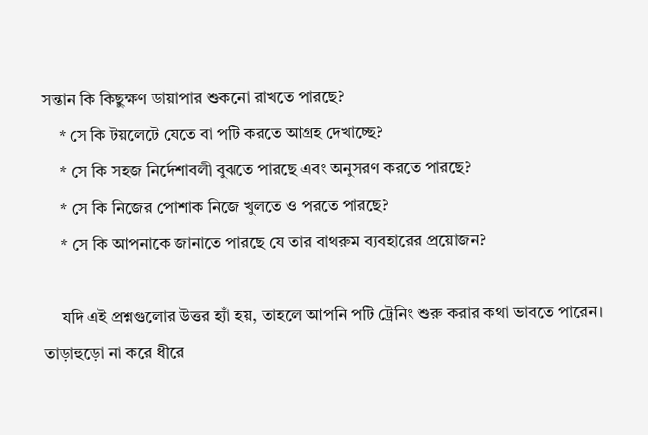সন্তান কি কিছুক্ষণ ডায়াপার শুকনো রাখতে পারছে?
    * সে কি টয়লেটে যেতে বা পটি করতে আগ্রহ দেখাচ্ছে?
    * সে কি সহজ নির্দেশাবলী বুঝতে পারছে এবং অনুসরণ করতে পারছে?
    * সে কি নিজের পোশাক নিজে খুলতে ও পরতে পারছে?
    * সে কি আপনাকে জানাতে পারছে যে তার বাথরুম ব্যবহারের প্রয়োজন?

    যদি এই প্রশ্নগুলোর উত্তর হ্যাঁ হয়, তাহলে আপনি পটি ট্রেনিং শুরু করার কথা ভাবতে পারেন। তাড়াহুড়ো না করে ধীরে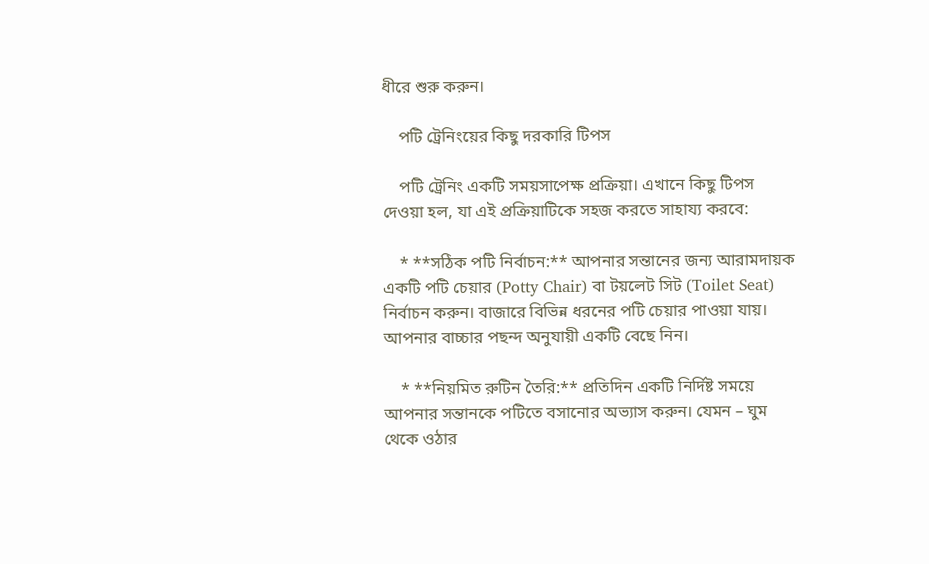ধীরে শুরু করুন।

    পটি ট্রেনিংয়ের কিছু দরকারি টিপস

    পটি ট্রেনিং একটি সময়সাপেক্ষ প্রক্রিয়া। এখানে কিছু টিপস দেওয়া হল, যা এই প্রক্রিয়াটিকে সহজ করতে সাহায্য করবে:

    * **সঠিক পটি নির্বাচন:** আপনার সন্তানের জন্য আরামদায়ক একটি পটি চেয়ার (Potty Chair) বা টয়লেট সিট (Toilet Seat) নির্বাচন করুন। বাজারে বিভিন্ন ধরনের পটি চেয়ার পাওয়া যায়। আপনার বাচ্চার পছন্দ অনুযায়ী একটি বেছে নিন।

    * **নিয়মিত রুটিন তৈরি:** প্রতিদিন একটি নির্দিষ্ট সময়ে আপনার সন্তানকে পটিতে বসানোর অভ্যাস করুন। যেমন – ঘুম থেকে ওঠার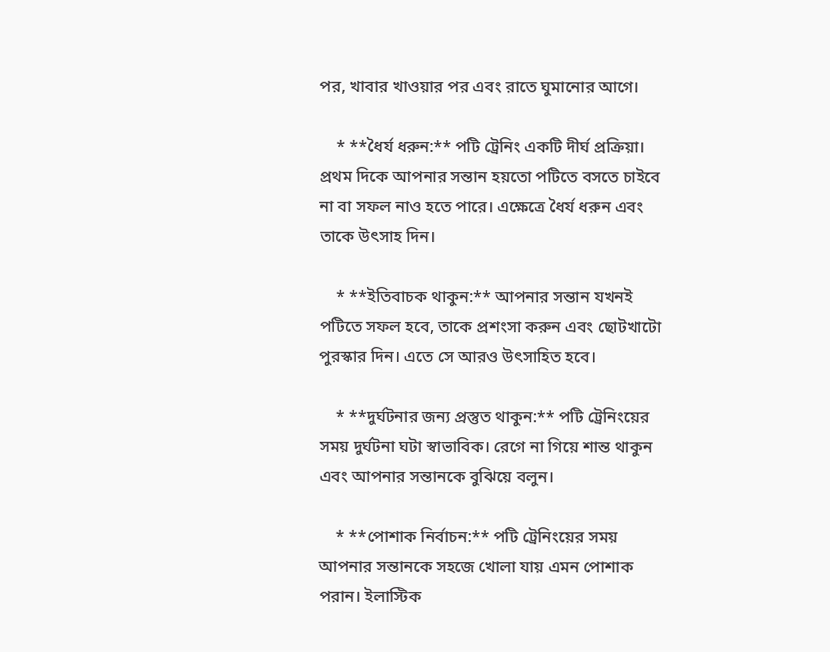পর, খাবার খাওয়ার পর এবং রাতে ঘুমানোর আগে।

    * **ধৈর্য ধরুন:** পটি ট্রেনিং একটি দীর্ঘ প্রক্রিয়া। প্রথম দিকে আপনার সন্তান হয়তো পটিতে বসতে চাইবে না বা সফল নাও হতে পারে। এক্ষেত্রে ধৈর্য ধরুন এবং তাকে উৎসাহ দিন।

    * **ইতিবাচক থাকুন:** আপনার সন্তান যখনই পটিতে সফল হবে, তাকে প্রশংসা করুন এবং ছোটখাটো পুরস্কার দিন। এতে সে আরও উৎসাহিত হবে।

    * **দুর্ঘটনার জন্য প্রস্তুত থাকুন:** পটি ট্রেনিংয়ের সময় দুর্ঘটনা ঘটা স্বাভাবিক। রেগে না গিয়ে শান্ত থাকুন এবং আপনার সন্তানকে বুঝিয়ে বলুন।

    * **পোশাক নির্বাচন:** পটি ট্রেনিংয়ের সময় আপনার সন্তানকে সহজে খোলা যায় এমন পোশাক পরান। ইলাস্টিক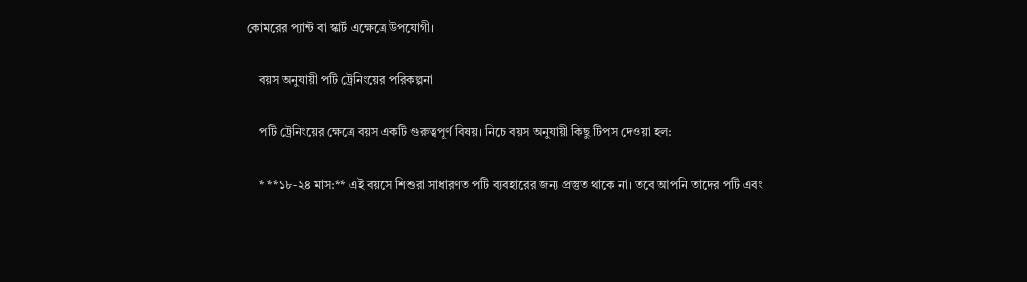কোমরের প্যান্ট বা স্কার্ট এক্ষেত্রে উপযোগী।

    বয়স অনুযায়ী পটি ট্রেনিংয়ের পরিকল্পনা

    পটি ট্রেনিংয়ের ক্ষেত্রে বয়স একটি গুরুত্বপূর্ণ বিষয়। নিচে বয়স অনুযায়ী কিছু টিপস দেওয়া হল:

    * **১৮-২৪ মাস:** এই বয়সে শিশুরা সাধারণত পটি ব্যবহারের জন্য প্রস্তুত থাকে না। তবে আপনি তাদের পটি এবং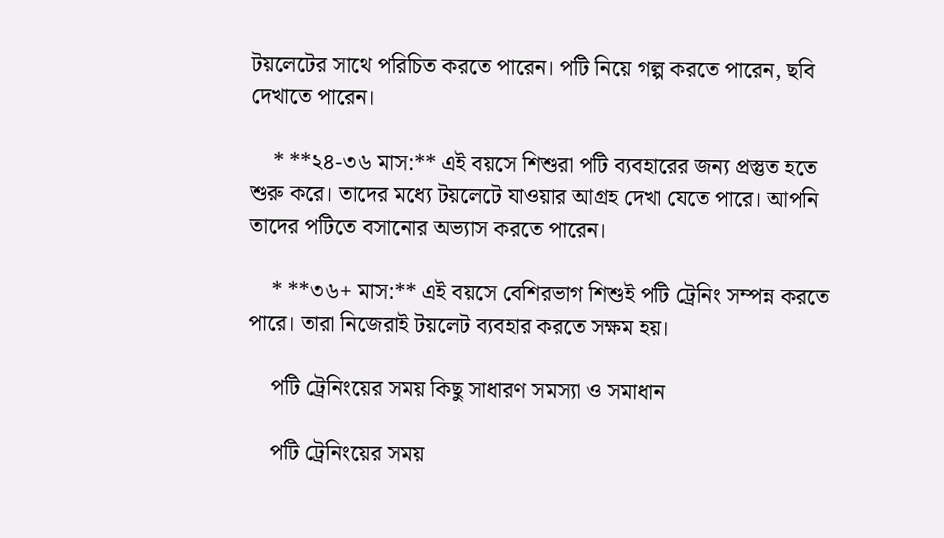টয়লেটের সাথে পরিচিত করতে পারেন। পটি নিয়ে গল্প করতে পারেন, ছবি দেখাতে পারেন।

    * **২৪-৩৬ মাস:** এই বয়সে শিশুরা পটি ব্যবহারের জন্য প্রস্তুত হতে শুরু করে। তাদের মধ্যে টয়লেটে যাওয়ার আগ্রহ দেখা যেতে পারে। আপনি তাদের পটিতে বসানোর অভ্যাস করতে পারেন।

    * **৩৬+ মাস:** এই বয়সে বেশিরভাগ শিশুই পটি ট্রেনিং সম্পন্ন করতে পারে। তারা নিজেরাই টয়লেট ব্যবহার করতে সক্ষম হয়।

    পটি ট্রেনিংয়ের সময় কিছু সাধারণ সমস্যা ও সমাধান

    পটি ট্রেনিংয়ের সময়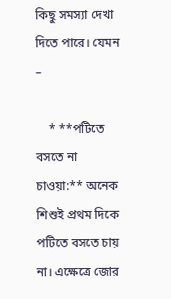কিছু সমস্যা দেখা দিতে পারে। যেমন –

    * **পটিতে বসতে না চাওয়া:** অনেক শিশুই প্রথম দিকে পটিতে বসতে চায় না। এক্ষেত্রে জোর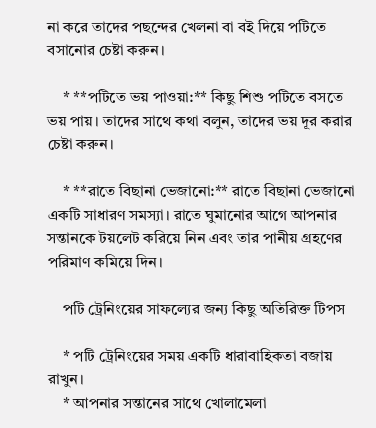না করে তাদের পছন্দের খেলনা বা বই দিয়ে পটিতে বসানোর চেষ্টা করুন।

    * **পটিতে ভয় পাওয়া:** কিছু শিশু পটিতে বসতে ভয় পায়। তাদের সাথে কথা বলুন, তাদের ভয় দূর করার চেষ্টা করুন।

    * **রাতে বিছানা ভেজানো:** রাতে বিছানা ভেজানো একটি সাধারণ সমস্যা। রাতে ঘুমানোর আগে আপনার সন্তানকে টয়লেট করিয়ে নিন এবং তার পানীয় গ্রহণের পরিমাণ কমিয়ে দিন।

    পটি ট্রেনিংয়ের সাফল্যের জন্য কিছু অতিরিক্ত টিপস

    * পটি ট্রেনিংয়ের সময় একটি ধারাবাহিকতা বজায় রাখুন।
    * আপনার সন্তানের সাথে খোলামেলা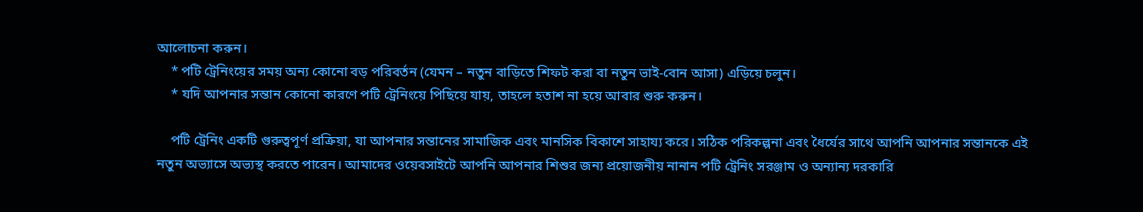আলোচনা করুন।
    * পটি ট্রেনিংয়ের সময় অন্য কোনো বড় পরিবর্তন (যেমন – নতুন বাড়িতে শিফট করা বা নতুন ভাই-বোন আসা) এড়িয়ে চলুন।
    * যদি আপনার সন্তান কোনো কারণে পটি ট্রেনিংয়ে পিছিয়ে যায়, তাহলে হতাশ না হয়ে আবার শুরু করুন।

    পটি ট্রেনিং একটি গুরুত্বপূর্ণ প্রক্রিয়া, যা আপনার সন্তানের সামাজিক এবং মানসিক বিকাশে সাহায্য করে। সঠিক পরিকল্পনা এবং ধৈর্যের সাথে আপনি আপনার সন্তানকে এই নতুন অভ্যাসে অভ্যস্থ করতে পারেন। আমাদের ওয়েবসাইটে আপনি আপনার শিশুর জন্য প্রয়োজনীয় নানান পটি ট্রেনিং সরঞ্জাম ও অন্যান্য দরকারি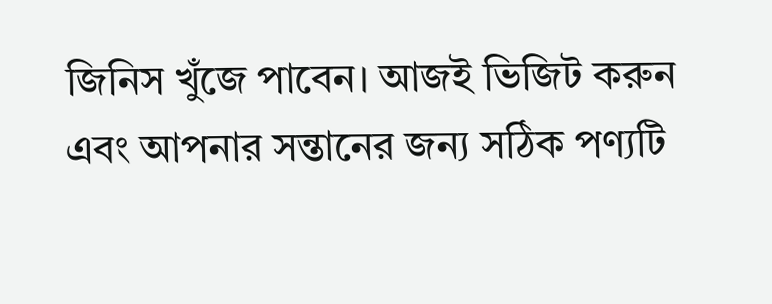জিনিস খুঁজে পাবেন। আজই ভিজিট করুন এবং আপনার সন্তানের জন্য সঠিক পণ্যটি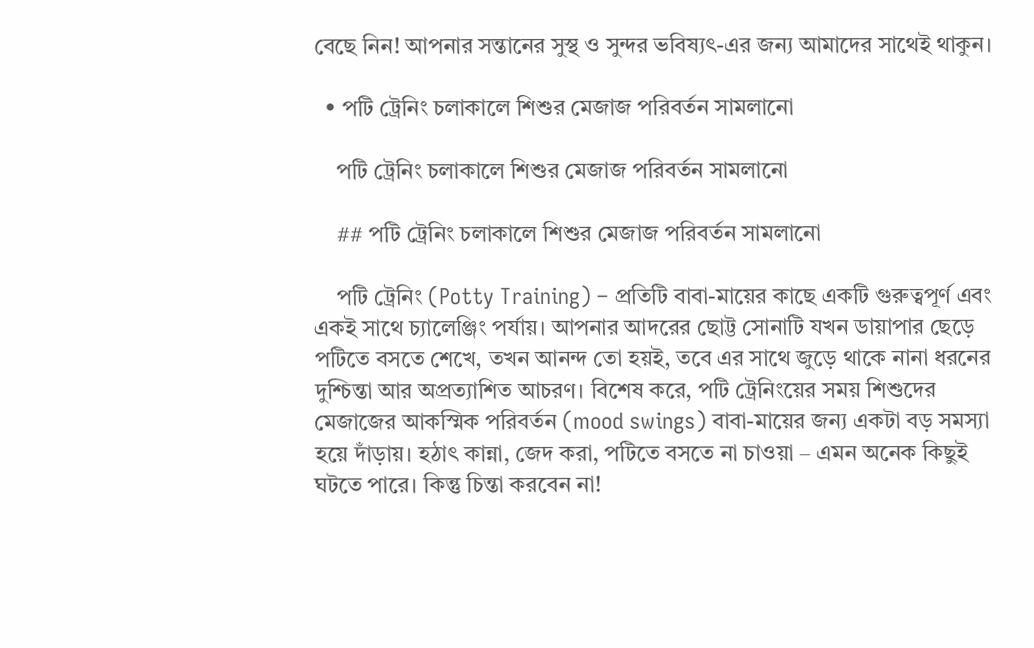বেছে নিন! আপনার সন্তানের সুস্থ ও সুন্দর ভবিষ্যৎ-এর জন্য আমাদের সাথেই থাকুন।

  • পটি ট্রেনিং চলাকালে শিশুর মেজাজ পরিবর্তন সামলানো

    পটি ট্রেনিং চলাকালে শিশুর মেজাজ পরিবর্তন সামলানো

    ## পটি ট্রেনিং চলাকালে শিশুর মেজাজ পরিবর্তন সামলানো

    পটি ট্রেনিং (Potty Training) – প্রতিটি বাবা-মায়ের কাছে একটি গুরুত্বপূর্ণ এবং একই সাথে চ্যালেঞ্জিং পর্যায়। আপনার আদরের ছোট্ট সোনাটি যখন ডায়াপার ছেড়ে পটিতে বসতে শেখে, তখন আনন্দ তো হয়ই, তবে এর সাথে জুড়ে থাকে নানা ধরনের দুশ্চিন্তা আর অপ্রত্যাশিত আচরণ। বিশেষ করে, পটি ট্রেনিংয়ের সময় শিশুদের মেজাজের আকস্মিক পরিবর্তন (mood swings) বাবা-মায়ের জন্য একটা বড় সমস্যা হয়ে দাঁড়ায়। হঠাৎ কান্না, জেদ করা, পটিতে বসতে না চাওয়া – এমন অনেক কিছুই ঘটতে পারে। কিন্তু চিন্তা করবেন না!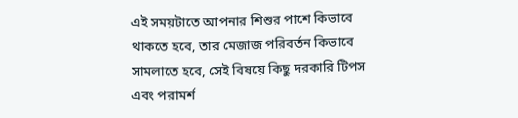এই সময়টাতে আপনার শিশুর পাশে কিভাবে থাকতে হবে, তার মেজাজ পরিবর্তন কিভাবে সামলাতে হবে, সেই বিষয়ে কিছু দরকারি টিপস এবং পরামর্শ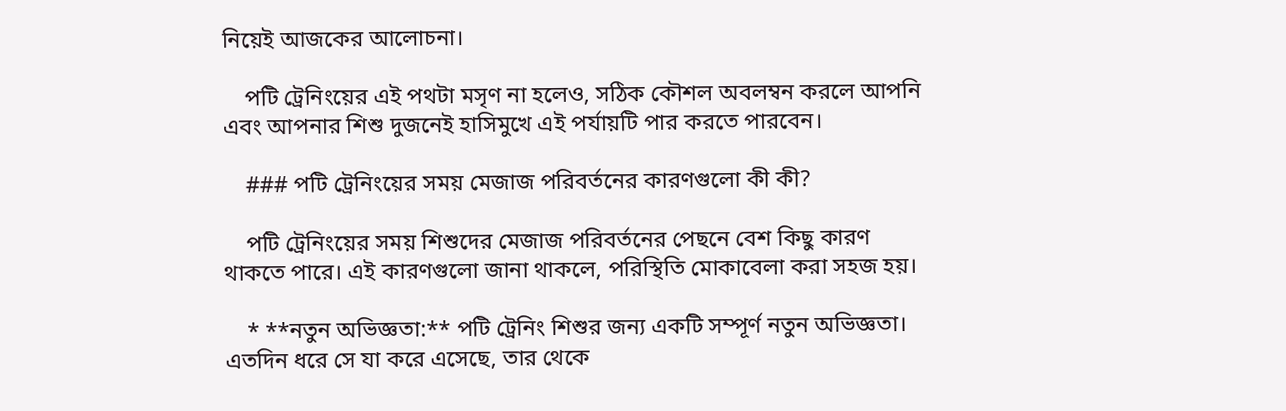নিয়েই আজকের আলোচনা।

    পটি ট্রেনিংয়ের এই পথটা মসৃণ না হলেও, সঠিক কৌশল অবলম্বন করলে আপনি এবং আপনার শিশু দুজনেই হাসিমুখে এই পর্যায়টি পার করতে পারবেন।

    ### পটি ট্রেনিংয়ের সময় মেজাজ পরিবর্তনের কারণগুলো কী কী?

    পটি ট্রেনিংয়ের সময় শিশুদের মেজাজ পরিবর্তনের পেছনে বেশ কিছু কারণ থাকতে পারে। এই কারণগুলো জানা থাকলে, পরিস্থিতি মোকাবেলা করা সহজ হয়।

    * **নতুন অভিজ্ঞতা:** পটি ট্রেনিং শিশুর জন্য একটি সম্পূর্ণ নতুন অভিজ্ঞতা। এতদিন ধরে সে যা করে এসেছে, তার থেকে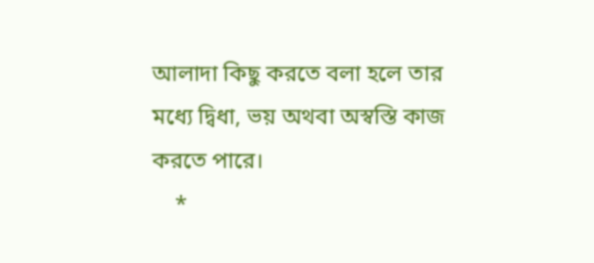আলাদা কিছু করতে বলা হলে তার মধ্যে দ্বিধা, ভয় অথবা অস্বস্তি কাজ করতে পারে।
    *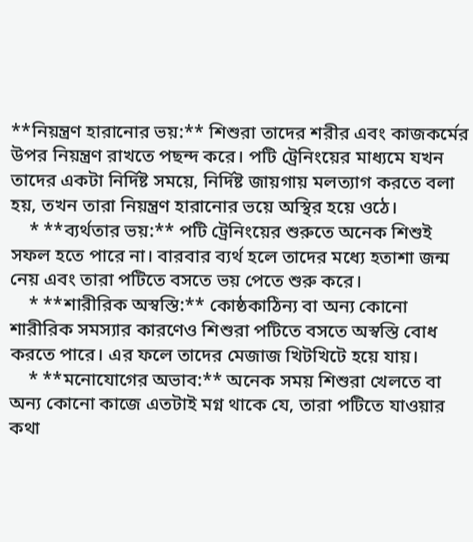**নিয়ন্ত্রণ হারানোর ভয়:** শিশুরা তাদের শরীর এবং কাজকর্মের উপর নিয়ন্ত্রণ রাখতে পছন্দ করে। পটি ট্রেনিংয়ের মাধ্যমে যখন তাদের একটা নির্দিষ্ট সময়ে, নির্দিষ্ট জায়গায় মলত্যাগ করতে বলা হয়, তখন তারা নিয়ন্ত্রণ হারানোর ভয়ে অস্থির হয়ে ওঠে।
    * **ব্যর্থতার ভয়:** পটি ট্রেনিংয়ের শুরুতে অনেক শিশুই সফল হতে পারে না। বারবার ব্যর্থ হলে তাদের মধ্যে হতাশা জন্ম নেয় এবং তারা পটিতে বসতে ভয় পেতে শুরু করে।
    * **শারীরিক অস্বস্তি:** কোষ্ঠকাঠিন্য বা অন্য কোনো শারীরিক সমস্যার কারণেও শিশুরা পটিতে বসতে অস্বস্তি বোধ করতে পারে। এর ফলে তাদের মেজাজ খিটখিটে হয়ে যায়।
    * **মনোযোগের অভাব:** অনেক সময় শিশুরা খেলতে বা অন্য কোনো কাজে এতটাই মগ্ন থাকে যে, তারা পটিতে যাওয়ার কথা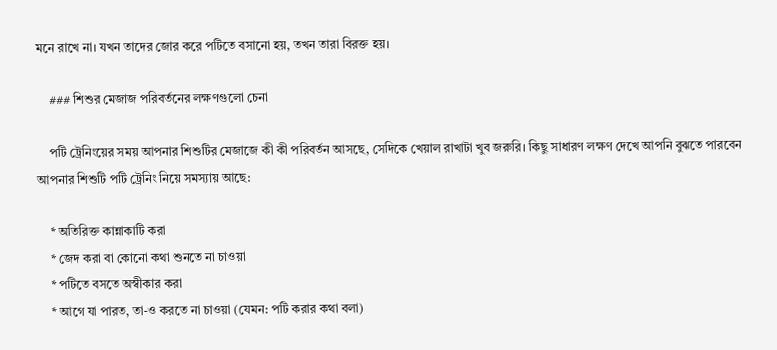মনে রাখে না। যখন তাদের জোর করে পটিতে বসানো হয়, তখন তারা বিরক্ত হয়।

    ### শিশুর মেজাজ পরিবর্তনের লক্ষণগুলো চেনা

    পটি ট্রেনিংয়ের সময় আপনার শিশুটির মেজাজে কী কী পরিবর্তন আসছে, সেদিকে খেয়াল রাখাটা খুব জরুরি। কিছু সাধারণ লক্ষণ দেখে আপনি বুঝতে পারবেন আপনার শিশুটি পটি ট্রেনিং নিয়ে সমস্যায় আছে:

    * অতিরিক্ত কান্নাকাটি করা
    * জেদ করা বা কোনো কথা শুনতে না চাওয়া
    * পটিতে বসতে অস্বীকার করা
    * আগে যা পারত, তা-ও করতে না চাওয়া (যেমন: পটি করার কথা বলা)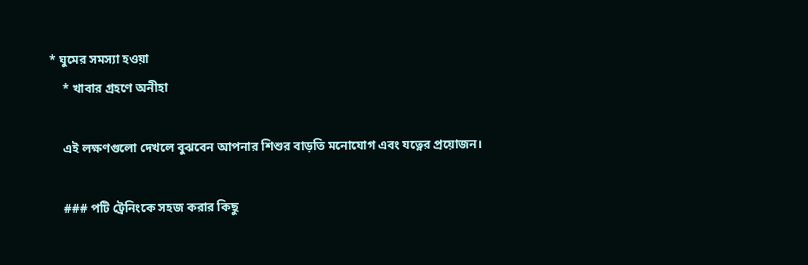* ঘুমের সমস্যা হওয়া
    * খাবার গ্রহণে অনীহা

    এই লক্ষণগুলো দেখলে বুঝবেন আপনার শিশুর বাড়তি মনোযোগ এবং যত্নের প্রয়োজন।

    ### পটি ট্রেনিংকে সহজ করার কিছু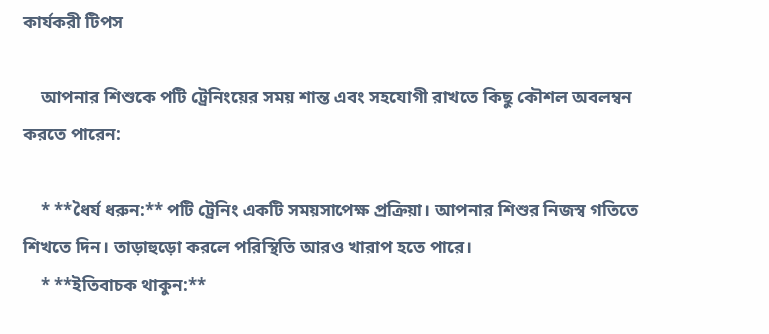কার্যকরী টিপস

    আপনার শিশুকে পটি ট্রেনিংয়ের সময় শান্ত এবং সহযোগী রাখতে কিছু কৌশল অবলম্বন করতে পারেন:

    * **ধৈর্য ধরুন:** পটি ট্রেনিং একটি সময়সাপেক্ষ প্রক্রিয়া। আপনার শিশুর নিজস্ব গতিতে শিখতে দিন। তাড়াহুড়ো করলে পরিস্থিতি আরও খারাপ হতে পারে।
    * **ইতিবাচক থাকুন:**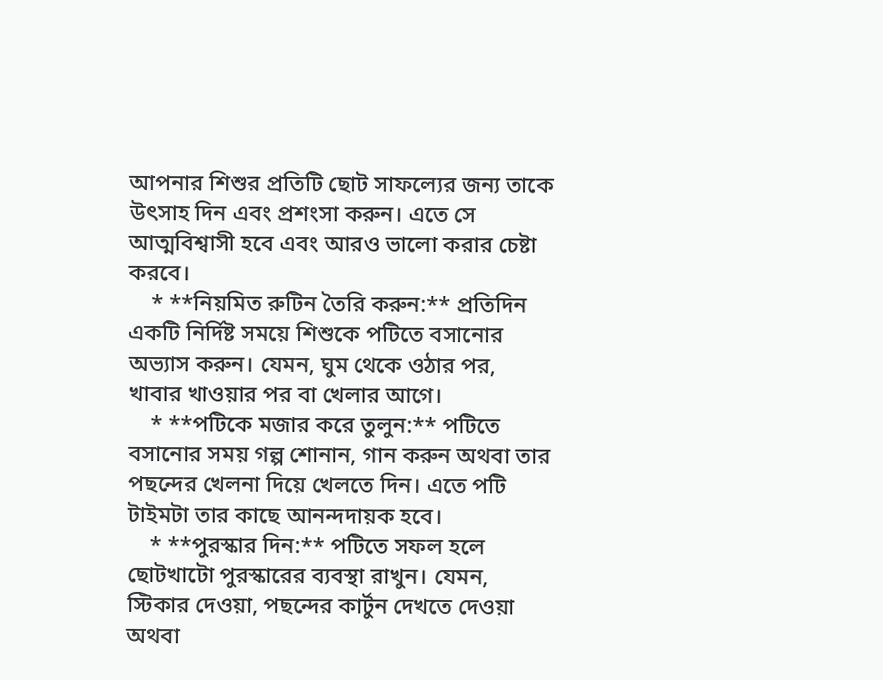আপনার শিশুর প্রতিটি ছোট সাফল্যের জন্য তাকে উৎসাহ দিন এবং প্রশংসা করুন। এতে সে আত্মবিশ্বাসী হবে এবং আরও ভালো করার চেষ্টা করবে।
    * **নিয়মিত রুটিন তৈরি করুন:** প্রতিদিন একটি নির্দিষ্ট সময়ে শিশুকে পটিতে বসানোর অভ্যাস করুন। যেমন, ঘুম থেকে ওঠার পর, খাবার খাওয়ার পর বা খেলার আগে।
    * **পটিকে মজার করে তুলুন:** পটিতে বসানোর সময় গল্প শোনান, গান করুন অথবা তার পছন্দের খেলনা দিয়ে খেলতে দিন। এতে পটি টাইমটা তার কাছে আনন্দদায়ক হবে।
    * **পুরস্কার দিন:** পটিতে সফল হলে ছোটখাটো পুরস্কারের ব্যবস্থা রাখুন। যেমন, স্টিকার দেওয়া, পছন্দের কার্টুন দেখতে দেওয়া অথবা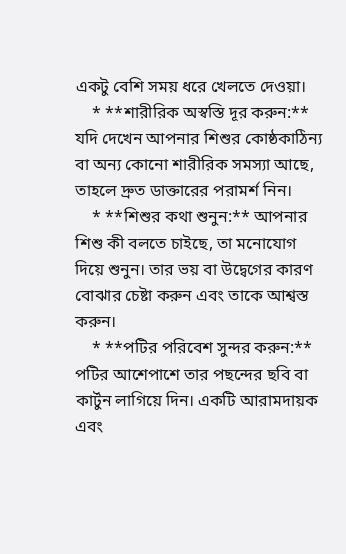একটু বেশি সময় ধরে খেলতে দেওয়া।
    * **শারীরিক অস্বস্তি দূর করুন:** যদি দেখেন আপনার শিশুর কোষ্ঠকাঠিন্য বা অন্য কোনো শারীরিক সমস্যা আছে, তাহলে দ্রুত ডাক্তারের পরামর্শ নিন।
    * **শিশুর কথা শুনুন:** আপনার শিশু কী বলতে চাইছে, তা মনোযোগ দিয়ে শুনুন। তার ভয় বা উদ্বেগের কারণ বোঝার চেষ্টা করুন এবং তাকে আশ্বস্ত করুন।
    * **পটির পরিবেশ সুন্দর করুন:** পটির আশেপাশে তার পছন্দের ছবি বা কার্টুন লাগিয়ে দিন। একটি আরামদায়ক এবং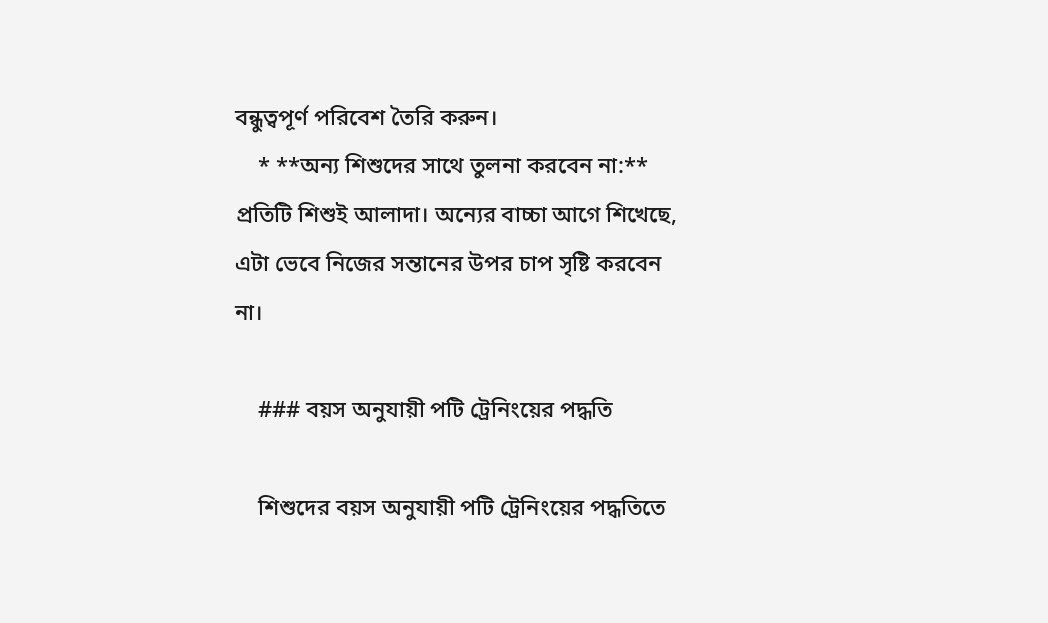বন্ধুত্বপূর্ণ পরিবেশ তৈরি করুন।
    * **অন্য শিশুদের সাথে তুলনা করবেন না:** প্রতিটি শিশুই আলাদা। অন্যের বাচ্চা আগে শিখেছে, এটা ভেবে নিজের সন্তানের উপর চাপ সৃষ্টি করবেন না।

    ### বয়স অনুযায়ী পটি ট্রেনিংয়ের পদ্ধতি

    শিশুদের বয়স অনুযায়ী পটি ট্রেনিংয়ের পদ্ধতিতে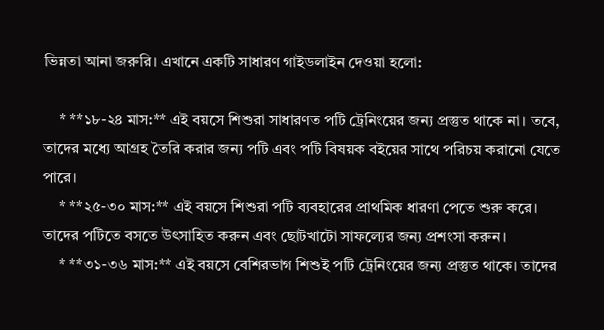ভিন্নতা আনা জরুরি। এখানে একটি সাধারণ গাইডলাইন দেওয়া হলো:

    * **১৮-২৪ মাস:** এই বয়সে শিশুরা সাধারণত পটি ট্রেনিংয়ের জন্য প্রস্তুত থাকে না। তবে, তাদের মধ্যে আগ্রহ তৈরি করার জন্য পটি এবং পটি বিষয়ক বইয়ের সাথে পরিচয় করানো যেতে পারে।
    * **২৫-৩০ মাস:** এই বয়সে শিশুরা পটি ব্যবহারের প্রাথমিক ধারণা পেতে শুরু করে। তাদের পটিতে বসতে উৎসাহিত করুন এবং ছোটখাটো সাফল্যের জন্য প্রশংসা করুন।
    * **৩১-৩৬ মাস:** এই বয়সে বেশিরভাগ শিশুই পটি ট্রেনিংয়ের জন্য প্রস্তুত থাকে। তাদের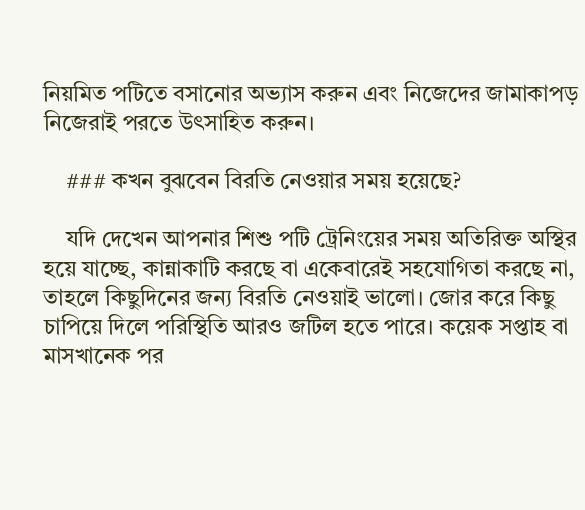নিয়মিত পটিতে বসানোর অভ্যাস করুন এবং নিজেদের জামাকাপড় নিজেরাই পরতে উৎসাহিত করুন।

    ### কখন বুঝবেন বিরতি নেওয়ার সময় হয়েছে?

    যদি দেখেন আপনার শিশু পটি ট্রেনিংয়ের সময় অতিরিক্ত অস্থির হয়ে যাচ্ছে, কান্নাকাটি করছে বা একেবারেই সহযোগিতা করছে না, তাহলে কিছুদিনের জন্য বিরতি নেওয়াই ভালো। জোর করে কিছু চাপিয়ে দিলে পরিস্থিতি আরও জটিল হতে পারে। কয়েক সপ্তাহ বা মাসখানেক পর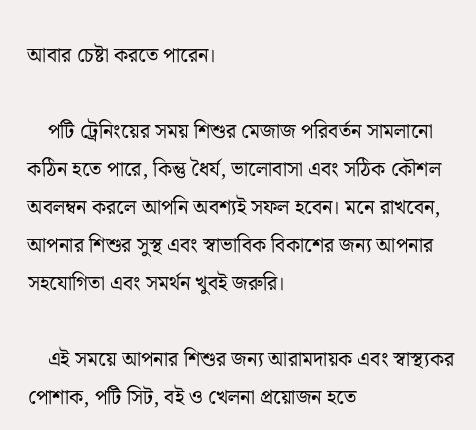আবার চেষ্টা করতে পারেন।

    পটি ট্রেনিংয়ের সময় শিশুর মেজাজ পরিবর্তন সামলানো কঠিন হতে পারে, কিন্তু ধৈর্য, ভালোবাসা এবং সঠিক কৌশল অবলম্বন করলে আপনি অবশ্যই সফল হবেন। মনে রাখবেন, আপনার শিশুর সুস্থ এবং স্বাভাবিক বিকাশের জন্য আপনার সহযোগিতা এবং সমর্থন খুবই জরুরি।

    এই সময়ে আপনার শিশুর জন্য আরামদায়ক এবং স্বাস্থ্যকর পোশাক, পটি সিট, বই ও খেলনা প্রয়োজন হতে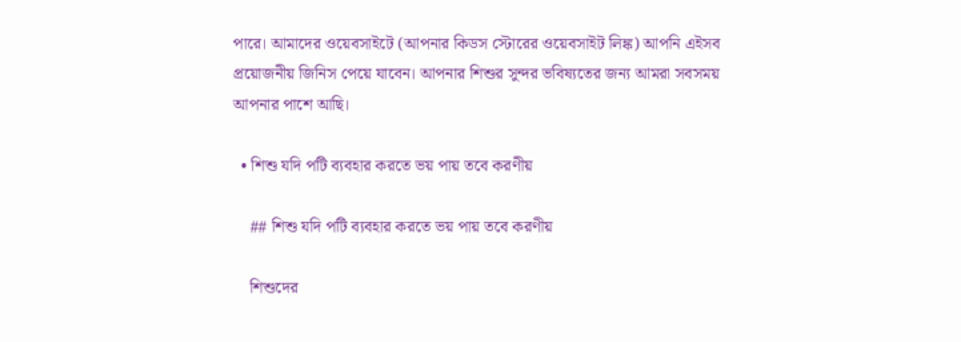পারে। আমাদের ওয়েবসাইটে (আপনার কিডস স্টোরের ওয়েবসাইট লিঙ্ক) আপনি এইসব প্রয়োজনীয় জিনিস পেয়ে যাবেন। আপনার শিশুর সুন্দর ভবিষ্যতের জন্য আমরা সবসময় আপনার পাশে আছি।

  • শিশু যদি পটি ব্যবহার করতে ভয় পায় তবে করণীয়

    ## শিশু যদি পটি ব্যবহার করতে ভয় পায় তবে করণীয়

    শিশুদের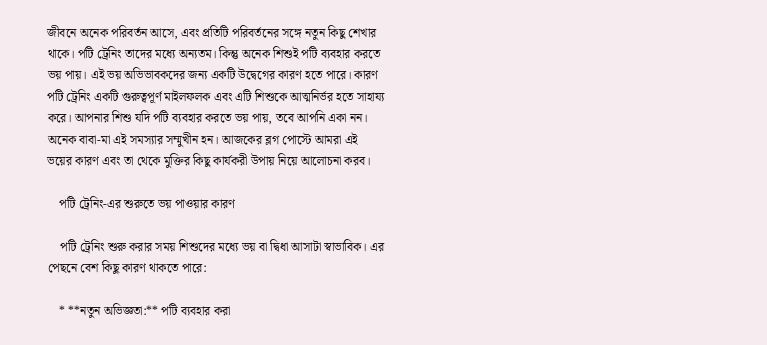জীবনে অনেক পরিবর্তন আসে, এবং প্রতিটি পরিবর্তনের সঙ্গে নতুন কিছু শেখার থাকে। পটি ট্রেনিং তাদের মধ্যে অন্যতম। কিন্তু অনেক শিশুই পটি ব্যবহার করতে ভয় পায়। এই ভয় অভিভাবকদের জন্য একটি উদ্বেগের কারণ হতে পারে। কারণ পটি ট্রেনিং একটি গুরুত্বপূর্ণ মাইলফলক এবং এটি শিশুকে আত্মনির্ভর হতে সাহায্য করে। আপনার শিশু যদি পটি ব্যবহার করতে ভয় পায়, তবে আপনি একা নন। অনেক বাবা-মা এই সমস্যার সম্মুখীন হন। আজকের ব্লগ পোস্টে আমরা এই ভয়ের কারণ এবং তা থেকে মুক্তির কিছু কার্যকরী উপায় নিয়ে আলোচনা করব।

    পটি ট্রেনিং-এর শুরুতে ভয় পাওয়ার কারণ

    পটি ট্রেনিং শুরু করার সময় শিশুদের মধ্যে ভয় বা দ্বিধা আসাটা স্বাভাবিক। এর পেছনে বেশ কিছু কারণ থাকতে পারে:

    * **নতুন অভিজ্ঞতা:** পটি ব্যবহার করা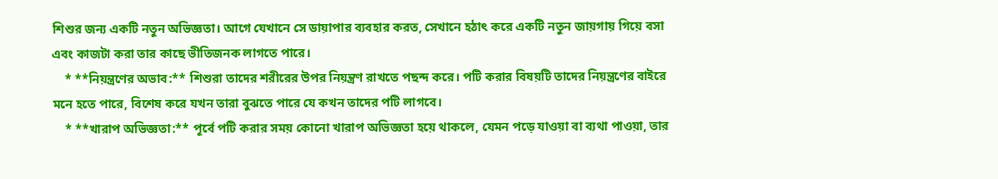শিশুর জন্য একটি নতুন অভিজ্ঞতা। আগে যেখানে সে ডায়াপার ব্যবহার করত, সেখানে হঠাৎ করে একটি নতুন জায়গায় গিয়ে বসা এবং কাজটা করা তার কাছে ভীতিজনক লাগতে পারে।
    * **নিয়ন্ত্রণের অভাব:** শিশুরা তাদের শরীরের উপর নিয়ন্ত্রণ রাখতে পছন্দ করে। পটি করার বিষয়টি তাদের নিয়ন্ত্রণের বাইরে মনে হতে পারে, বিশেষ করে যখন তারা বুঝতে পারে যে কখন তাদের পটি লাগবে।
    * **খারাপ অভিজ্ঞতা:** পূর্বে পটি করার সময় কোনো খারাপ অভিজ্ঞতা হয়ে থাকলে, যেমন পড়ে যাওয়া বা ব্যথা পাওয়া, তার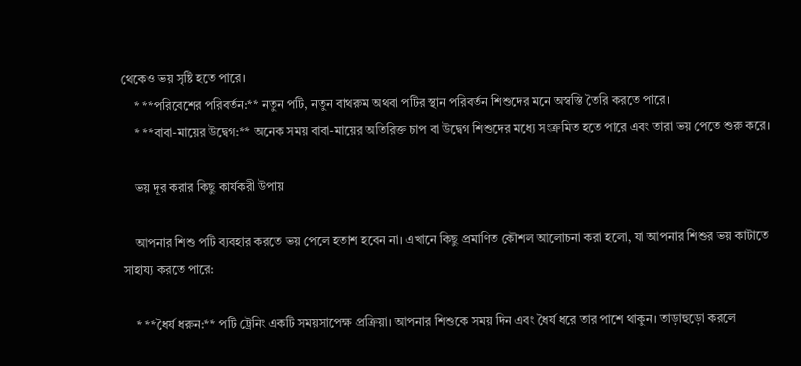থেকেও ভয় সৃষ্টি হতে পারে।
    * **পরিবেশের পরিবর্তন:** নতুন পটি, নতুন বাথরুম অথবা পটির স্থান পরিবর্তন শিশুদের মনে অস্বস্তি তৈরি করতে পারে।
    * **বাবা-মায়ের উদ্বেগ:** অনেক সময় বাবা-মায়ের অতিরিক্ত চাপ বা উদ্বেগ শিশুদের মধ্যে সংক্রমিত হতে পারে এবং তারা ভয় পেতে শুরু করে।

    ভয় দূর করার কিছু কার্যকরী উপায়

    আপনার শিশু পটি ব্যবহার করতে ভয় পেলে হতাশ হবেন না। এখানে কিছু প্রমাণিত কৌশল আলোচনা করা হলো, যা আপনার শিশুর ভয় কাটাতে সাহায্য করতে পারে:

    * **ধৈর্য ধরুন:** পটি ট্রেনিং একটি সময়সাপেক্ষ প্রক্রিয়া। আপনার শিশুকে সময় দিন এবং ধৈর্য ধরে তার পাশে থাকুন। তাড়াহুড়ো করলে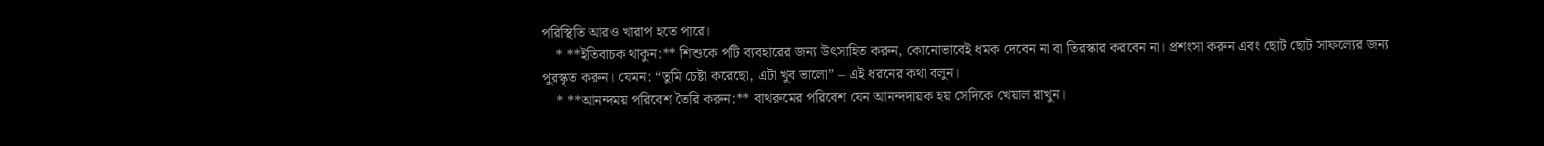পরিস্থিতি আরও খারাপ হতে পারে।
    * **ইতিবাচক থাকুন:** শিশুকে পটি ব্যবহারের জন্য উৎসাহিত করুন, কোনোভাবেই ধমক দেবেন না বা তিরস্কার করবেন না। প্রশংসা করুন এবং ছোট ছোট সাফল্যের জন্য পুরস্কৃত করুন। যেমন: “তুমি চেষ্টা করেছো, এটা খুব ভালো” – এই ধরনের কথা বলুন।
    * **আনন্দময় পরিবেশ তৈরি করুন:** বাথরুমের পরিবেশ যেন আনন্দদায়ক হয় সেদিকে খেয়াল রাখুন।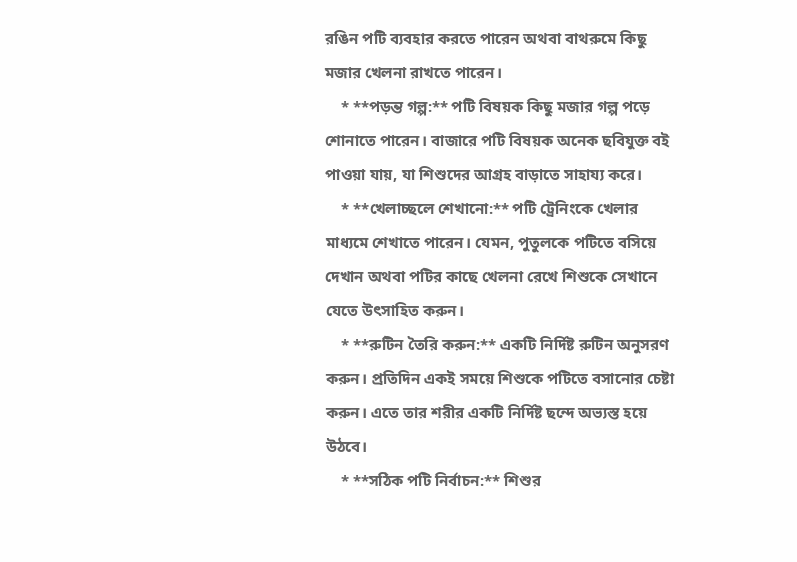রঙিন পটি ব্যবহার করতে পারেন অথবা বাথরুমে কিছু মজার খেলনা রাখতে পারেন।
    * **পড়ন্ত গল্প:** পটি বিষয়ক কিছু মজার গল্প পড়ে শোনাতে পারেন। বাজারে পটি বিষয়ক অনেক ছবিযুক্ত বই পাওয়া যায়, যা শিশুদের আগ্রহ বাড়াতে সাহায্য করে।
    * **খেলাচ্ছলে শেখানো:** পটি ট্রেনিংকে খেলার মাধ্যমে শেখাতে পারেন। যেমন, পুতুলকে পটিতে বসিয়ে দেখান অথবা পটির কাছে খেলনা রেখে শিশুকে সেখানে যেতে উৎসাহিত করুন।
    * **রুটিন তৈরি করুন:** একটি নির্দিষ্ট রুটিন অনুসরণ করুন। প্রতিদিন একই সময়ে শিশুকে পটিতে বসানোর চেষ্টা করুন। এতে তার শরীর একটি নির্দিষ্ট ছন্দে অভ্যস্ত হয়ে উঠবে।
    * **সঠিক পটি নির্বাচন:** শিশুর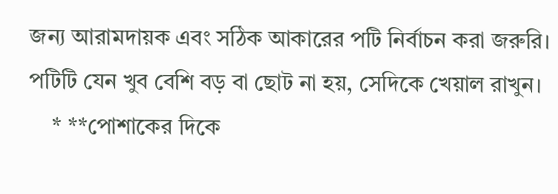জন্য আরামদায়ক এবং সঠিক আকারের পটি নির্বাচন করা জরুরি। পটিটি যেন খুব বেশি বড় বা ছোট না হয়, সেদিকে খেয়াল রাখুন।
    * **পোশাকের দিকে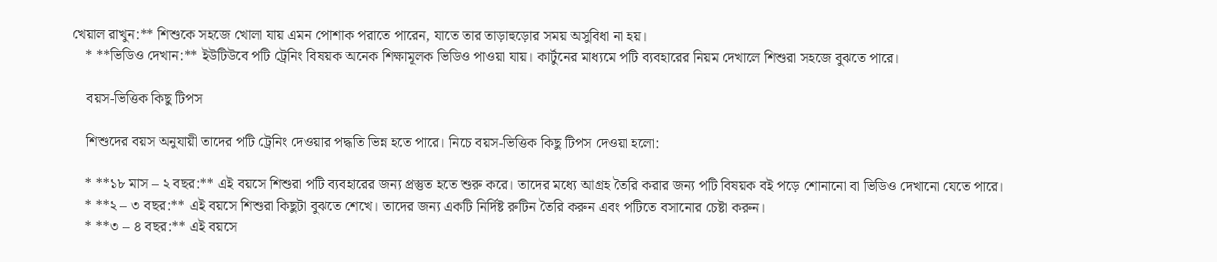খেয়াল রাখুন:** শিশুকে সহজে খোলা যায় এমন পোশাক পরাতে পারেন, যাতে তার তাড়াহুড়োর সময় অসুবিধা না হয়।
    * **ভিডিও দেখান:** ইউটিউবে পটি ট্রেনিং বিষয়ক অনেক শিক্ষামূলক ভিডিও পাওয়া যায়। কার্টুনের মাধ্যমে পটি ব্যবহারের নিয়ম দেখালে শিশুরা সহজে বুঝতে পারে।

    বয়স-ভিত্তিক কিছু টিপস

    শিশুদের বয়স অনুযায়ী তাদের পটি ট্রেনিং দেওয়ার পদ্ধতি ভিন্ন হতে পারে। নিচে বয়স-ভিত্তিক কিছু টিপস দেওয়া হলো:

    * **১৮ মাস – ২ বছর:** এই বয়সে শিশুরা পটি ব্যবহারের জন্য প্রস্তুত হতে শুরু করে। তাদের মধ্যে আগ্রহ তৈরি করার জন্য পটি বিষয়ক বই পড়ে শোনানো বা ভিডিও দেখানো যেতে পারে।
    * **২ – ৩ বছর:** এই বয়সে শিশুরা কিছুটা বুঝতে শেখে। তাদের জন্য একটি নির্দিষ্ট রুটিন তৈরি করুন এবং পটিতে বসানোর চেষ্টা করুন।
    * **৩ – ৪ বছর:** এই বয়সে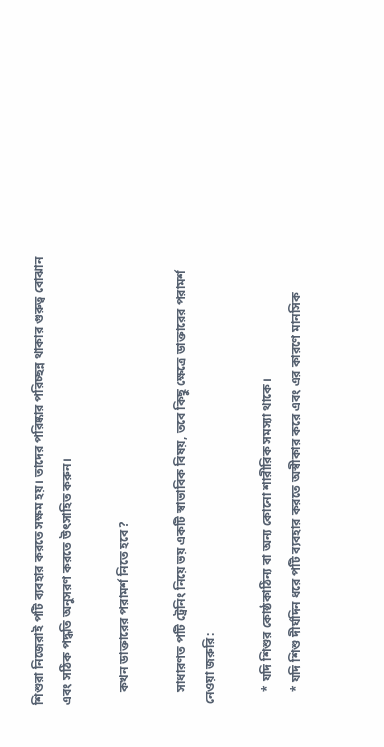শিশুরা নিজেরাই পটি ব্যবহার করতে সক্ষম হয়। তাদের পরিষ্কার পরিচ্ছন্ন থাকার গুরুত্ব বোঝান এবং সঠিক পদ্ধতি অনুসরণ করতে উৎসাহিত করুন।

    কখন ডাক্তারের পরামর্শ নিতে হবে?

    সাধারণত পটি ট্রেনিং নিয়ে ভয় একটি স্বাভাবিক বিষয়, তবে কিছু ক্ষেত্রে ডাক্তারের পরামর্শ নেওয়া জরুরি:

    * যদি শিশুর কোষ্ঠকাঠিন্য বা অন্য কোনো শারীরিক সমস্যা থাকে।
    * যদি শিশু দীর্ঘদিন ধরে পটি ব্যবহার করতে অস্বীকার করে এবং এর কারণে মানসিক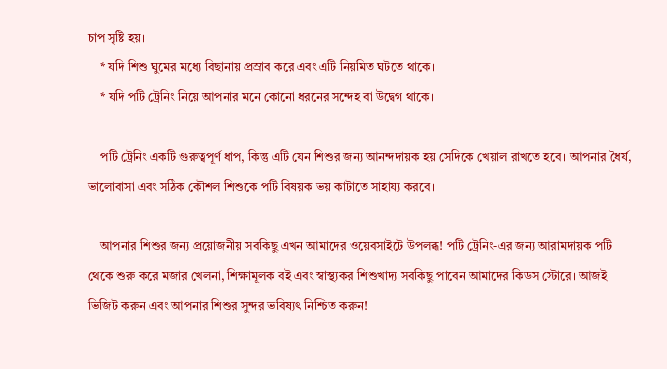চাপ সৃষ্টি হয়।
    * যদি শিশু ঘুমের মধ্যে বিছানায় প্রস্রাব করে এবং এটি নিয়মিত ঘটতে থাকে।
    * যদি পটি ট্রেনিং নিয়ে আপনার মনে কোনো ধরনের সন্দেহ বা উদ্বেগ থাকে।

    পটি ট্রেনিং একটি গুরুত্বপূর্ণ ধাপ, কিন্তু এটি যেন শিশুর জন্য আনন্দদায়ক হয় সেদিকে খেয়াল রাখতে হবে। আপনার ধৈর্য, ভালোবাসা এবং সঠিক কৌশল শিশুকে পটি বিষয়ক ভয় কাটাতে সাহায্য করবে।

    আপনার শিশুর জন্য প্রয়োজনীয় সবকিছু এখন আমাদের ওয়েবসাইটে উপলব্ধ! পটি ট্রেনিং-এর জন্য আরামদায়ক পটি থেকে শুরু করে মজার খেলনা, শিক্ষামূলক বই এবং স্বাস্থ্যকর শিশুখাদ্য সবকিছু পাবেন আমাদের কিডস স্টোরে। আজই ভিজিট করুন এবং আপনার শিশুর সুন্দর ভবিষ্যৎ নিশ্চিত করুন!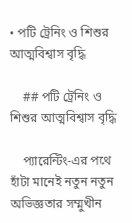• পটি ট্রেনিং ও শিশুর আত্মবিশ্বাস বৃদ্ধি

    ## পটি ট্রেনিং ও শিশুর আত্মবিশ্বাস বৃদ্ধি

    প্যারেন্টিং-এর পথে হাঁটা মানেই নতুন নতুন অভিজ্ঞতার সম্মুখীন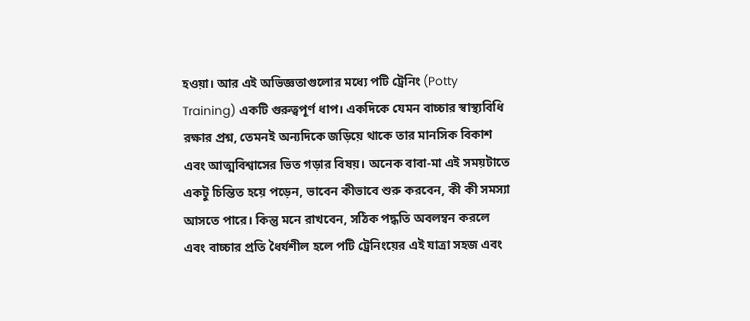হওয়া। আর এই অভিজ্ঞতাগুলোর মধ্যে পটি ট্রেনিং (Potty Training) একটি গুরুত্বপূর্ণ ধাপ। একদিকে যেমন বাচ্চার স্বাস্থ্যবিধি রক্ষার প্রশ্ন, তেমনই অন্যদিকে জড়িয়ে থাকে তার মানসিক বিকাশ এবং আত্মবিশ্বাসের ভিত গড়ার বিষয়। অনেক বাবা-মা এই সময়টাতে একটু চিন্তিত হয়ে পড়েন, ভাবেন কীভাবে শুরু করবেন, কী কী সমস্যা আসতে পারে। কিন্তু মনে রাখবেন, সঠিক পদ্ধতি অবলম্বন করলে এবং বাচ্চার প্রতি ধৈর্যশীল হলে পটি ট্রেনিংয়ের এই যাত্রা সহজ এবং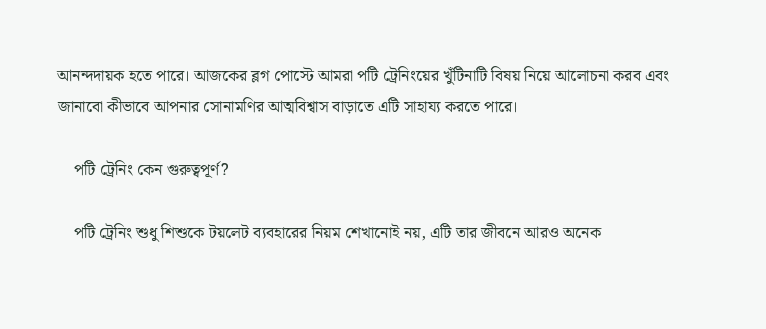আনন্দদায়ক হতে পারে। আজকের ব্লগ পোস্টে আমরা পটি ট্রেনিংয়ের খুঁটিনাটি বিষয় নিয়ে আলোচনা করব এবং জানাবো কীভাবে আপনার সোনামণির আত্মবিশ্বাস বাড়াতে এটি সাহায্য করতে পারে।

    পটি ট্রেনিং কেন গুরুত্বপূর্ণ?

    পটি ট্রেনিং শুধু শিশুকে টয়লেট ব্যবহারের নিয়ম শেখানোই নয়, এটি তার জীবনে আরও অনেক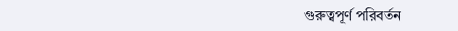গুরুত্বপূর্ণ পরিবর্তন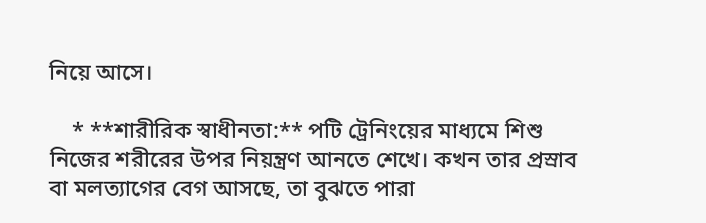নিয়ে আসে।

    * **শারীরিক স্বাধীনতা:** পটি ট্রেনিংয়ের মাধ্যমে শিশু নিজের শরীরের উপর নিয়ন্ত্রণ আনতে শেখে। কখন তার প্রস্রাব বা মলত্যাগের বেগ আসছে, তা বুঝতে পারা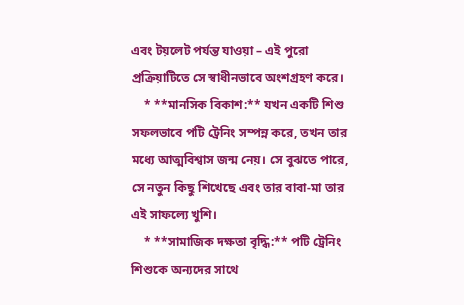এবং টয়লেট পর্যন্ত যাওয়া – এই পুরো প্রক্রিয়াটিতে সে স্বাধীনভাবে অংশগ্রহণ করে।
    * **মানসিক বিকাশ:** যখন একটি শিশু সফলভাবে পটি ট্রেনিং সম্পন্ন করে, তখন তার মধ্যে আত্মবিশ্বাস জন্ম নেয়। সে বুঝতে পারে, সে নতুন কিছু শিখেছে এবং তার বাবা-মা তার এই সাফল্যে খুশি।
    * **সামাজিক দক্ষতা বৃদ্ধি:** পটি ট্রেনিং শিশুকে অন্যদের সাথে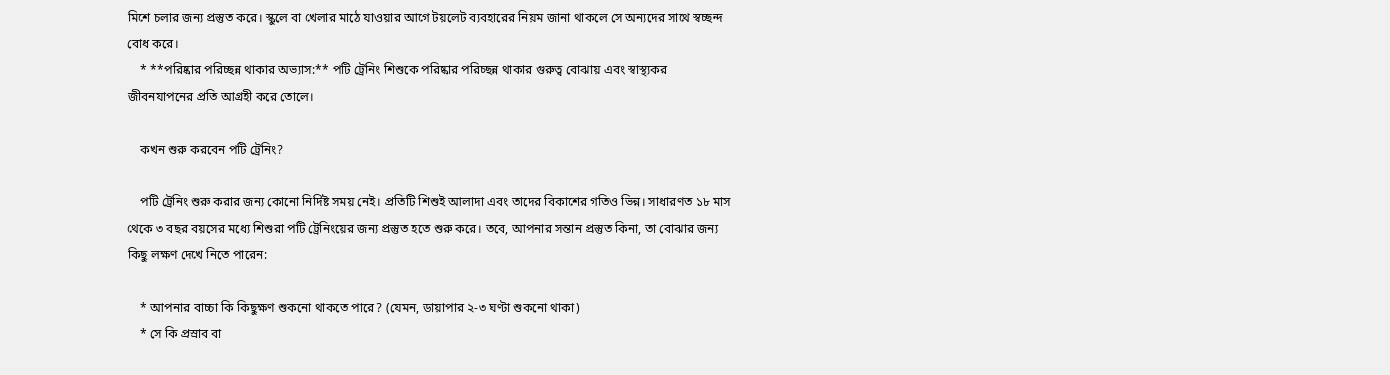মিশে চলার জন্য প্রস্তুত করে। স্কুলে বা খেলার মাঠে যাওয়ার আগে টয়লেট ব্যবহারের নিয়ম জানা থাকলে সে অন্যদের সাথে স্বচ্ছন্দ বোধ করে।
    * **পরিষ্কার পরিচ্ছন্ন থাকার অভ্যাস:** পটি ট্রেনিং শিশুকে পরিষ্কার পরিচ্ছন্ন থাকার গুরুত্ব বোঝায় এবং স্বাস্থ্যকর জীবনযাপনের প্রতি আগ্রহী করে তোলে।

    কখন শুরু করবেন পটি ট্রেনিং?

    পটি ট্রেনিং শুরু করার জন্য কোনো নির্দিষ্ট সময় নেই। প্রতিটি শিশুই আলাদা এবং তাদের বিকাশের গতিও ভিন্ন। সাধারণত ১৮ মাস থেকে ৩ বছর বয়সের মধ্যে শিশুরা পটি ট্রেনিংয়ের জন্য প্রস্তুত হতে শুরু করে। তবে, আপনার সন্তান প্রস্তুত কিনা, তা বোঝার জন্য কিছু লক্ষণ দেখে নিতে পারেন:

    * আপনার বাচ্চা কি কিছুক্ষণ শুকনো থাকতে পারে? (যেমন, ডায়াপার ২-৩ ঘণ্টা শুকনো থাকা)
    * সে কি প্রস্রাব বা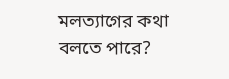মলত্যাগের কথা বলতে পারে?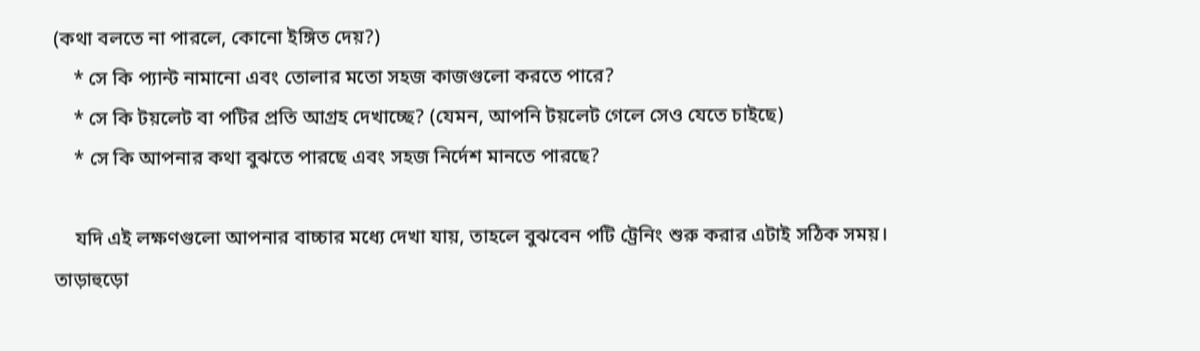(কথা বলতে না পারলে, কোনো ইঙ্গিত দেয়?)
    * সে কি প্যান্ট নামানো এবং তোলার মতো সহজ কাজগুলো করতে পারে?
    * সে কি টয়লেট বা পটির প্রতি আগ্রহ দেখাচ্ছে? (যেমন, আপনি টয়লেট গেলে সেও যেতে চাইছে)
    * সে কি আপনার কথা বুঝতে পারছে এবং সহজ নির্দেশ মানতে পারছে?

    যদি এই লক্ষণগুলো আপনার বাচ্চার মধ্যে দেখা যায়, তাহলে বুঝবেন পটি ট্রেনিং শুরু করার এটাই সঠিক সময়। তাড়াহুড়ো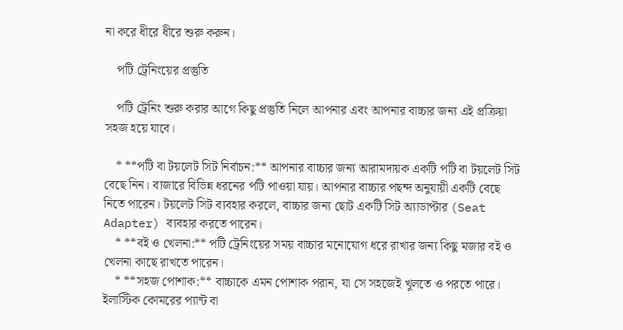না করে ধীরে ধীরে শুরু করুন।

    পটি ট্রেনিংয়ের প্রস্তুতি

    পটি ট্রেনিং শুরু করার আগে কিছু প্রস্তুতি নিলে আপনার এবং আপনার বাচ্চার জন্য এই প্রক্রিয়া সহজ হয়ে যাবে।

    * **পটি বা টয়লেট সিট নির্বাচন:** আপনার বাচ্চার জন্য আরামদায়ক একটি পটি বা টয়লেট সিট বেছে নিন। বাজারে বিভিন্ন ধরনের পটি পাওয়া যায়। আপনার বাচ্চার পছন্দ অনুযায়ী একটি বেছে নিতে পারেন। টয়লেট সিট ব্যবহার করলে, বাচ্চার জন্য ছোট একটি সিট অ্যাডাপ্টার (Seat Adapter) ব্যবহার করতে পারেন।
    * **বই ও খেলনা:** পটি ট্রেনিংয়ের সময় বাচ্চার মনোযোগ ধরে রাখার জন্য কিছু মজার বই ও খেলনা কাছে রাখতে পারেন।
    * **সহজ পোশাক:** বাচ্চাকে এমন পোশাক পরান, যা সে সহজেই খুলতে ও পরতে পারে। ইলাস্টিক কোমরের প্যান্ট বা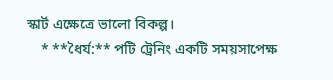স্কার্ট এক্ষেত্রে ভালো বিকল্প।
    * **ধৈর্য:** পটি ট্রেনিং একটি সময়সাপেক্ষ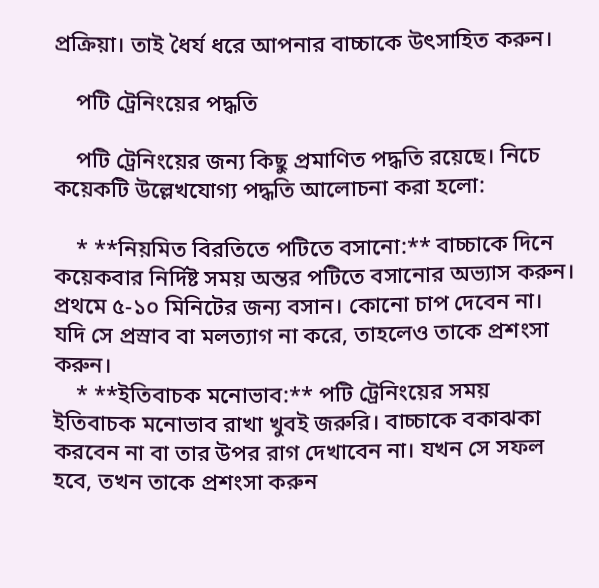প্রক্রিয়া। তাই ধৈর্য ধরে আপনার বাচ্চাকে উৎসাহিত করুন।

    পটি ট্রেনিংয়ের পদ্ধতি

    পটি ট্রেনিংয়ের জন্য কিছু প্রমাণিত পদ্ধতি রয়েছে। নিচে কয়েকটি উল্লেখযোগ্য পদ্ধতি আলোচনা করা হলো:

    * **নিয়মিত বিরতিতে পটিতে বসানো:** বাচ্চাকে দিনে কয়েকবার নির্দিষ্ট সময় অন্তর পটিতে বসানোর অভ্যাস করুন। প্রথমে ৫-১০ মিনিটের জন্য বসান। কোনো চাপ দেবেন না। যদি সে প্রস্রাব বা মলত্যাগ না করে, তাহলেও তাকে প্রশংসা করুন।
    * **ইতিবাচক মনোভাব:** পটি ট্রেনিংয়ের সময় ইতিবাচক মনোভাব রাখা খুবই জরুরি। বাচ্চাকে বকাঝকা করবেন না বা তার উপর রাগ দেখাবেন না। যখন সে সফল হবে, তখন তাকে প্রশংসা করুন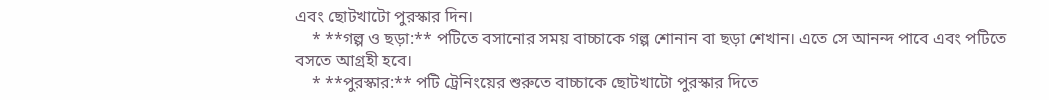এবং ছোটখাটো পুরস্কার দিন।
    * **গল্প ও ছড়া:** পটিতে বসানোর সময় বাচ্চাকে গল্প শোনান বা ছড়া শেখান। এতে সে আনন্দ পাবে এবং পটিতে বসতে আগ্রহী হবে।
    * **পুরস্কার:** পটি ট্রেনিংয়ের শুরুতে বাচ্চাকে ছোটখাটো পুরস্কার দিতে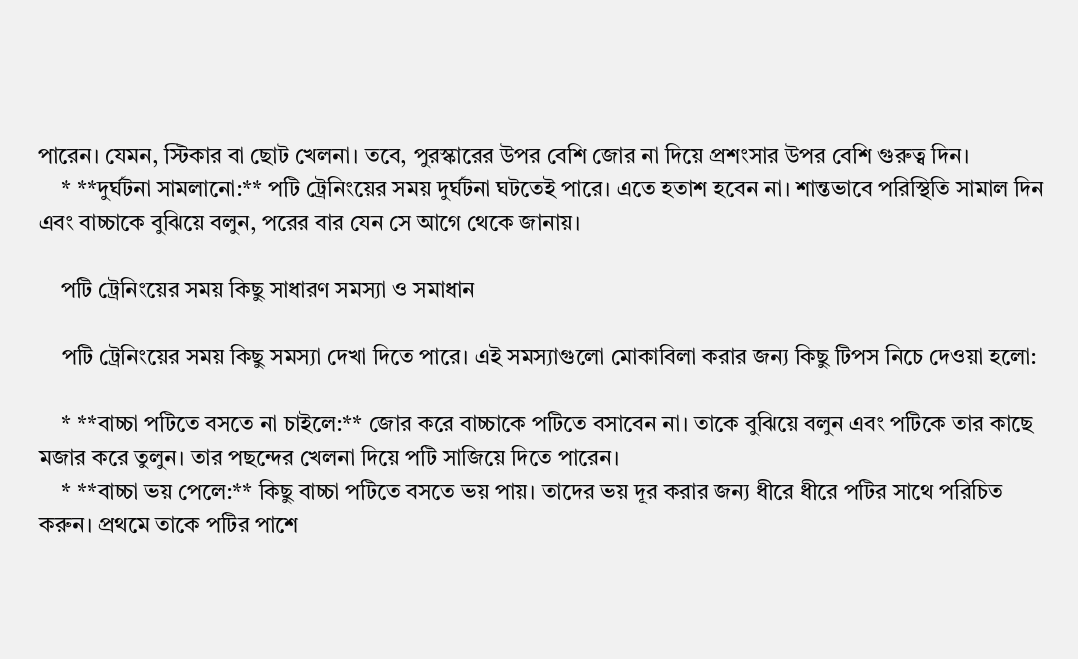পারেন। যেমন, স্টিকার বা ছোট খেলনা। তবে, পুরস্কারের উপর বেশি জোর না দিয়ে প্রশংসার উপর বেশি গুরুত্ব দিন।
    * **দুর্ঘটনা সামলানো:** পটি ট্রেনিংয়ের সময় দুর্ঘটনা ঘটতেই পারে। এতে হতাশ হবেন না। শান্তভাবে পরিস্থিতি সামাল দিন এবং বাচ্চাকে বুঝিয়ে বলুন, পরের বার যেন সে আগে থেকে জানায়।

    পটি ট্রেনিংয়ের সময় কিছু সাধারণ সমস্যা ও সমাধান

    পটি ট্রেনিংয়ের সময় কিছু সমস্যা দেখা দিতে পারে। এই সমস্যাগুলো মোকাবিলা করার জন্য কিছু টিপস নিচে দেওয়া হলো:

    * **বাচ্চা পটিতে বসতে না চাইলে:** জোর করে বাচ্চাকে পটিতে বসাবেন না। তাকে বুঝিয়ে বলুন এবং পটিকে তার কাছে মজার করে তুলুন। তার পছন্দের খেলনা দিয়ে পটি সাজিয়ে দিতে পারেন।
    * **বাচ্চা ভয় পেলে:** কিছু বাচ্চা পটিতে বসতে ভয় পায়। তাদের ভয় দূর করার জন্য ধীরে ধীরে পটির সাথে পরিচিত করুন। প্রথমে তাকে পটির পাশে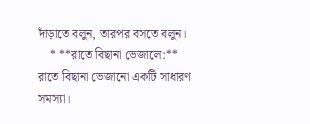দাঁড়াতে বলুন, তারপর বসতে বলুন।
    * **রাতে বিছানা ভেজালে:** রাতে বিছানা ভেজানো একটি সাধারণ সমস্যা।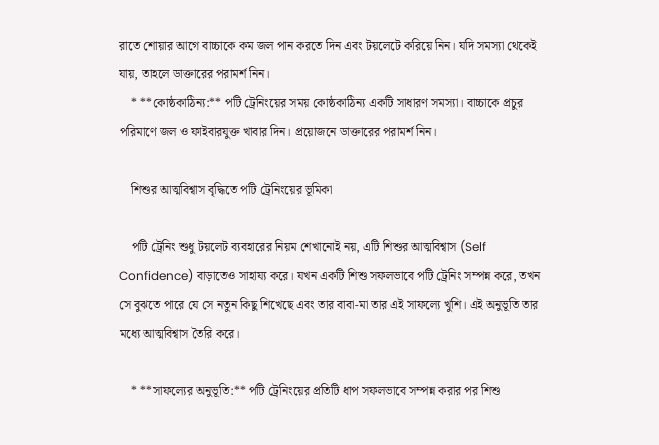রাতে শোয়ার আগে বাচ্চাকে কম জল পান করতে দিন এবং টয়লেটে করিয়ে নিন। যদি সমস্যা থেকেই যায়, তাহলে ডাক্তারের পরামর্শ নিন।
    * **কোষ্ঠকাঠিন্য:** পটি ট্রেনিংয়ের সময় কোষ্ঠকাঠিন্য একটি সাধারণ সমস্যা। বাচ্চাকে প্রচুর পরিমাণে জল ও ফাইবারযুক্ত খাবার দিন। প্রয়োজনে ডাক্তারের পরামর্শ নিন।

    শিশুর আত্মবিশ্বাস বৃদ্ধিতে পটি ট্রেনিংয়ের ভূমিকা

    পটি ট্রেনিং শুধু টয়লেট ব্যবহারের নিয়ম শেখানোই নয়, এটি শিশুর আত্মবিশ্বাস (Self Confidence) বাড়াতেও সাহায্য করে। যখন একটি শিশু সফলভাবে পটি ট্রেনিং সম্পন্ন করে, তখন সে বুঝতে পারে যে সে নতুন কিছু শিখেছে এবং তার বাবা-মা তার এই সাফল্যে খুশি। এই অনুভূতি তার মধ্যে আত্মবিশ্বাস তৈরি করে।

    * **সাফল্যের অনুভূতি:** পটি ট্রেনিংয়ের প্রতিটি ধাপ সফলভাবে সম্পন্ন করার পর শিশু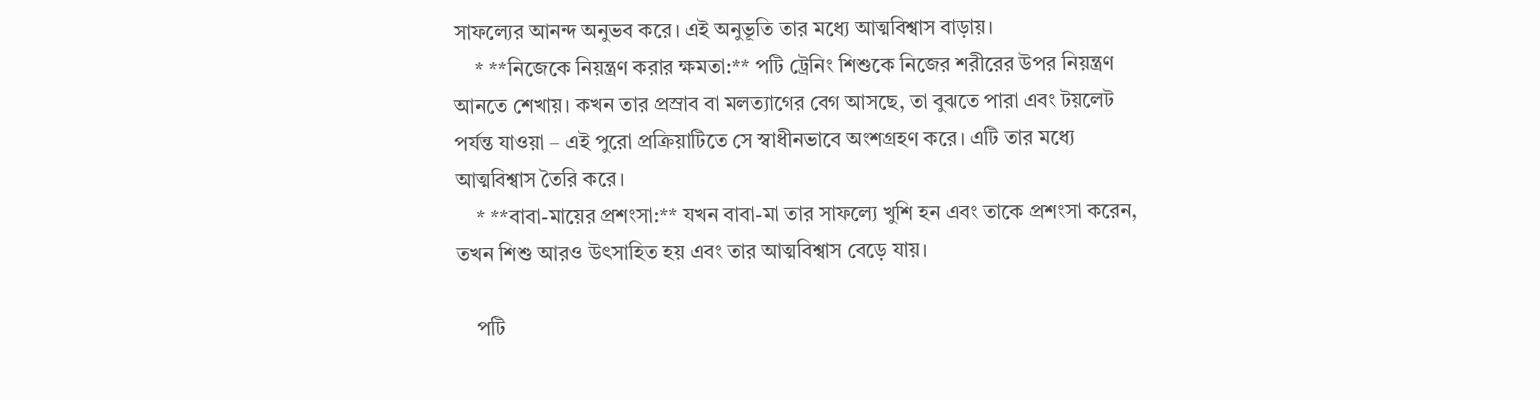সাফল্যের আনন্দ অনুভব করে। এই অনুভূতি তার মধ্যে আত্মবিশ্বাস বাড়ায়।
    * **নিজেকে নিয়ন্ত্রণ করার ক্ষমতা:** পটি ট্রেনিং শিশুকে নিজের শরীরের উপর নিয়ন্ত্রণ আনতে শেখায়। কখন তার প্রস্রাব বা মলত্যাগের বেগ আসছে, তা বুঝতে পারা এবং টয়লেট পর্যন্ত যাওয়া – এই পুরো প্রক্রিয়াটিতে সে স্বাধীনভাবে অংশগ্রহণ করে। এটি তার মধ্যে আত্মবিশ্বাস তৈরি করে।
    * **বাবা-মায়ের প্রশংসা:** যখন বাবা-মা তার সাফল্যে খুশি হন এবং তাকে প্রশংসা করেন, তখন শিশু আরও উৎসাহিত হয় এবং তার আত্মবিশ্বাস বেড়ে যায়।

    পটি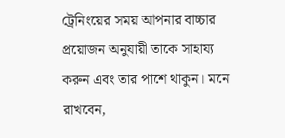ট্রেনিংয়ের সময় আপনার বাচ্চার প্রয়োজন অনুযায়ী তাকে সাহায্য করুন এবং তার পাশে থাকুন। মনে রাখবেন,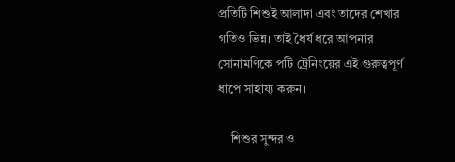প্রতিটি শিশুই আলাদা এবং তাদের শেখার গতিও ভিন্ন। তাই ধৈর্য ধরে আপনার সোনামণিকে পটি ট্রেনিংয়ের এই গুরুত্বপূর্ণ ধাপে সাহায্য করুন।

    শিশুর সুন্দর ও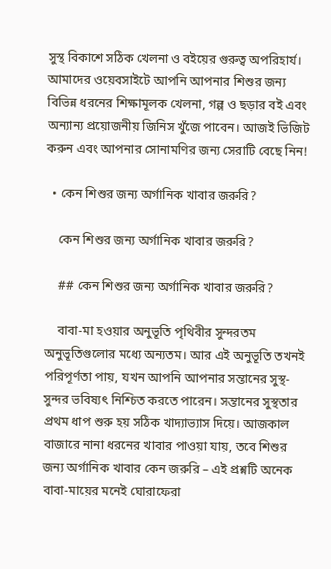সুস্থ বিকাশে সঠিক খেলনা ও বইয়ের গুরুত্ব অপরিহার্য। আমাদের ওয়েবসাইটে আপনি আপনার শিশুর জন্য বিভিন্ন ধরনের শিক্ষামূলক খেলনা, গল্প ও ছড়ার বই এবং অন্যান্য প্রয়োজনীয় জিনিস খুঁজে পাবেন। আজই ভিজিট করুন এবং আপনার সোনামণির জন্য সেরাটি বেছে নিন!

  • কেন শিশুর জন্য অর্গানিক খাবার জরুরি?

    কেন শিশুর জন্য অর্গানিক খাবার জরুরি?

    ## কেন শিশুর জন্য অর্গানিক খাবার জরুরি?

    বাবা-মা হওয়ার অনুভূতি পৃথিবীর সুন্দরতম অনুভূতিগুলোর মধ্যে অন্যতম। আর এই অনুভূতি তখনই পরিপূর্ণতা পায়, যখন আপনি আপনার সন্তানের সুস্থ-সুন্দর ভবিষ্যৎ নিশ্চিত করতে পারেন। সন্তানের সুস্থতার প্রথম ধাপ শুরু হয় সঠিক খাদ্যাভ্যাস দিয়ে। আজকাল বাজারে নানা ধরনের খাবার পাওয়া যায়, তবে শিশুর জন্য অর্গানিক খাবার কেন জরুরি – এই প্রশ্নটি অনেক বাবা-মায়ের মনেই ঘোরাফেরা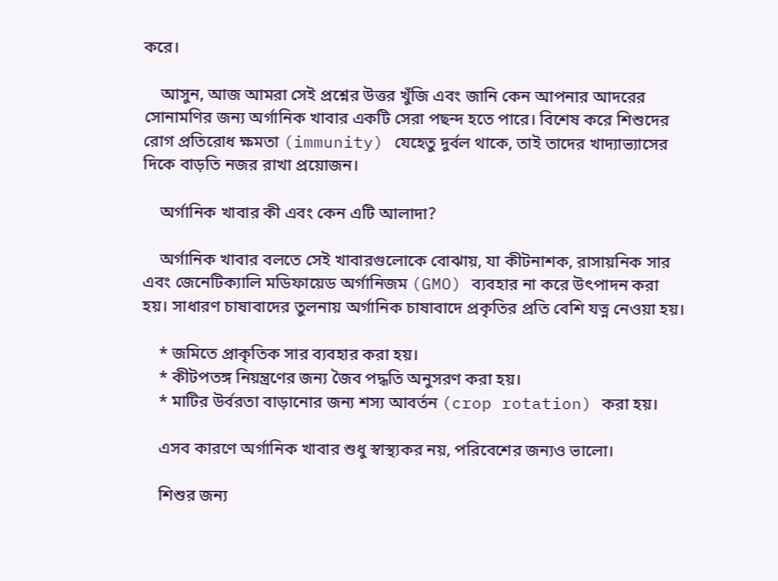করে।

    আসুন, আজ আমরা সেই প্রশ্নের উত্তর খুঁজি এবং জানি কেন আপনার আদরের সোনামণির জন্য অর্গানিক খাবার একটি সেরা পছন্দ হতে পারে। বিশেষ করে শিশুদের রোগ প্রতিরোধ ক্ষমতা (immunity) যেহেতু দুর্বল থাকে, তাই তাদের খাদ্যাভ্যাসের দিকে বাড়তি নজর রাখা প্রয়োজন।

    অর্গানিক খাবার কী এবং কেন এটি আলাদা?

    অর্গানিক খাবার বলতে সেই খাবারগুলোকে বোঝায়, যা কীটনাশক, রাসায়নিক সার এবং জেনেটিক্যালি মডিফায়েড অর্গানিজম (GMO) ব্যবহার না করে উৎপাদন করা হয়। সাধারণ চাষাবাদের তুলনায় অর্গানিক চাষাবাদে প্রকৃতির প্রতি বেশি যত্ন নেওয়া হয়।

    * জমিতে প্রাকৃতিক সার ব্যবহার করা হয়।
    * কীটপতঙ্গ নিয়ন্ত্রণের জন্য জৈব পদ্ধতি অনুসরণ করা হয়।
    * মাটির উর্বরতা বাড়ানোর জন্য শস্য আবর্তন (crop rotation) করা হয়।

    এসব কারণে অর্গানিক খাবার শুধু স্বাস্থ্যকর নয়, পরিবেশের জন্যও ভালো।

    শিশুর জন্য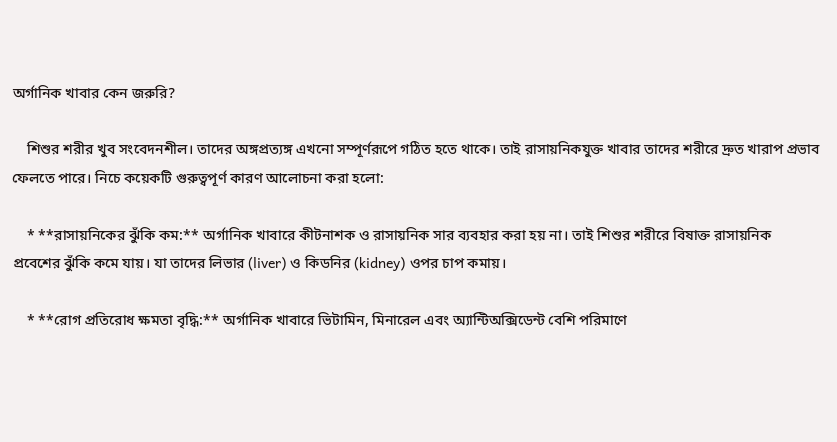অর্গানিক খাবার কেন জরুরি?

    শিশুর শরীর খুব সংবেদনশীল। তাদের অঙ্গপ্রত্যঙ্গ এখনো সম্পূর্ণরূপে গঠিত হতে থাকে। তাই রাসায়নিকযুক্ত খাবার তাদের শরীরে দ্রুত খারাপ প্রভাব ফেলতে পারে। নিচে কয়েকটি গুরুত্বপূর্ণ কারণ আলোচনা করা হলো:

    * **রাসায়নিকের ঝুঁকি কম:** অর্গানিক খাবারে কীটনাশক ও রাসায়নিক সার ব্যবহার করা হয় না। তাই শিশুর শরীরে বিষাক্ত রাসায়নিক প্রবেশের ঝুঁকি কমে যায়। যা তাদের লিভার (liver) ও কিডনির (kidney) ওপর চাপ কমায়।

    * **রোগ প্রতিরোধ ক্ষমতা বৃদ্ধি:** অর্গানিক খাবারে ভিটামিন, মিনারেল এবং অ্যান্টিঅক্সিডেন্ট বেশি পরিমাণে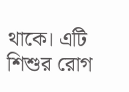থাকে। এটি শিশুর রোগ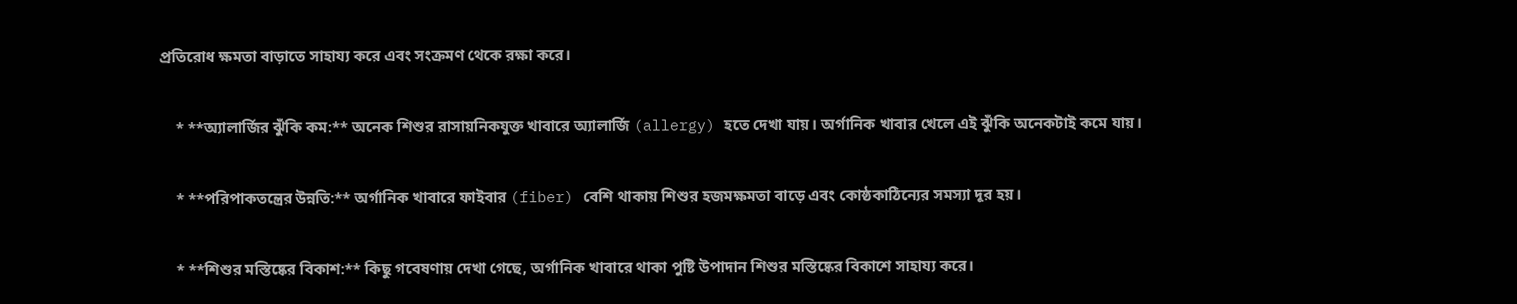প্রতিরোধ ক্ষমতা বাড়াতে সাহায্য করে এবং সংক্রমণ থেকে রক্ষা করে।

    * **অ্যালার্জির ঝুঁকি কম:** অনেক শিশুর রাসায়নিকযুক্ত খাবারে অ্যালার্জি (allergy) হতে দেখা যায়। অর্গানিক খাবার খেলে এই ঝুঁকি অনেকটাই কমে যায়।

    * **পরিপাকতন্ত্রের উন্নতি:** অর্গানিক খাবারে ফাইবার (fiber) বেশি থাকায় শিশুর হজমক্ষমতা বাড়ে এবং কোষ্ঠকাঠিন্যের সমস্যা দূর হয়।

    * **শিশুর মস্তিষ্কের বিকাশ:** কিছু গবেষণায় দেখা গেছে, অর্গানিক খাবারে থাকা পুষ্টি উপাদান শিশুর মস্তিষ্কের বিকাশে সাহায্য করে।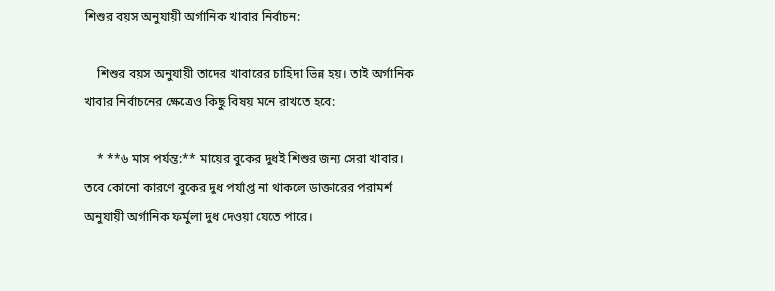শিশুর বয়স অনুযায়ী অর্গানিক খাবার নির্বাচন:

    শিশুর বয়স অনুযায়ী তাদের খাবারের চাহিদা ভিন্ন হয়। তাই অর্গানিক খাবার নির্বাচনের ক্ষেত্রেও কিছু বিষয় মনে রাখতে হবে:

    * **৬ মাস পর্যন্ত:** মায়ের বুকের দুধই শিশুর জন্য সেরা খাবার। তবে কোনো কারণে বুকের দুধ পর্যাপ্ত না থাকলে ডাক্তারের পরামর্শ অনুযায়ী অর্গানিক ফর্মুলা দুধ দেওয়া যেতে পারে।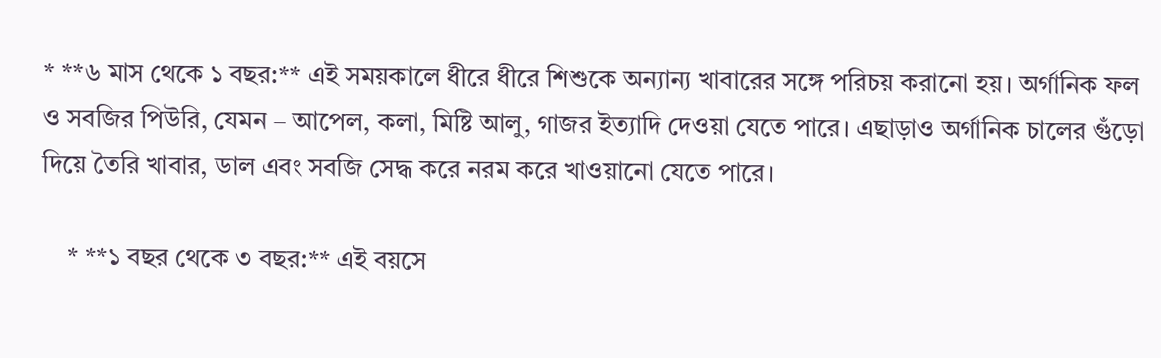* **৬ মাস থেকে ১ বছর:** এই সময়কালে ধীরে ধীরে শিশুকে অন্যান্য খাবারের সঙ্গে পরিচয় করানো হয়। অর্গানিক ফল ও সবজির পিউরি, যেমন – আপেল, কলা, মিষ্টি আলু, গাজর ইত্যাদি দেওয়া যেতে পারে। এছাড়াও অর্গানিক চালের গুঁড়ো দিয়ে তৈরি খাবার, ডাল এবং সবজি সেদ্ধ করে নরম করে খাওয়ানো যেতে পারে।

    * **১ বছর থেকে ৩ বছর:** এই বয়সে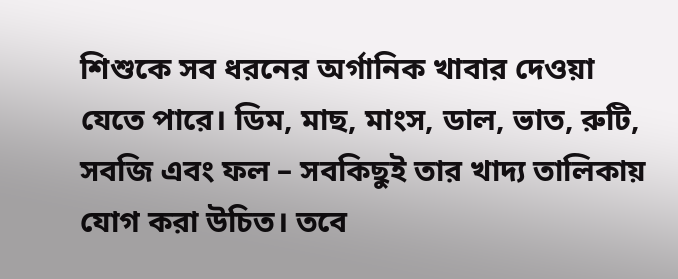শিশুকে সব ধরনের অর্গানিক খাবার দেওয়া যেতে পারে। ডিম, মাছ, মাংস, ডাল, ভাত, রুটি, সবজি এবং ফল – সবকিছুই তার খাদ্য তালিকায় যোগ করা উচিত। তবে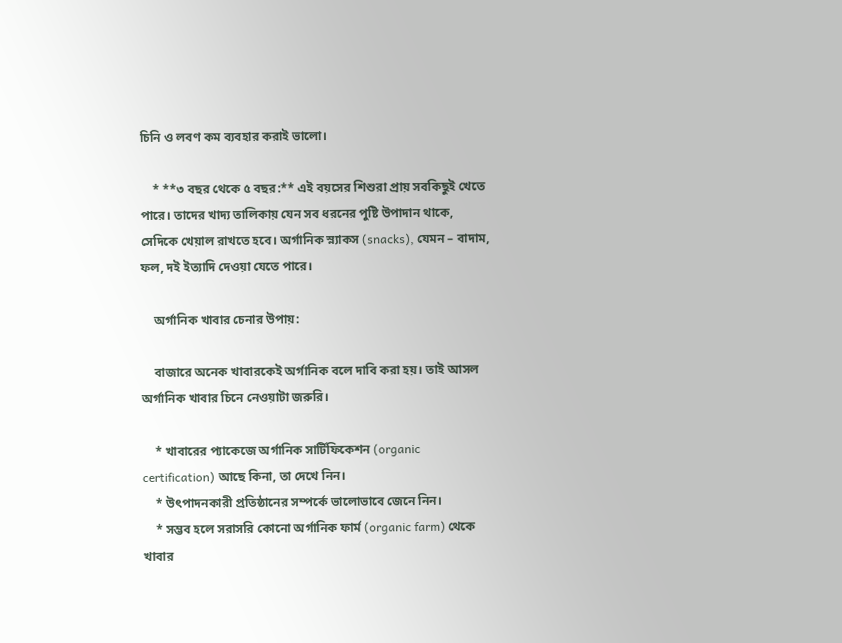চিনি ও লবণ কম ব্যবহার করাই ভালো।

    * **৩ বছর থেকে ৫ বছর:** এই বয়সের শিশুরা প্রায় সবকিছুই খেতে পারে। তাদের খাদ্য তালিকায় যেন সব ধরনের পুষ্টি উপাদান থাকে, সেদিকে খেয়াল রাখতে হবে। অর্গানিক স্ন্যাকস (snacks), যেমন – বাদাম, ফল, দই ইত্যাদি দেওয়া যেতে পারে।

    অর্গানিক খাবার চেনার উপায়:

    বাজারে অনেক খাবারকেই অর্গানিক বলে দাবি করা হয়। তাই আসল অর্গানিক খাবার চিনে নেওয়াটা জরুরি।

    * খাবারের প্যাকেজে অর্গানিক সার্টিফিকেশন (organic certification) আছে কিনা, তা দেখে নিন।
    * উৎপাদনকারী প্রতিষ্ঠানের সম্পর্কে ভালোভাবে জেনে নিন।
    * সম্ভব হলে সরাসরি কোনো অর্গানিক ফার্ম (organic farm) থেকে খাবার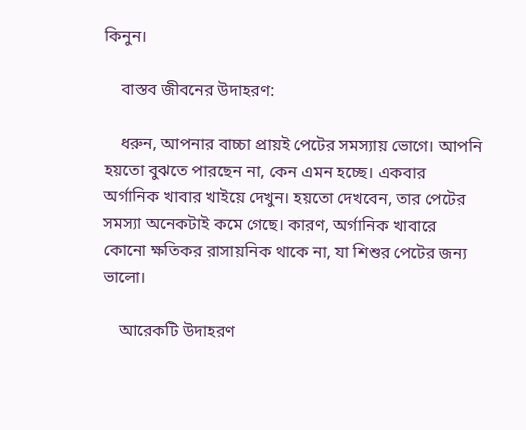কিনুন।

    বাস্তব জীবনের উদাহরণ:

    ধরুন, আপনার বাচ্চা প্রায়ই পেটের সমস্যায় ভোগে। আপনি হয়তো বুঝতে পারছেন না, কেন এমন হচ্ছে। একবার অর্গানিক খাবার খাইয়ে দেখুন। হয়তো দেখবেন, তার পেটের সমস্যা অনেকটাই কমে গেছে। কারণ, অর্গানিক খাবারে কোনো ক্ষতিকর রাসায়নিক থাকে না, যা শিশুর পেটের জন্য ভালো।

    আরেকটি উদাহরণ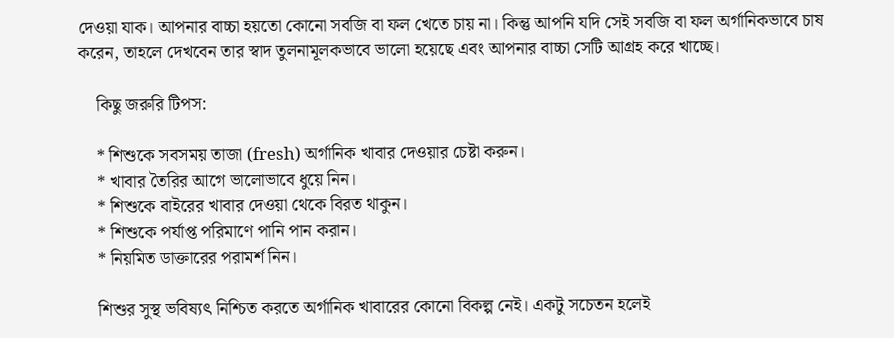দেওয়া যাক। আপনার বাচ্চা হয়তো কোনো সবজি বা ফল খেতে চায় না। কিন্তু আপনি যদি সেই সবজি বা ফল অর্গানিকভাবে চাষ করেন, তাহলে দেখবেন তার স্বাদ তুলনামূলকভাবে ভালো হয়েছে এবং আপনার বাচ্চা সেটি আগ্রহ করে খাচ্ছে।

    কিছু জরুরি টিপস:

    * শিশুকে সবসময় তাজা (fresh) অর্গানিক খাবার দেওয়ার চেষ্টা করুন।
    * খাবার তৈরির আগে ভালোভাবে ধুয়ে নিন।
    * শিশুকে বাইরের খাবার দেওয়া থেকে বিরত থাকুন।
    * শিশুকে পর্যাপ্ত পরিমাণে পানি পান করান।
    * নিয়মিত ডাক্তারের পরামর্শ নিন।

    শিশুর সুস্থ ভবিষ্যৎ নিশ্চিত করতে অর্গানিক খাবারের কোনো বিকল্প নেই। একটু সচেতন হলেই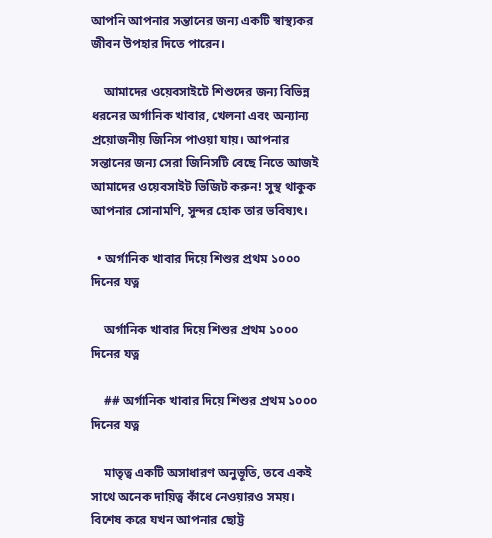আপনি আপনার সন্তানের জন্য একটি স্বাস্থ্যকর জীবন উপহার দিতে পারেন।

    আমাদের ওয়েবসাইটে শিশুদের জন্য বিভিন্ন ধরনের অর্গানিক খাবার, খেলনা এবং অন্যান্য প্রয়োজনীয় জিনিস পাওয়া যায়। আপনার সন্তানের জন্য সেরা জিনিসটি বেছে নিতে আজই আমাদের ওয়েবসাইট ভিজিট করুন! সুস্থ থাকুক আপনার সোনামণি, সুন্দর হোক তার ভবিষ্যৎ।

  • অর্গানিক খাবার দিয়ে শিশুর প্রথম ১০০০ দিনের যত্ন

    অর্গানিক খাবার দিয়ে শিশুর প্রথম ১০০০ দিনের যত্ন

    ## অর্গানিক খাবার দিয়ে শিশুর প্রথম ১০০০ দিনের যত্ন

    মাতৃত্ব একটি অসাধারণ অনুভূতি, তবে একই সাথে অনেক দায়িত্ব কাঁধে নেওয়ারও সময়। বিশেষ করে যখন আপনার ছোট্ট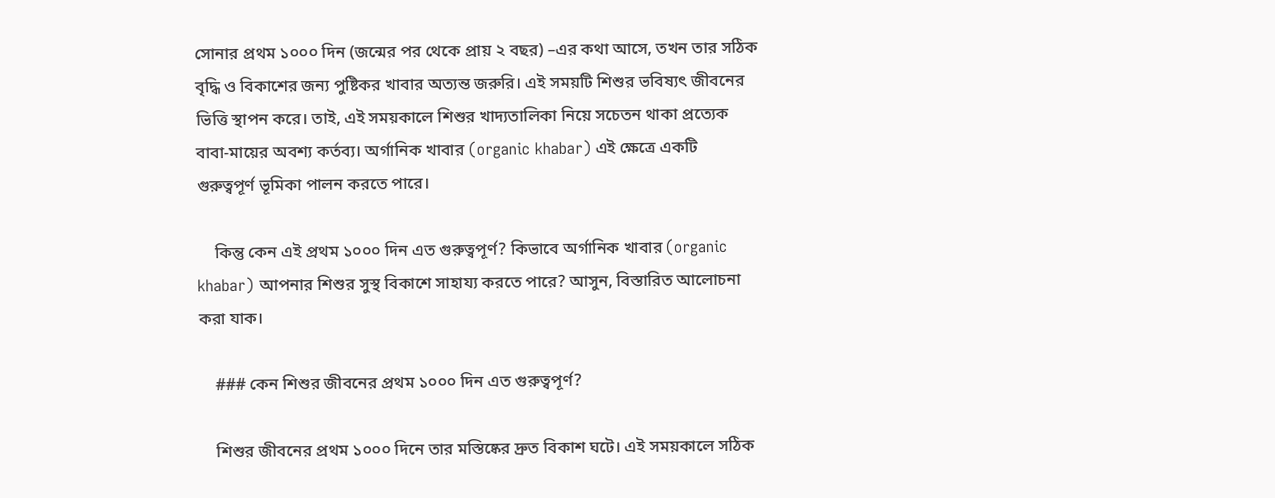সোনার প্রথম ১০০০ দিন (জন্মের পর থেকে প্রায় ২ বছর) –এর কথা আসে, তখন তার সঠিক বৃদ্ধি ও বিকাশের জন্য পুষ্টিকর খাবার অত্যন্ত জরুরি। এই সময়টি শিশুর ভবিষ্যৎ জীবনের ভিত্তি স্থাপন করে। তাই, এই সময়কালে শিশুর খাদ্যতালিকা নিয়ে সচেতন থাকা প্রত্যেক বাবা-মায়ের অবশ্য কর্তব্য। অর্গানিক খাবার (organic khabar) এই ক্ষেত্রে একটি গুরুত্বপূর্ণ ভূমিকা পালন করতে পারে।

    কিন্তু কেন এই প্রথম ১০০০ দিন এত গুরুত্বপূর্ণ? কিভাবে অর্গানিক খাবার (organic khabar) আপনার শিশুর সুস্থ বিকাশে সাহায্য করতে পারে? আসুন, বিস্তারিত আলোচনা করা যাক।

    ### কেন শিশুর জীবনের প্রথম ১০০০ দিন এত গুরুত্বপূর্ণ?

    শিশুর জীবনের প্রথম ১০০০ দিনে তার মস্তিষ্কের দ্রুত বিকাশ ঘটে। এই সময়কালে সঠিক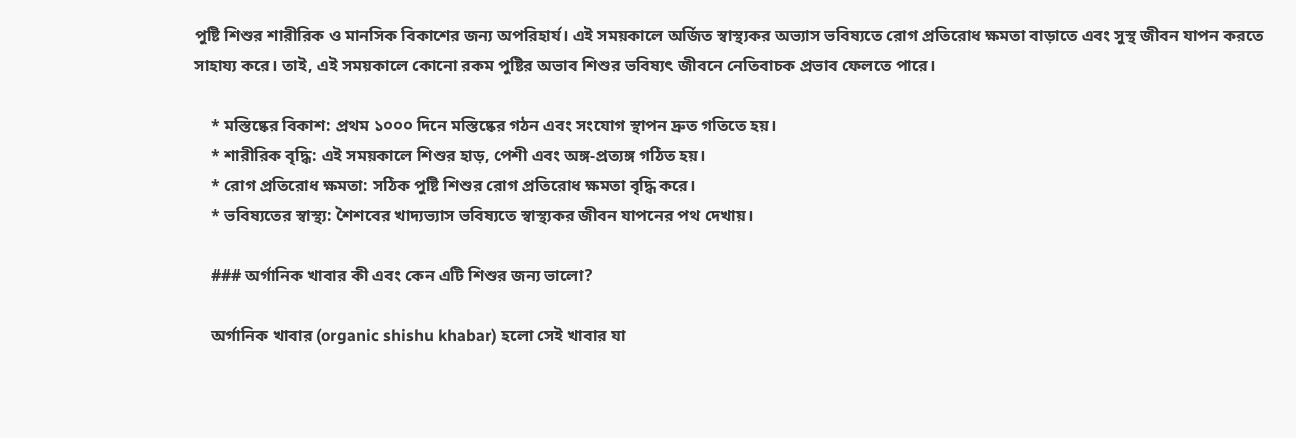পুষ্টি শিশুর শারীরিক ও মানসিক বিকাশের জন্য অপরিহার্য। এই সময়কালে অর্জিত স্বাস্থ্যকর অভ্যাস ভবিষ্যতে রোগ প্রতিরোধ ক্ষমতা বাড়াতে এবং সুস্থ জীবন যাপন করতে সাহায্য করে। তাই, এই সময়কালে কোনো রকম পুষ্টির অভাব শিশুর ভবিষ্যৎ জীবনে নেতিবাচক প্রভাব ফেলতে পারে।

    * মস্তিষ্কের বিকাশ: প্রথম ১০০০ দিনে মস্তিষ্কের গঠন এবং সংযোগ স্থাপন দ্রুত গতিতে হয়।
    * শারীরিক বৃদ্ধি: এই সময়কালে শিশুর হাড়, পেশী এবং অঙ্গ-প্রত্যঙ্গ গঠিত হয়।
    * রোগ প্রতিরোধ ক্ষমতা: সঠিক পুষ্টি শিশুর রোগ প্রতিরোধ ক্ষমতা বৃদ্ধি করে।
    * ভবিষ্যতের স্বাস্থ্য: শৈশবের খাদ্যভ্যাস ভবিষ্যতে স্বাস্থ্যকর জীবন যাপনের পথ দেখায়।

    ### অর্গানিক খাবার কী এবং কেন এটি শিশুর জন্য ভালো?

    অর্গানিক খাবার (organic shishu khabar) হলো সেই খাবার যা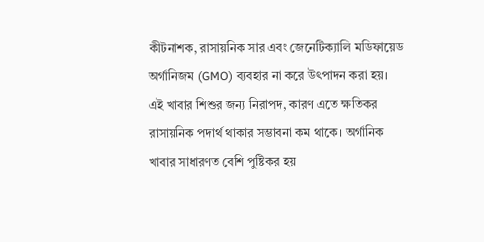কীটনাশক, রাসায়নিক সার এবং জেনেটিক্যালি মডিফায়েড অর্গানিজম (GMO) ব্যবহার না করে উৎপাদন করা হয়। এই খাবার শিশুর জন্য নিরাপদ, কারণ এতে ক্ষতিকর রাসায়নিক পদার্থ থাকার সম্ভাবনা কম থাকে। অর্গানিক খাবার সাধারণত বেশি পুষ্টিকর হয়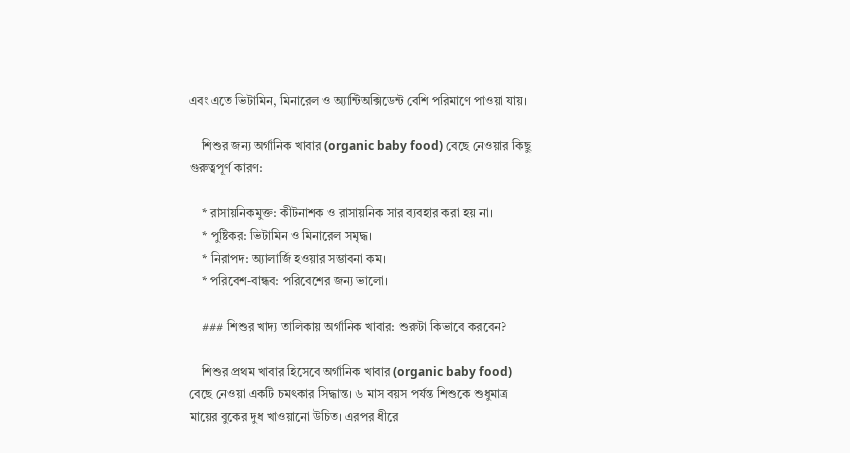এবং এতে ভিটামিন, মিনারেল ও অ্যান্টিঅক্সিডেন্ট বেশি পরিমাণে পাওয়া যায়।

    শিশুর জন্য অর্গানিক খাবার (organic baby food) বেছে নেওয়ার কিছু গুরুত্বপূর্ণ কারণ:

    * রাসায়নিকমুক্ত: কীটনাশক ও রাসায়নিক সার ব্যবহার করা হয় না।
    * পুষ্টিকর: ভিটামিন ও মিনারেল সমৃদ্ধ।
    * নিরাপদ: অ্যালার্জি হওয়ার সম্ভাবনা কম।
    * পরিবেশ-বান্ধব: পরিবেশের জন্য ভালো।

    ### শিশুর খাদ্য তালিকায় অর্গানিক খাবার: শুরুটা কিভাবে করবেন?

    শিশুর প্রথম খাবার হিসেবে অর্গানিক খাবার (organic baby food) বেছে নেওয়া একটি চমৎকার সিদ্ধান্ত। ৬ মাস বয়স পর্যন্ত শিশুকে শুধুমাত্র মায়ের বুকের দুধ খাওয়ানো উচিত। এরপর ধীরে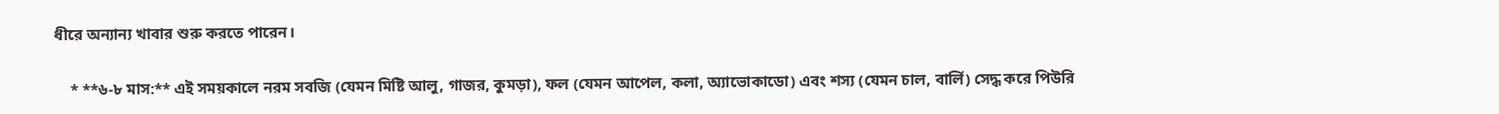ধীরে অন্যান্য খাবার শুরু করতে পারেন।

    * **৬-৮ মাস:** এই সময়কালে নরম সবজি (যেমন মিষ্টি আলু, গাজর, কুমড়া), ফল (যেমন আপেল, কলা, অ্যাভোকাডো) এবং শস্য (যেমন চাল, বার্লি) সেদ্ধ করে পিউরি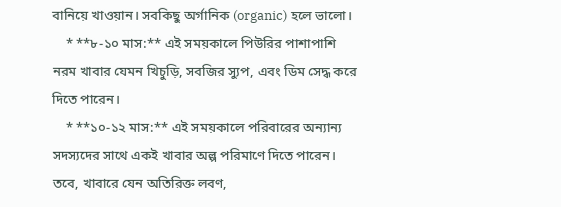বানিয়ে খাওয়ান। সবকিছু অর্গানিক (organic) হলে ভালো।
    * **৮-১০ মাস:** এই সময়কালে পিউরির পাশাপাশি নরম খাবার যেমন খিচুড়ি, সবজির স্যুপ, এবং ডিম সেদ্ধ করে দিতে পারেন।
    * **১০-১২ মাস:** এই সময়কালে পরিবারের অন্যান্য সদস্যদের সাথে একই খাবার অল্প পরিমাণে দিতে পারেন। তবে, খাবারে যেন অতিরিক্ত লবণ,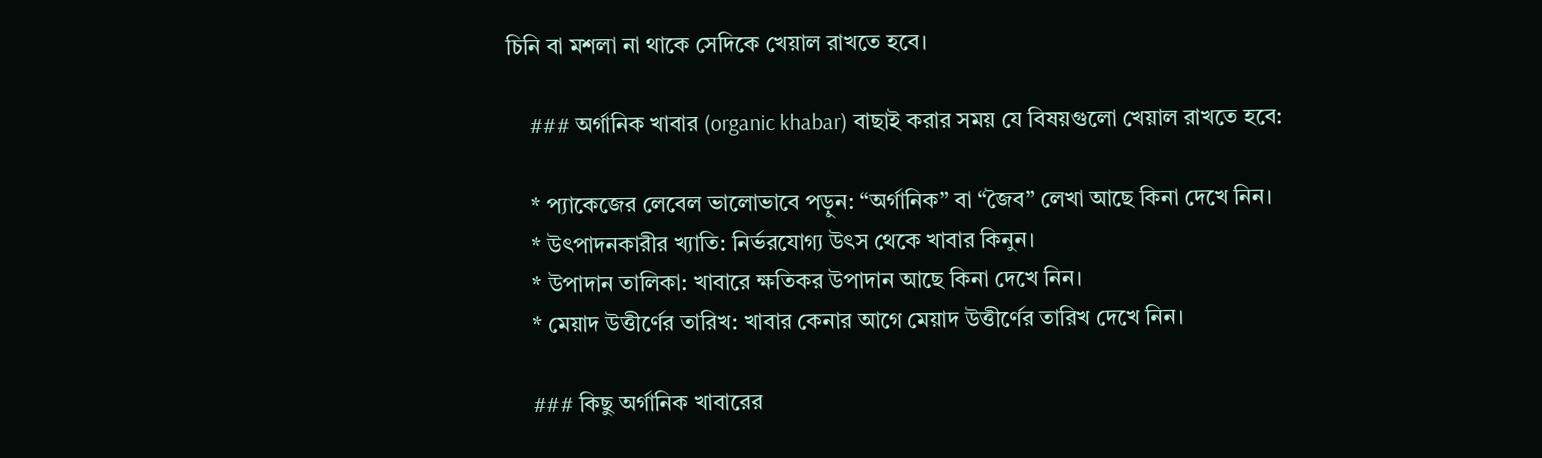চিনি বা মশলা না থাকে সেদিকে খেয়াল রাখতে হবে।

    ### অর্গানিক খাবার (organic khabar) বাছাই করার সময় যে বিষয়গুলো খেয়াল রাখতে হবে:

    * প্যাকেজের লেবেল ভালোভাবে পড়ুন: “অর্গানিক” বা “জৈব” লেখা আছে কিনা দেখে নিন।
    * উৎপাদনকারীর খ্যাতি: নির্ভরযোগ্য উৎস থেকে খাবার কিনুন।
    * উপাদান তালিকা: খাবারে ক্ষতিকর উপাদান আছে কিনা দেখে নিন।
    * মেয়াদ উত্তীর্ণের তারিখ: খাবার কেনার আগে মেয়াদ উত্তীর্ণের তারিখ দেখে নিন।

    ### কিছু অর্গানিক খাবারের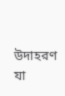উদাহরণ যা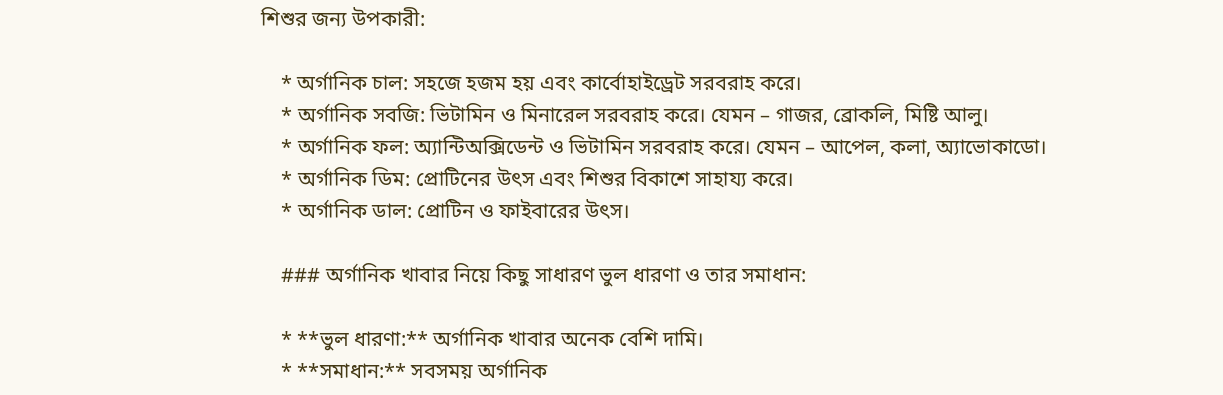শিশুর জন্য উপকারী:

    * অর্গানিক চাল: সহজে হজম হয় এবং কার্বোহাইড্রেট সরবরাহ করে।
    * অর্গানিক সবজি: ভিটামিন ও মিনারেল সরবরাহ করে। যেমন – গাজর, ব্রোকলি, মিষ্টি আলু।
    * অর্গানিক ফল: অ্যান্টিঅক্সিডেন্ট ও ভিটামিন সরবরাহ করে। যেমন – আপেল, কলা, অ্যাভোকাডো।
    * অর্গানিক ডিম: প্রোটিনের উৎস এবং শিশুর বিকাশে সাহায্য করে।
    * অর্গানিক ডাল: প্রোটিন ও ফাইবারের উৎস।

    ### অর্গানিক খাবার নিয়ে কিছু সাধারণ ভুল ধারণা ও তার সমাধান:

    * **ভুল ধারণা:** অর্গানিক খাবার অনেক বেশি দামি।
    * **সমাধান:** সবসময় অর্গানিক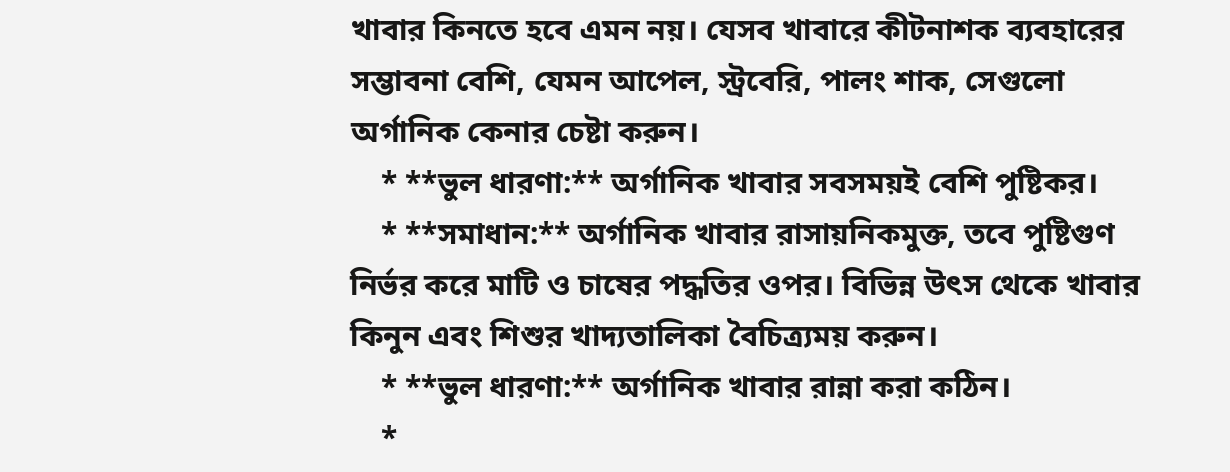খাবার কিনতে হবে এমন নয়। যেসব খাবারে কীটনাশক ব্যবহারের সম্ভাবনা বেশি, যেমন আপেল, স্ট্রবেরি, পালং শাক, সেগুলো অর্গানিক কেনার চেষ্টা করুন।
    * **ভুল ধারণা:** অর্গানিক খাবার সবসময়ই বেশি পুষ্টিকর।
    * **সমাধান:** অর্গানিক খাবার রাসায়নিকমুক্ত, তবে পুষ্টিগুণ নির্ভর করে মাটি ও চাষের পদ্ধতির ওপর। বিভিন্ন উৎস থেকে খাবার কিনুন এবং শিশুর খাদ্যতালিকা বৈচিত্র্যময় করুন।
    * **ভুল ধারণা:** অর্গানিক খাবার রান্না করা কঠিন।
    *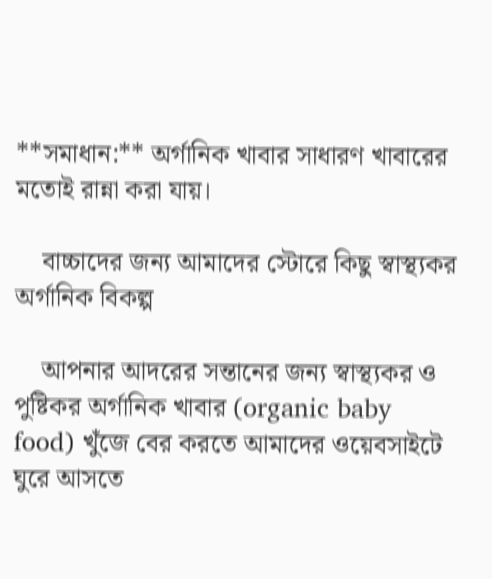**সমাধান:** অর্গানিক খাবার সাধারণ খাবারের মতোই রান্না করা যায়।

    বাচ্চাদের জন্য আমাদের স্টোরে কিছু স্বাস্থ্যকর অর্গানিক বিকল্প

    আপনার আদরের সন্তানের জন্য স্বাস্থ্যকর ও পুষ্টিকর অর্গানিক খাবার (organic baby food) খুঁজে বের করতে আমাদের ওয়েবসাইটে ঘুরে আসতে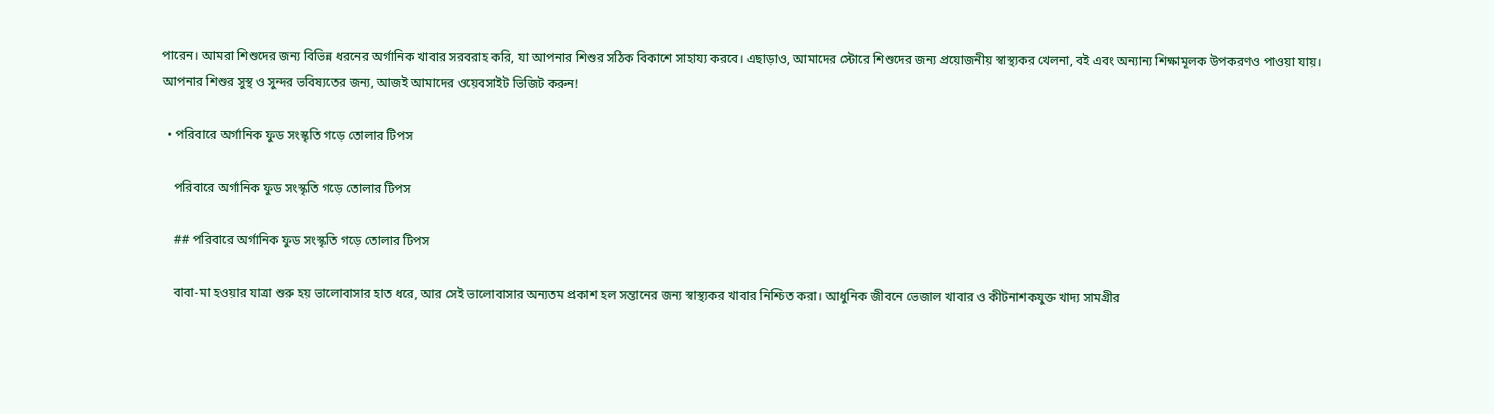পারেন। আমরা শিশুদের জন্য বিভিন্ন ধরনের অর্গানিক খাবার সরবরাহ করি, যা আপনার শিশুর সঠিক বিকাশে সাহায্য করবে। এছাড়াও, আমাদের স্টোরে শিশুদের জন্য প্রয়োজনীয় স্বাস্থ্যকর খেলনা, বই এবং অন্যান্য শিক্ষামূলক উপকরণও পাওয়া যায়। আপনার শিশুর সুস্থ ও সুন্দর ভবিষ্যতের জন্য, আজই আমাদের ওয়েবসাইট ভিজিট করুন!

  • পরিবারে অর্গানিক ফুড সংস্কৃতি গড়ে তোলার টিপস

    পরিবারে অর্গানিক ফুড সংস্কৃতি গড়ে তোলার টিপস

    ## পরিবারে অর্গানিক ফুড সংস্কৃতি গড়ে তোলার টিপস

    বাবা-মা হওয়ার যাত্রা শুরু হয় ভালোবাসার হাত ধরে, আর সেই ভালোবাসার অন্যতম প্রকাশ হল সন্তানের জন্য স্বাস্থ্যকর খাবার নিশ্চিত করা। আধুনিক জীবনে ভেজাল খাবার ও কীটনাশকযুক্ত খাদ্য সামগ্রীর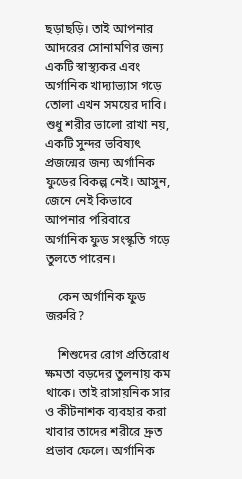ছড়াছড়ি। তাই আপনার আদরের সোনামণির জন্য একটি স্বাস্থ্যকর এবং অর্গানিক খাদ্যাভ্যাস গড়ে তোলা এখন সময়ের দাবি। শুধু শরীর ভালো রাখা নয়, একটি সুন্দর ভবিষ্যৎ প্রজন্মের জন্য অর্গানিক ফুডের বিকল্প নেই। আসুন, জেনে নেই কিভাবে আপনার পরিবারে অর্গানিক ফুড সংস্কৃতি গড়ে তুলতে পারেন।

    কেন অর্গানিক ফুড জরুরি?

    শিশুদের রোগ প্রতিরোধ ক্ষমতা বড়দের তুলনায় কম থাকে। তাই রাসায়নিক সার ও কীটনাশক ব্যবহার করা খাবার তাদের শরীরে দ্রুত প্রভাব ফেলে। অর্গানিক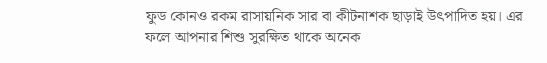ফুড কোনও রকম রাসায়নিক সার বা কীটনাশক ছাড়াই উৎপাদিত হয়। এর ফলে আপনার শিশু সুরক্ষিত থাকে অনেক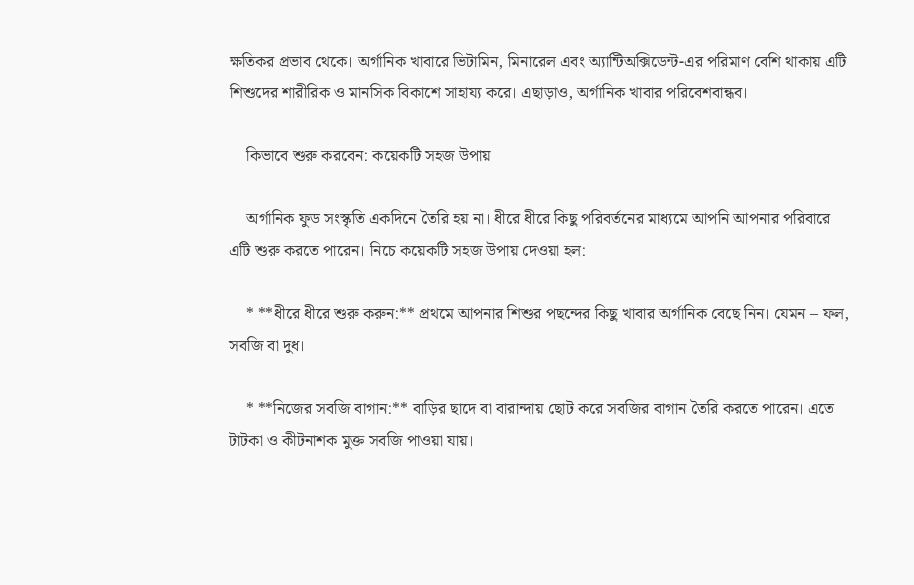ক্ষতিকর প্রভাব থেকে। অর্গানিক খাবারে ভিটামিন, মিনারেল এবং অ্যান্টিঅক্সিডেন্ট-এর পরিমাণ বেশি থাকায় এটি শিশুদের শারীরিক ও মানসিক বিকাশে সাহায্য করে। এছাড়াও, অর্গানিক খাবার পরিবেশবান্ধব।

    কিভাবে শুরু করবেন: কয়েকটি সহজ উপায়

    অর্গানিক ফুড সংস্কৃতি একদিনে তৈরি হয় না। ধীরে ধীরে কিছু পরিবর্তনের মাধ্যমে আপনি আপনার পরিবারে এটি শুরু করতে পারেন। নিচে কয়েকটি সহজ উপায় দেওয়া হল:

    * **ধীরে ধীরে শুরু করুন:** প্রথমে আপনার শিশুর পছন্দের কিছু খাবার অর্গানিক বেছে নিন। যেমন – ফল, সবজি বা দুধ।

    * **নিজের সবজি বাগান:** বাড়ির ছাদে বা বারান্দায় ছোট করে সবজির বাগান তৈরি করতে পারেন। এতে টাটকা ও কীটনাশক মুক্ত সবজি পাওয়া যায়।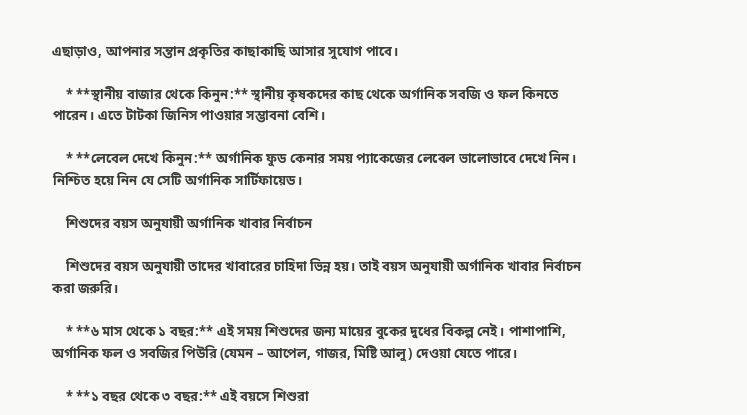এছাড়াও, আপনার সন্তান প্রকৃতির কাছাকাছি আসার সুযোগ পাবে।

    * **স্থানীয় বাজার থেকে কিনুন:** স্থানীয় কৃষকদের কাছ থেকে অর্গানিক সবজি ও ফল কিনতে পারেন। এতে টাটকা জিনিস পাওয়ার সম্ভাবনা বেশি।

    * **লেবেল দেখে কিনুন:** অর্গানিক ফুড কেনার সময় প্যাকেজের লেবেল ভালোভাবে দেখে নিন। নিশ্চিত হয়ে নিন যে সেটি অর্গানিক সার্টিফায়েড।

    শিশুদের বয়স অনুযায়ী অর্গানিক খাবার নির্বাচন

    শিশুদের বয়স অনুযায়ী তাদের খাবারের চাহিদা ভিন্ন হয়। তাই বয়স অনুযায়ী অর্গানিক খাবার নির্বাচন করা জরুরি।

    * **৬ মাস থেকে ১ বছর:** এই সময় শিশুদের জন্য মায়ের বুকের দুধের বিকল্প নেই। পাশাপাশি, অর্গানিক ফল ও সবজির পিউরি (যেমন – আপেল, গাজর, মিষ্টি আলু) দেওয়া যেতে পারে।

    * **১ বছর থেকে ৩ বছর:** এই বয়সে শিশুরা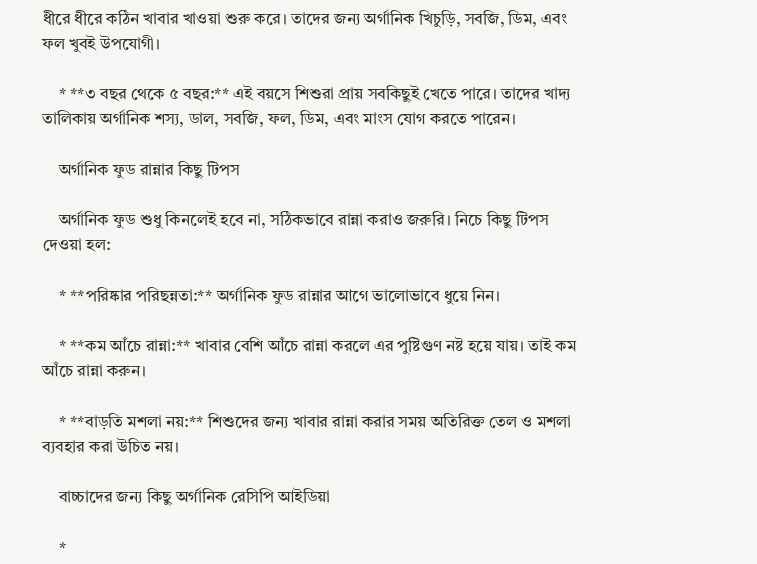ধীরে ধীরে কঠিন খাবার খাওয়া শুরু করে। তাদের জন্য অর্গানিক খিচুড়ি, সবজি, ডিম, এবং ফল খুবই উপযোগী।

    * **৩ বছর থেকে ৫ বছর:** এই বয়সে শিশুরা প্রায় সবকিছুই খেতে পারে। তাদের খাদ্য তালিকায় অর্গানিক শস্য, ডাল, সবজি, ফল, ডিম, এবং মাংস যোগ করতে পারেন।

    অর্গানিক ফুড রান্নার কিছু টিপস

    অর্গানিক ফুড শুধু কিনলেই হবে না, সঠিকভাবে রান্না করাও জরুরি। নিচে কিছু টিপস দেওয়া হল:

    * **পরিষ্কার পরিছন্নতা:** অর্গানিক ফুড রান্নার আগে ভালোভাবে ধুয়ে নিন।

    * **কম আঁচে রান্না:** খাবার বেশি আঁচে রান্না করলে এর পুষ্টিগুণ নষ্ট হয়ে যায়। তাই কম আঁচে রান্না করুন।

    * **বাড়তি মশলা নয়:** শিশুদের জন্য খাবার রান্না করার সময় অতিরিক্ত তেল ও মশলা ব্যবহার করা উচিত নয়।

    বাচ্চাদের জন্য কিছু অর্গানিক রেসিপি আইডিয়া

    *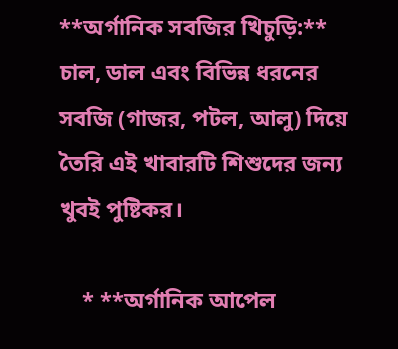**অর্গানিক সবজির খিচুড়ি:** চাল, ডাল এবং বিভিন্ন ধরনের সবজি (গাজর, পটল, আলু) দিয়ে তৈরি এই খাবারটি শিশুদের জন্য খুবই পুষ্টিকর।

    * **অর্গানিক আপেল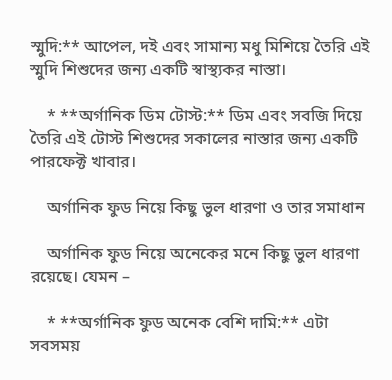স্মুদি:** আপেল, দই এবং সামান্য মধু মিশিয়ে তৈরি এই স্মুদি শিশুদের জন্য একটি স্বাস্থ্যকর নাস্তা।

    * **অর্গানিক ডিম টোস্ট:** ডিম এবং সবজি দিয়ে তৈরি এই টোস্ট শিশুদের সকালের নাস্তার জন্য একটি পারফেক্ট খাবার।

    অর্গানিক ফুড নিয়ে কিছু ভুল ধারণা ও তার সমাধান

    অর্গানিক ফুড নিয়ে অনেকের মনে কিছু ভুল ধারণা রয়েছে। যেমন –

    * **অর্গানিক ফুড অনেক বেশি দামি:** এটা সবসময়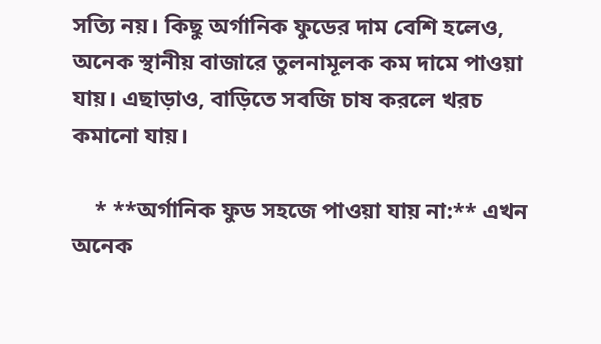সত্যি নয়। কিছু অর্গানিক ফুডের দাম বেশি হলেও, অনেক স্থানীয় বাজারে তুলনামূলক কম দামে পাওয়া যায়। এছাড়াও, বাড়িতে সবজি চাষ করলে খরচ কমানো যায়।

    * **অর্গানিক ফুড সহজে পাওয়া যায় না:** এখন অনেক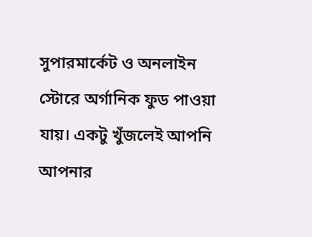সুপারমার্কেট ও অনলাইন স্টোরে অর্গানিক ফুড পাওয়া যায়। একটু খুঁজলেই আপনি আপনার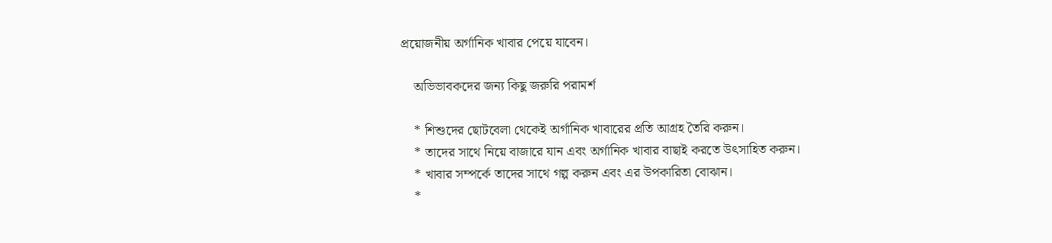প্রয়োজনীয় অর্গানিক খাবার পেয়ে যাবেন।

    অভিভাবকদের জন্য কিছু জরুরি পরামর্শ

    * শিশুদের ছোটবেলা থেকেই অর্গানিক খাবারের প্রতি আগ্রহ তৈরি করুন।
    * তাদের সাথে নিয়ে বাজারে যান এবং অর্গানিক খাবার বাছাই করতে উৎসাহিত করুন।
    * খাবার সম্পর্কে তাদের সাথে গল্প করুন এবং এর উপকারিতা বোঝান।
    *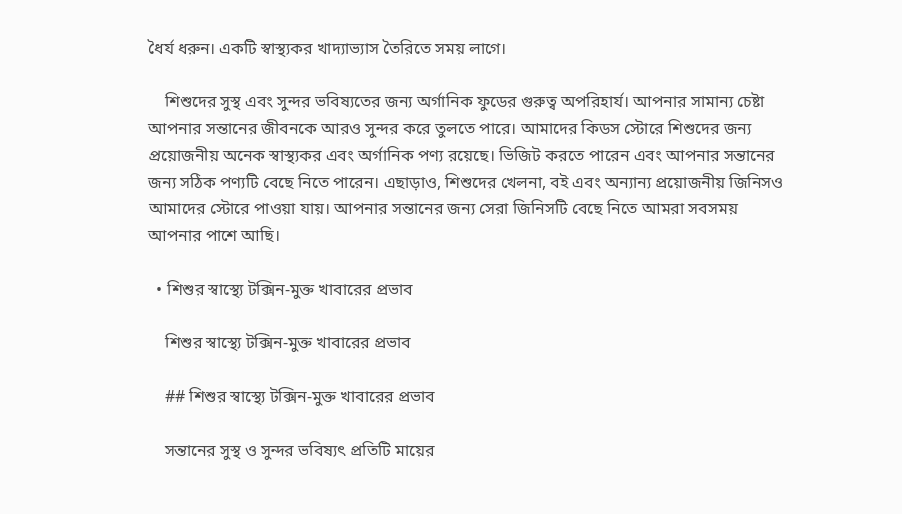ধৈর্য ধরুন। একটি স্বাস্থ্যকর খাদ্যাভ্যাস তৈরিতে সময় লাগে।

    শিশুদের সুস্থ এবং সুন্দর ভবিষ্যতের জন্য অর্গানিক ফুডের গুরুত্ব অপরিহার্য। আপনার সামান্য চেষ্টা আপনার সন্তানের জীবনকে আরও সুন্দর করে তুলতে পারে। আমাদের কিডস স্টোরে শিশুদের জন্য প্রয়োজনীয় অনেক স্বাস্থ্যকর এবং অর্গানিক পণ্য রয়েছে। ভিজিট করতে পারেন এবং আপনার সন্তানের জন্য সঠিক পণ্যটি বেছে নিতে পারেন। এছাড়াও, শিশুদের খেলনা, বই এবং অন্যান্য প্রয়োজনীয় জিনিসও আমাদের স্টোরে পাওয়া যায়। আপনার সন্তানের জন্য সেরা জিনিসটি বেছে নিতে আমরা সবসময় আপনার পাশে আছি।

  • শিশুর স্বাস্থ্যে টক্সিন-মুক্ত খাবারের প্রভাব

    শিশুর স্বাস্থ্যে টক্সিন-মুক্ত খাবারের প্রভাব

    ## শিশুর স্বাস্থ্যে টক্সিন-মুক্ত খাবারের প্রভাব

    সন্তানের সুস্থ ও সুন্দর ভবিষ্যৎ প্রতিটি মায়ের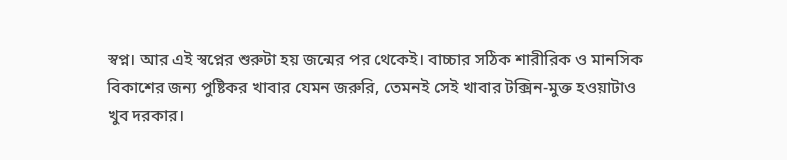স্বপ্ন। আর এই স্বপ্নের শুরুটা হয় জন্মের পর থেকেই। বাচ্চার সঠিক শারীরিক ও মানসিক বিকাশের জন্য পুষ্টিকর খাবার যেমন জরুরি, তেমনই সেই খাবার টক্সিন-মুক্ত হওয়াটাও খুব দরকার।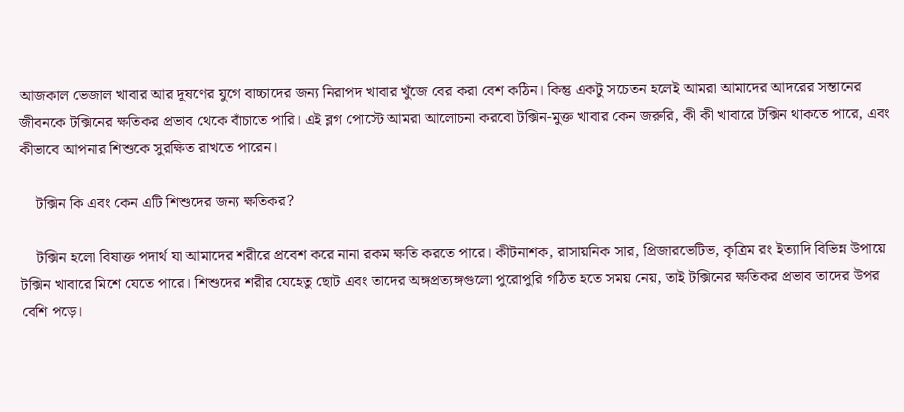আজকাল ভেজাল খাবার আর দূষণের যুগে বাচ্চাদের জন্য নিরাপদ খাবার খুঁজে বের করা বেশ কঠিন। কিন্তু একটু সচেতন হলেই আমরা আমাদের আদরের সন্তানের জীবনকে টক্সিনের ক্ষতিকর প্রভাব থেকে বাঁচাতে পারি। এই ব্লগ পোস্টে আমরা আলোচনা করবো টক্সিন-মুক্ত খাবার কেন জরুরি, কী কী খাবারে টক্সিন থাকতে পারে, এবং কীভাবে আপনার শিশুকে সুরক্ষিত রাখতে পারেন।

    টক্সিন কি এবং কেন এটি শিশুদের জন্য ক্ষতিকর?

    টক্সিন হলো বিষাক্ত পদার্থ যা আমাদের শরীরে প্রবেশ করে নানা রকম ক্ষতি করতে পারে। কীটনাশক, রাসায়নিক সার, প্রিজারভেটিভ, কৃত্রিম রং ইত্যাদি বিভিন্ন উপায়ে টক্সিন খাবারে মিশে যেতে পারে। শিশুদের শরীর যেহেতু ছোট এবং তাদের অঙ্গপ্রত্যঙ্গগুলো পুরোপুরি গঠিত হতে সময় নেয়, তাই টক্সিনের ক্ষতিকর প্রভাব তাদের উপর বেশি পড়ে।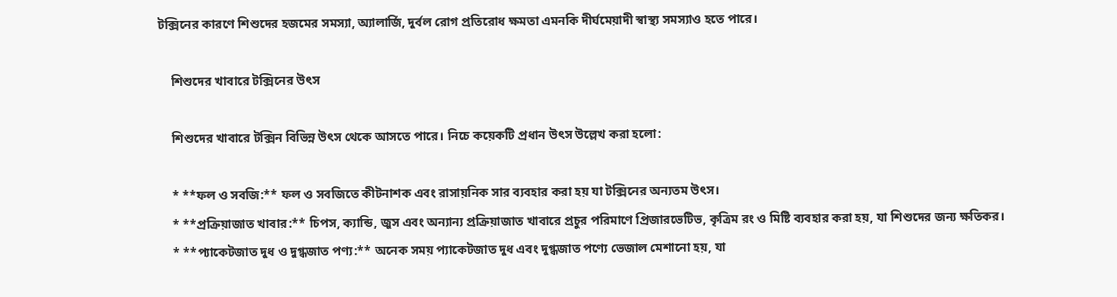টক্সিনের কারণে শিশুদের হজমের সমস্যা, অ্যালার্জি, দুর্বল রোগ প্রতিরোধ ক্ষমতা এমনকি দীর্ঘমেয়াদী স্বাস্থ্য সমস্যাও হতে পারে।

    শিশুদের খাবারে টক্সিনের উৎস

    শিশুদের খাবারে টক্সিন বিভিন্ন উৎস থেকে আসতে পারে। নিচে কয়েকটি প্রধান উৎস উল্লেখ করা হলো:

    * **ফল ও সবজি:** ফল ও সবজিতে কীটনাশক এবং রাসায়নিক সার ব্যবহার করা হয় যা টক্সিনের অন্যতম উৎস।
    * **প্রক্রিয়াজাত খাবার:** চিপস, ক্যান্ডি, জুস এবং অন্যান্য প্রক্রিয়াজাত খাবারে প্রচুর পরিমাণে প্রিজারভেটিভ, কৃত্রিম রং ও মিষ্টি ব্যবহার করা হয়, যা শিশুদের জন্য ক্ষতিকর।
    * **প্যাকেটজাত দুধ ও দুগ্ধজাত পণ্য:** অনেক সময় প্যাকেটজাত দুধ এবং দুগ্ধজাত পণ্যে ভেজাল মেশানো হয়, যা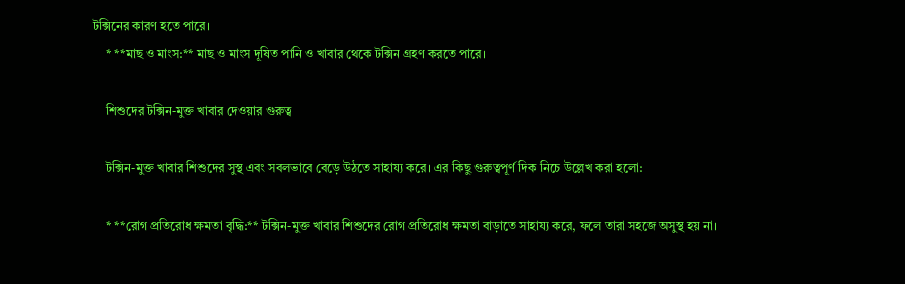টক্সিনের কারণ হতে পারে।
    * **মাছ ও মাংস:** মাছ ও মাংস দূষিত পানি ও খাবার থেকে টক্সিন গ্রহণ করতে পারে।

    শিশুদের টক্সিন-মুক্ত খাবার দেওয়ার গুরুত্ব

    টক্সিন-মুক্ত খাবার শিশুদের সুস্থ এবং সবলভাবে বেড়ে উঠতে সাহায্য করে। এর কিছু গুরুত্বপূর্ণ দিক নিচে উল্লেখ করা হলো:

    * **রোগ প্রতিরোধ ক্ষমতা বৃদ্ধি:** টক্সিন-মুক্ত খাবার শিশুদের রোগ প্রতিরোধ ক্ষমতা বাড়াতে সাহায্য করে, ফলে তারা সহজে অসুস্থ হয় না।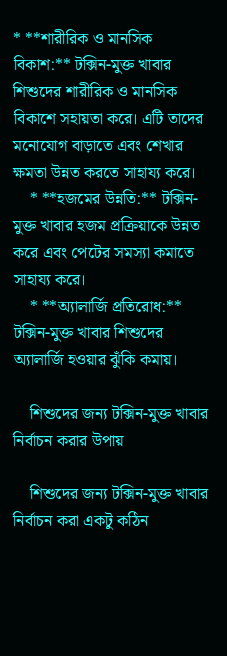* **শারীরিক ও মানসিক বিকাশ:** টক্সিন-মুক্ত খাবার শিশুদের শারীরিক ও মানসিক বিকাশে সহায়তা করে। এটি তাদের মনোযোগ বাড়াতে এবং শেখার ক্ষমতা উন্নত করতে সাহায্য করে।
    * **হজমের উন্নতি:** টক্সিন-মুক্ত খাবার হজম প্রক্রিয়াকে উন্নত করে এবং পেটের সমস্যা কমাতে সাহায্য করে।
    * **অ্যালার্জি প্রতিরোধ:** টক্সিন-মুক্ত খাবার শিশুদের অ্যালার্জি হওয়ার ঝুঁকি কমায়।

    শিশুদের জন্য টক্সিন-মুক্ত খাবার নির্বাচন করার উপায়

    শিশুদের জন্য টক্সিন-মুক্ত খাবার নির্বাচন করা একটু কঠিন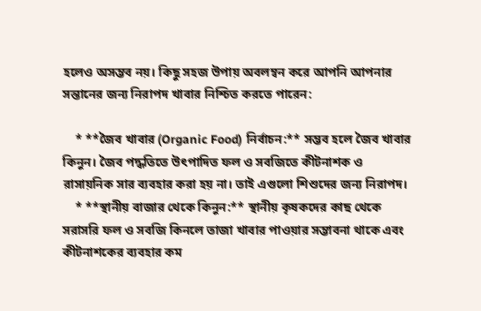হলেও অসম্ভব নয়। কিছু সহজ উপায় অবলম্বন করে আপনি আপনার সন্তানের জন্য নিরাপদ খাবার নিশ্চিত করতে পারেন:

    * **জৈব খাবার (Organic Food) নির্বাচন:** সম্ভব হলে জৈব খাবার কিনুন। জৈব পদ্ধতিতে উৎপাদিত ফল ও সবজিতে কীটনাশক ও রাসায়নিক সার ব্যবহার করা হয় না। তাই এগুলো শিশুদের জন্য নিরাপদ।
    * **স্থানীয় বাজার থেকে কিনুন:** স্থানীয় কৃষকদের কাছ থেকে সরাসরি ফল ও সবজি কিনলে তাজা খাবার পাওয়ার সম্ভাবনা থাকে এবং কীটনাশকের ব্যবহার কম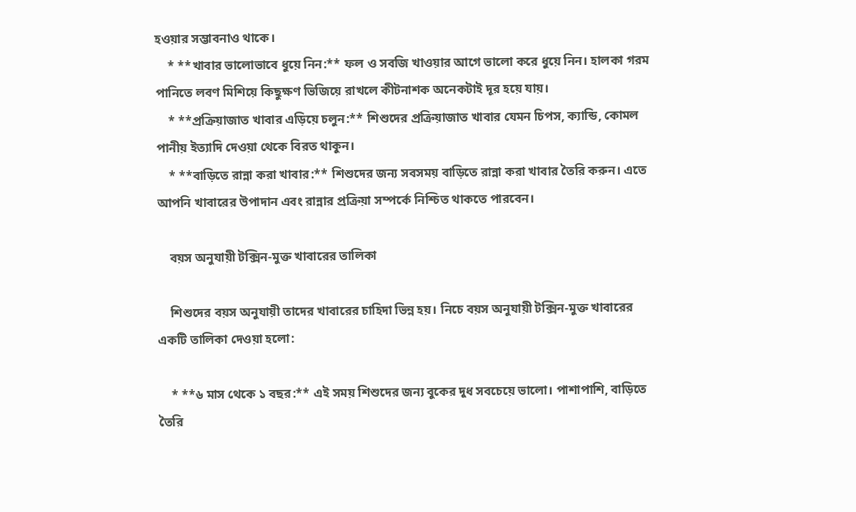হওয়ার সম্ভাবনাও থাকে।
    * **খাবার ভালোভাবে ধুয়ে নিন:** ফল ও সবজি খাওয়ার আগে ভালো করে ধুয়ে নিন। হালকা গরম পানিতে লবণ মিশিয়ে কিছুক্ষণ ভিজিয়ে রাখলে কীটনাশক অনেকটাই দূর হয়ে যায়।
    * **প্রক্রিয়াজাত খাবার এড়িয়ে চলুন:** শিশুদের প্রক্রিয়াজাত খাবার যেমন চিপস, ক্যান্ডি, কোমল পানীয় ইত্যাদি দেওয়া থেকে বিরত থাকুন।
    * **বাড়িতে রান্না করা খাবার:** শিশুদের জন্য সবসময় বাড়িতে রান্না করা খাবার তৈরি করুন। এতে আপনি খাবারের উপাদান এবং রান্নার প্রক্রিয়া সম্পর্কে নিশ্চিত থাকতে পারবেন।

    বয়স অনুযায়ী টক্সিন-মুক্ত খাবারের তালিকা

    শিশুদের বয়স অনুযায়ী তাদের খাবারের চাহিদা ভিন্ন হয়। নিচে বয়স অনুযায়ী টক্সিন-মুক্ত খাবারের একটি তালিকা দেওয়া হলো:

    * **৬ মাস থেকে ১ বছর:** এই সময় শিশুদের জন্য বুকের দুধ সবচেয়ে ভালো। পাশাপাশি, বাড়িতে তৈরি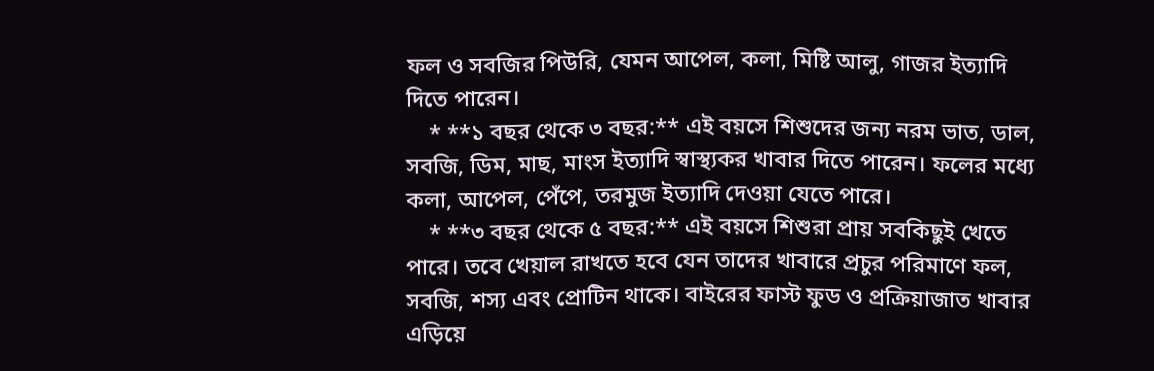ফল ও সবজির পিউরি, যেমন আপেল, কলা, মিষ্টি আলু, গাজর ইত্যাদি দিতে পারেন।
    * **১ বছর থেকে ৩ বছর:** এই বয়সে শিশুদের জন্য নরম ভাত, ডাল, সবজি, ডিম, মাছ, মাংস ইত্যাদি স্বাস্থ্যকর খাবার দিতে পারেন। ফলের মধ্যে কলা, আপেল, পেঁপে, তরমুজ ইত্যাদি দেওয়া যেতে পারে।
    * **৩ বছর থেকে ৫ বছর:** এই বয়সে শিশুরা প্রায় সবকিছুই খেতে পারে। তবে খেয়াল রাখতে হবে যেন তাদের খাবারে প্রচুর পরিমাণে ফল, সবজি, শস্য এবং প্রোটিন থাকে। বাইরের ফাস্ট ফুড ও প্রক্রিয়াজাত খাবার এড়িয়ে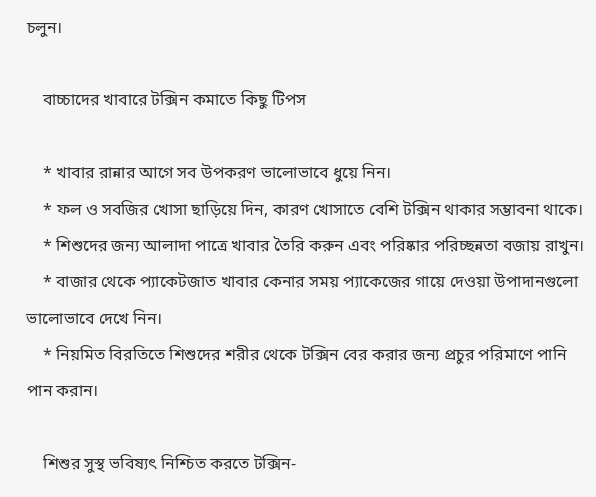চলুন।

    বাচ্চাদের খাবারে টক্সিন কমাতে কিছু টিপস

    * খাবার রান্নার আগে সব উপকরণ ভালোভাবে ধুয়ে নিন।
    * ফল ও সবজির খোসা ছাড়িয়ে দিন, কারণ খোসাতে বেশি টক্সিন থাকার সম্ভাবনা থাকে।
    * শিশুদের জন্য আলাদা পাত্রে খাবার তৈরি করুন এবং পরিষ্কার পরিচ্ছন্নতা বজায় রাখুন।
    * বাজার থেকে প্যাকেটজাত খাবার কেনার সময় প্যাকেজের গায়ে দেওয়া উপাদানগুলো ভালোভাবে দেখে নিন।
    * নিয়মিত বিরতিতে শিশুদের শরীর থেকে টক্সিন বের করার জন্য প্রচুর পরিমাণে পানি পান করান।

    শিশুর সুস্থ ভবিষ্যৎ নিশ্চিত করতে টক্সিন-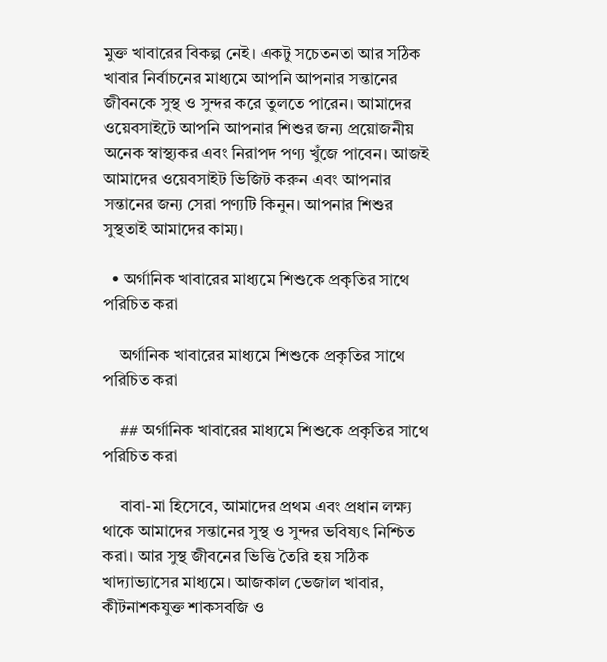মুক্ত খাবারের বিকল্প নেই। একটু সচেতনতা আর সঠিক খাবার নির্বাচনের মাধ্যমে আপনি আপনার সন্তানের জীবনকে সুস্থ ও সুন্দর করে তুলতে পারেন। আমাদের ওয়েবসাইটে আপনি আপনার শিশুর জন্য প্রয়োজনীয় অনেক স্বাস্থ্যকর এবং নিরাপদ পণ্য খুঁজে পাবেন। আজই আমাদের ওয়েবসাইট ভিজিট করুন এবং আপনার সন্তানের জন্য সেরা পণ্যটি কিনুন। আপনার শিশুর সুস্থতাই আমাদের কাম্য।

  • অর্গানিক খাবারের মাধ্যমে শিশুকে প্রকৃতির সাথে পরিচিত করা

    অর্গানিক খাবারের মাধ্যমে শিশুকে প্রকৃতির সাথে পরিচিত করা

    ## অর্গানিক খাবারের মাধ্যমে শিশুকে প্রকৃতির সাথে পরিচিত করা

    বাবা-মা হিসেবে, আমাদের প্রথম এবং প্রধান লক্ষ্য থাকে আমাদের সন্তানের সুস্থ ও সুন্দর ভবিষ্যৎ নিশ্চিত করা। আর সুস্থ জীবনের ভিত্তি তৈরি হয় সঠিক খাদ্যাভ্যাসের মাধ্যমে। আজকাল ভেজাল খাবার, কীটনাশকযুক্ত শাকসবজি ও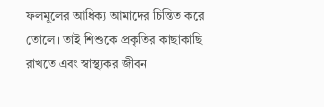ফলমূলের আধিক্য আমাদের চিন্তিত করে তোলে। তাই শিশুকে প্রকৃতির কাছাকাছি রাখতে এবং স্বাস্থ্যকর জীবন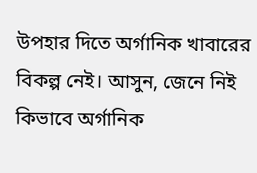উপহার দিতে অর্গানিক খাবারের বিকল্প নেই। আসুন, জেনে নিই কিভাবে অর্গানিক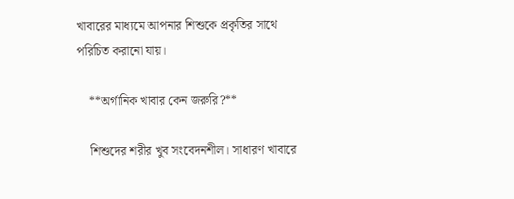খাবারের মাধ্যমে আপনার শিশুকে প্রকৃতির সাথে পরিচিত করানো যায়।

    **অর্গানিক খাবার কেন জরুরি?**

    শিশুদের শরীর খুব সংবেদনশীল। সাধারণ খাবারে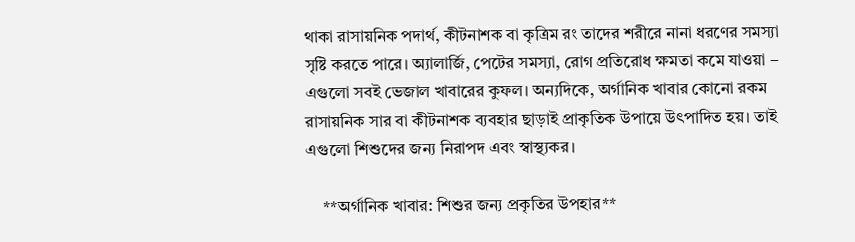থাকা রাসায়নিক পদার্থ, কীটনাশক বা কৃত্রিম রং তাদের শরীরে নানা ধরণের সমস্যা সৃষ্টি করতে পারে। অ্যালার্জি, পেটের সমস্যা, রোগ প্রতিরোধ ক্ষমতা কমে যাওয়া – এগুলো সবই ভেজাল খাবারের কুফল। অন্যদিকে, অর্গানিক খাবার কোনো রকম রাসায়নিক সার বা কীটনাশক ব্যবহার ছাড়াই প্রাকৃতিক উপায়ে উৎপাদিত হয়। তাই এগুলো শিশুদের জন্য নিরাপদ এবং স্বাস্থ্যকর।

    **অর্গানিক খাবার: শিশুর জন্য প্রকৃতির উপহার**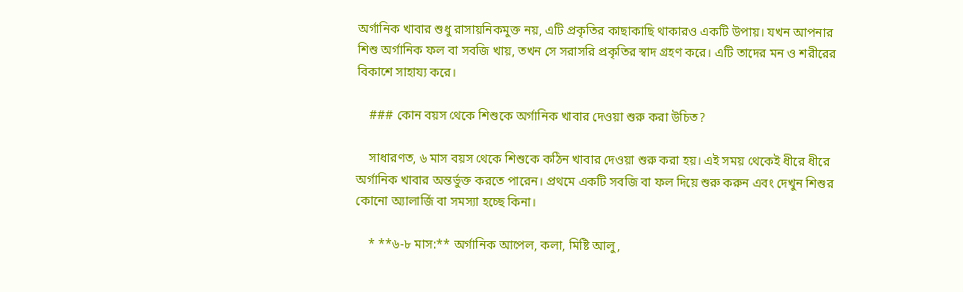অর্গানিক খাবার শুধু রাসায়নিকমুক্ত নয়, এটি প্রকৃতির কাছাকাছি থাকারও একটি উপায়। যখন আপনার শিশু অর্গানিক ফল বা সবজি খায়, তখন সে সরাসরি প্রকৃতির স্বাদ গ্রহণ করে। এটি তাদের মন ও শরীরের বিকাশে সাহায্য করে।

    ### কোন বয়স থেকে শিশুকে অর্গানিক খাবার দেওয়া শুরু করা উচিত?

    সাধারণত, ৬ মাস বয়স থেকে শিশুকে কঠিন খাবার দেওয়া শুরু করা হয়। এই সময় থেকেই ধীরে ধীরে অর্গানিক খাবার অন্তর্ভুক্ত করতে পারেন। প্রথমে একটি সবজি বা ফল দিয়ে শুরু করুন এবং দেখুন শিশুর কোনো অ্যালার্জি বা সমস্যা হচ্ছে কিনা।

    * **৬-৮ মাস:** অর্গানিক আপেল, কলা, মিষ্টি আলু,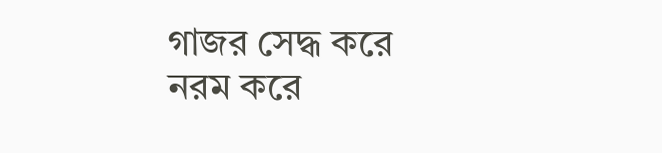গাজর সেদ্ধ করে নরম করে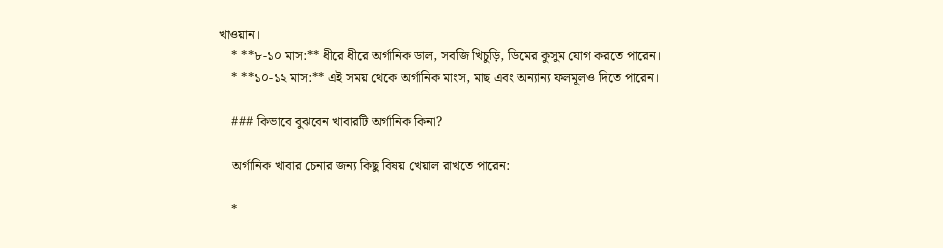খাওয়ান।
    * **৮-১০ মাস:** ধীরে ধীরে অর্গানিক ডাল, সবজি খিচুড়ি, ডিমের কুসুম যোগ করতে পারেন।
    * **১০-১২ মাস:** এই সময় থেকে অর্গানিক মাংস, মাছ এবং অন্যান্য ফলমূলও দিতে পারেন।

    ### কিভাবে বুঝবেন খাবারটি অর্গানিক কিনা?

    অর্গানিক খাবার চেনার জন্য কিছু বিষয় খেয়াল রাখতে পারেন:

    *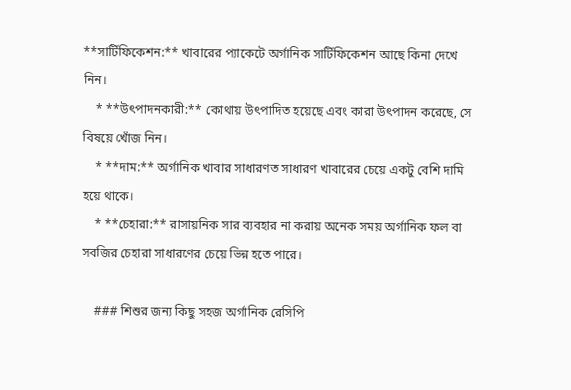**সার্টিফিকেশন:** খাবারের প্যাকেটে অর্গানিক সার্টিফিকেশন আছে কিনা দেখে নিন।
    * **উৎপাদনকারী:** কোথায় উৎপাদিত হয়েছে এবং কারা উৎপাদন করেছে, সে বিষয়ে খোঁজ নিন।
    * **দাম:** অর্গানিক খাবার সাধারণত সাধারণ খাবারের চেয়ে একটু বেশি দামি হয়ে থাকে।
    * **চেহারা:** রাসায়নিক সার ব্যবহার না করায় অনেক সময় অর্গানিক ফল বা সবজির চেহারা সাধারণের চেয়ে ভিন্ন হতে পারে।

    ### শিশুর জন্য কিছু সহজ অর্গানিক রেসিপি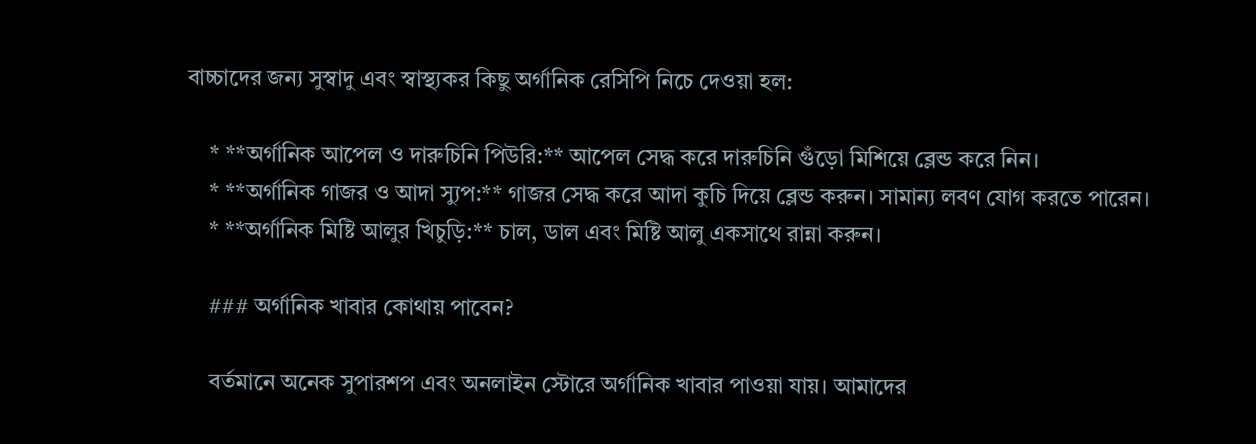বাচ্চাদের জন্য সুস্বাদু এবং স্বাস্থ্যকর কিছু অর্গানিক রেসিপি নিচে দেওয়া হল:

    * **অর্গানিক আপেল ও দারুচিনি পিউরি:** আপেল সেদ্ধ করে দারুচিনি গুঁড়ো মিশিয়ে ব্লেন্ড করে নিন।
    * **অর্গানিক গাজর ও আদা স্যুপ:** গাজর সেদ্ধ করে আদা কুচি দিয়ে ব্লেন্ড করুন। সামান্য লবণ যোগ করতে পারেন।
    * **অর্গানিক মিষ্টি আলুর খিচুড়ি:** চাল, ডাল এবং মিষ্টি আলু একসাথে রান্না করুন।

    ### অর্গানিক খাবার কোথায় পাবেন?

    বর্তমানে অনেক সুপারশপ এবং অনলাইন স্টোরে অর্গানিক খাবার পাওয়া যায়। আমাদের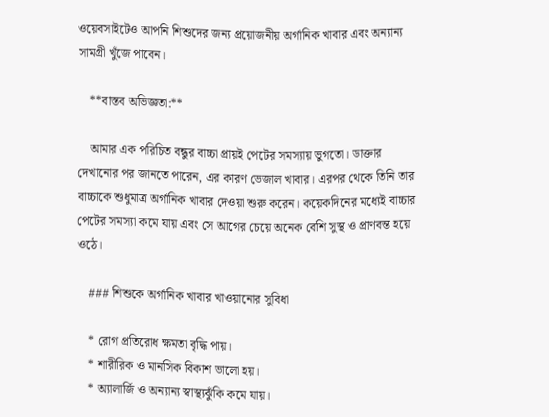ওয়েবসাইটেও আপনি শিশুদের জন্য প্রয়োজনীয় অর্গানিক খাবার এবং অন্যান্য সামগ্রী খুঁজে পাবেন।

    **বাস্তব অভিজ্ঞতা:**

    আমার এক পরিচিত বন্ধুর বাচ্চা প্রায়ই পেটের সমস্যায় ভুগতো। ডাক্তার দেখানোর পর জানতে পারেন, এর কারণ ভেজাল খাবার। এরপর থেকে তিনি তার বাচ্চাকে শুধুমাত্র অর্গানিক খাবার দেওয়া শুরু করেন। কয়েকদিনের মধ্যেই বাচ্চার পেটের সমস্যা কমে যায় এবং সে আগের চেয়ে অনেক বেশি সুস্থ ও প্রাণবন্ত হয়ে ওঠে।

    ### শিশুকে অর্গানিক খাবার খাওয়ানোর সুবিধা

    * রোগ প্রতিরোধ ক্ষমতা বৃদ্ধি পায়।
    * শারীরিক ও মানসিক বিকাশ ভালো হয়।
    * অ্যালার্জি ও অন্যান্য স্বাস্থ্যঝুঁকি কমে যায়।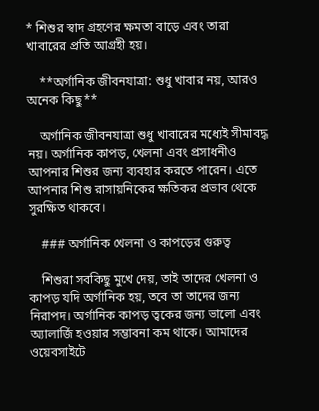* শিশুর স্বাদ গ্রহণের ক্ষমতা বাড়ে এবং তারা খাবারের প্রতি আগ্রহী হয়।

    **অর্গানিক জীবনযাত্রা: শুধু খাবার নয়, আরও অনেক কিছু**

    অর্গানিক জীবনযাত্রা শুধু খাবারের মধ্যেই সীমাবদ্ধ নয়। অর্গানিক কাপড়, খেলনা এবং প্রসাধনীও আপনার শিশুর জন্য ব্যবহার করতে পারেন। এতে আপনার শিশু রাসায়নিকের ক্ষতিকর প্রভাব থেকে সুরক্ষিত থাকবে।

    ### অর্গানিক খেলনা ও কাপড়ের গুরুত্ব

    শিশুরা সবকিছু মুখে দেয়, তাই তাদের খেলনা ও কাপড় যদি অর্গানিক হয়, তবে তা তাদের জন্য নিরাপদ। অর্গানিক কাপড় ত্বকের জন্য ভালো এবং অ্যালার্জি হওয়ার সম্ভাবনা কম থাকে। আমাদের ওয়েবসাইটে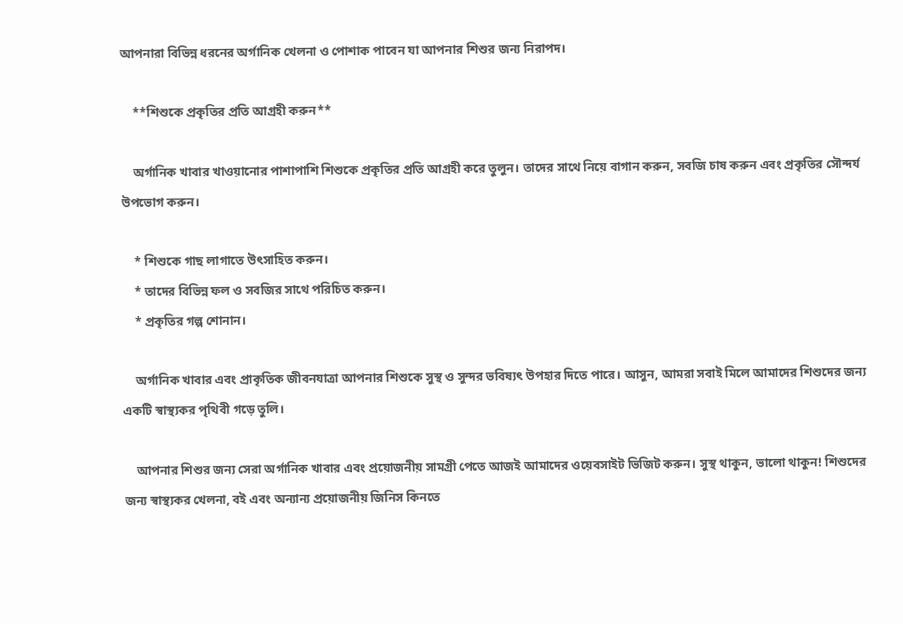আপনারা বিভিন্ন ধরনের অর্গানিক খেলনা ও পোশাক পাবেন যা আপনার শিশুর জন্য নিরাপদ।

    **শিশুকে প্রকৃতির প্রতি আগ্রহী করুন**

    অর্গানিক খাবার খাওয়ানোর পাশাপাশি শিশুকে প্রকৃতির প্রতি আগ্রহী করে তুলুন। তাদের সাথে নিয়ে বাগান করুন, সবজি চাষ করুন এবং প্রকৃতির সৌন্দর্য উপভোগ করুন।

    * শিশুকে গাছ লাগাতে উৎসাহিত করুন।
    * তাদের বিভিন্ন ফল ও সবজির সাথে পরিচিত করুন।
    * প্রকৃতির গল্প শোনান।

    অর্গানিক খাবার এবং প্রাকৃতিক জীবনযাত্রা আপনার শিশুকে সুস্থ ও সুন্দর ভবিষ্যৎ উপহার দিতে পারে। আসুন, আমরা সবাই মিলে আমাদের শিশুদের জন্য একটি স্বাস্থ্যকর পৃথিবী গড়ে তুলি।

    আপনার শিশুর জন্য সেরা অর্গানিক খাবার এবং প্রয়োজনীয় সামগ্রী পেতে আজই আমাদের ওয়েবসাইট ভিজিট করুন। সুস্থ থাকুন, ভালো থাকুন! শিশুদের জন্য স্বাস্থ্যকর খেলনা, বই এবং অন্যান্য প্রয়োজনীয় জিনিস কিনতে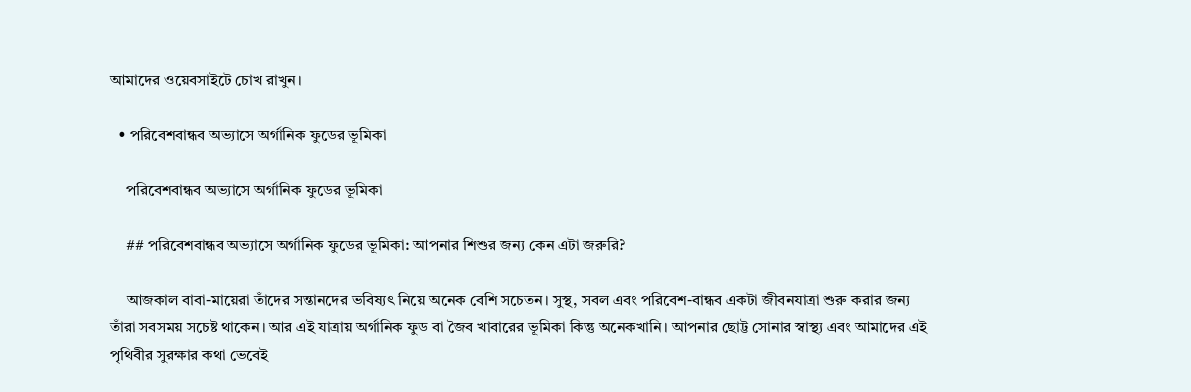আমাদের ওয়েবসাইটে চোখ রাখুন।

  • পরিবেশবান্ধব অভ্যাসে অর্গানিক ফুডের ভূমিকা

    পরিবেশবান্ধব অভ্যাসে অর্গানিক ফুডের ভূমিকা

    ## পরিবেশবান্ধব অভ্যাসে অর্গানিক ফুডের ভূমিকা: আপনার শিশুর জন্য কেন এটা জরুরি?

    আজকাল বাবা-মায়েরা তাঁদের সন্তানদের ভবিষ্যৎ নিয়ে অনেক বেশি সচেতন। সুস্থ, সবল এবং পরিবেশ-বান্ধব একটা জীবনযাত্রা শুরু করার জন্য তাঁরা সবসময় সচেষ্ট থাকেন। আর এই যাত্রায় অর্গানিক ফুড বা জৈব খাবারের ভূমিকা কিন্তু অনেকখানি। আপনার ছোট্ট সোনার স্বাস্থ্য এবং আমাদের এই পৃথিবীর সুরক্ষার কথা ভেবেই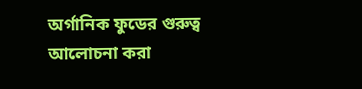অর্গানিক ফুডের গুরুত্ব আলোচনা করা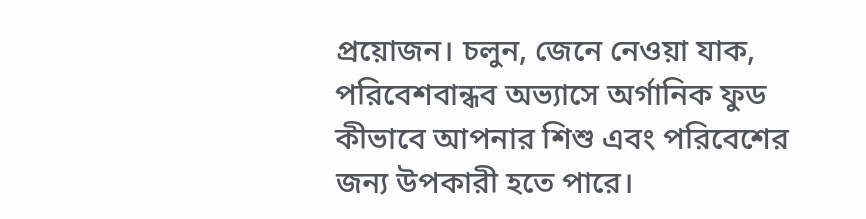প্রয়োজন। চলুন, জেনে নেওয়া যাক, পরিবেশবান্ধব অভ্যাসে অর্গানিক ফুড কীভাবে আপনার শিশু এবং পরিবেশের জন্য উপকারী হতে পারে।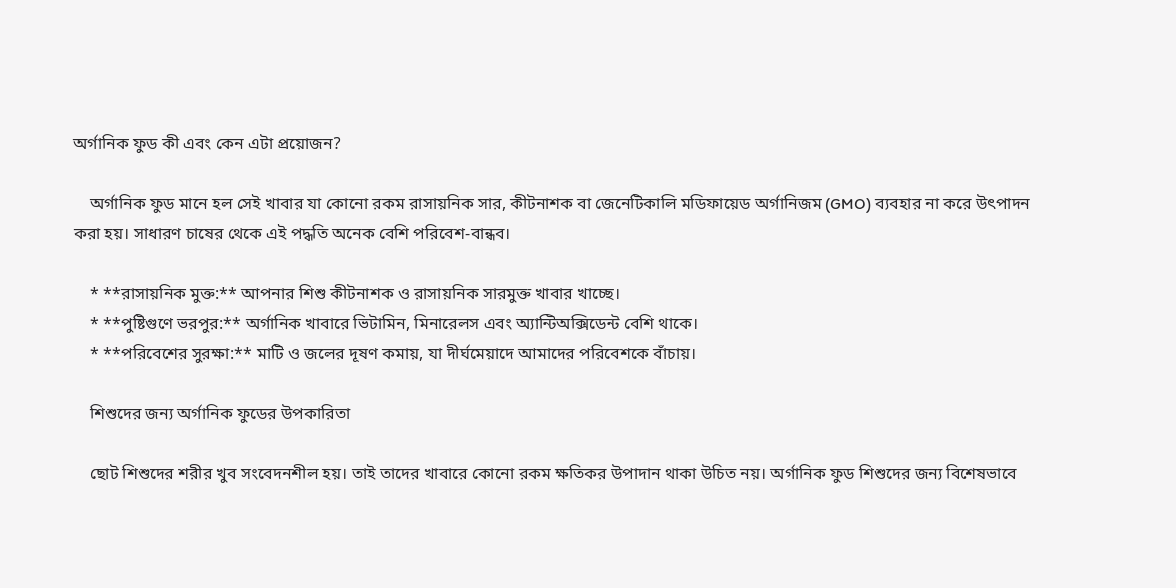অর্গানিক ফুড কী এবং কেন এটা প্রয়োজন?

    অর্গানিক ফুড মানে হল সেই খাবার যা কোনো রকম রাসায়নিক সার, কীটনাশক বা জেনেটিকালি মডিফায়েড অর্গানিজম (GMO) ব্যবহার না করে উৎপাদন করা হয়। সাধারণ চাষের থেকে এই পদ্ধতি অনেক বেশি পরিবেশ-বান্ধব।

    * **রাসায়নিক মুক্ত:** আপনার শিশু কীটনাশক ও রাসায়নিক সারমুক্ত খাবার খাচ্ছে।
    * **পুষ্টিগুণে ভরপুর:** অর্গানিক খাবারে ভিটামিন, মিনারেলস এবং অ্যান্টিঅক্সিডেন্ট বেশি থাকে।
    * **পরিবেশের সুরক্ষা:** মাটি ও জলের দূষণ কমায়, যা দীর্ঘমেয়াদে আমাদের পরিবেশকে বাঁচায়।

    শিশুদের জন্য অর্গানিক ফুডের উপকারিতা

    ছোট শিশুদের শরীর খুব সংবেদনশীল হয়। তাই তাদের খাবারে কোনো রকম ক্ষতিকর উপাদান থাকা উচিত নয়। অর্গানিক ফুড শিশুদের জন্য বিশেষভাবে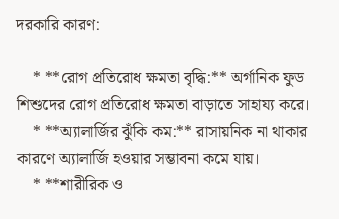দরকারি কারণ:

    * **রোগ প্রতিরোধ ক্ষমতা বৃদ্ধি:** অর্গানিক ফুড শিশুদের রোগ প্রতিরোধ ক্ষমতা বাড়াতে সাহায্য করে।
    * **অ্যালার্জির ঝুঁকি কম:** রাসায়নিক না থাকার কারণে অ্যালার্জি হওয়ার সম্ভাবনা কমে যায়।
    * **শারীরিক ও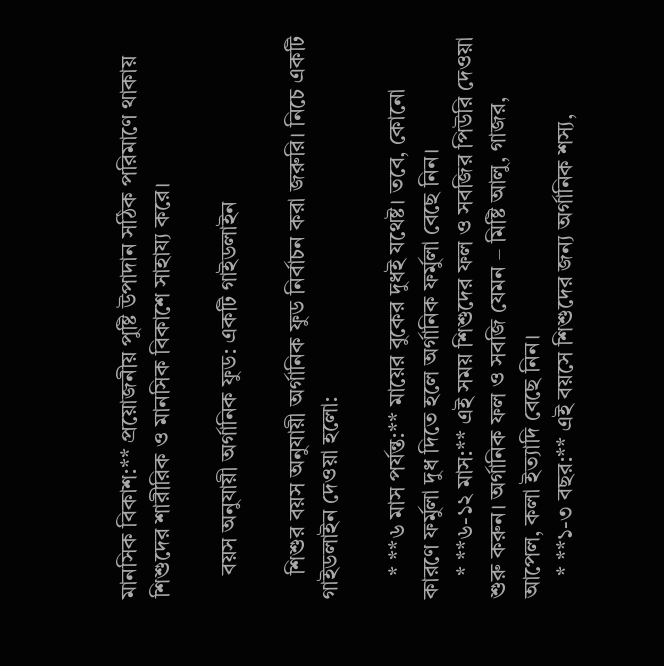মানসিক বিকাশ:** প্রয়োজনীয় পুষ্টি উপাদান সঠিক পরিমাণে থাকায় শিশুদের শারীরিক ও মানসিক বিকাশে সাহায্য করে।

    বয়স অনুযায়ী অর্গানিক ফুড: একটি গাইডলাইন

    শিশুর বয়স অনুযায়ী অর্গানিক ফুড নির্বাচন করা জরুরি। নিচে একটি গাইডলাইন দেওয়া হলো:

    * **৬ মাস পর্যন্ত:** মায়ের বুকের দুধই যথেষ্ট। তবে, কোনো কারণে ফর্মুলা দুধ দিতে হলে অর্গানিক ফর্মুলা বেছে নিন।
    * **৬-১২ মাস:** এই সময় শিশুদের ফল ও সবজির পিউরি দেওয়া শুরু করুন। অর্গানিক ফল ও সবজি যেমন – মিষ্টি আলু, গাজর, আপেল, কলা ইত্যাদি বেছে নিন।
    * **১-৩ বছর:** এই বয়সে শিশুদের জন্য অর্গানিক শস্য,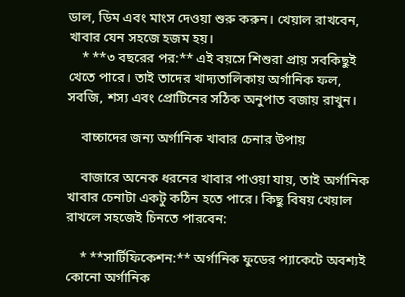ডাল, ডিম এবং মাংস দেওয়া শুরু করুন। খেয়াল রাখবেন, খাবার যেন সহজে হজম হয়।
    * **৩ বছরের পর:** এই বয়সে শিশুরা প্রায় সবকিছুই খেতে পারে। তাই তাদের খাদ্যতালিকায় অর্গানিক ফল, সবজি, শস্য এবং প্রোটিনের সঠিক অনুপাত বজায় রাখুন।

    বাচ্চাদের জন্য অর্গানিক খাবার চেনার উপায়

    বাজারে অনেক ধরনের খাবার পাওয়া যায়, তাই অর্গানিক খাবার চেনাটা একটু কঠিন হতে পারে। কিছু বিষয় খেয়াল রাখলে সহজেই চিনতে পারবেন:

    * **সার্টিফিকেশন:** অর্গানিক ফুডের প্যাকেটে অবশ্যই কোনো অর্গানিক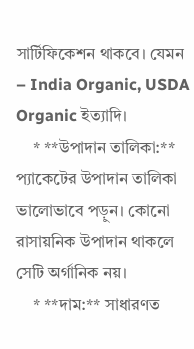সার্টিফিকেশন থাকবে। যেমন – India Organic, USDA Organic ইত্যাদি।
    * **উপাদান তালিকা:** প্যাকেটের উপাদান তালিকা ভালোভাবে পড়ুন। কোনো রাসায়নিক উপাদান থাকলে সেটি অর্গানিক নয়।
    * **দাম:** সাধারণত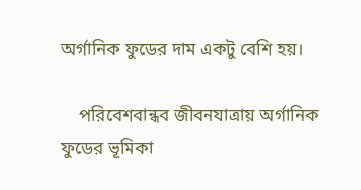অর্গানিক ফুডের দাম একটু বেশি হয়।

    পরিবেশবান্ধব জীবনযাত্রায় অর্গানিক ফুডের ভূমিকা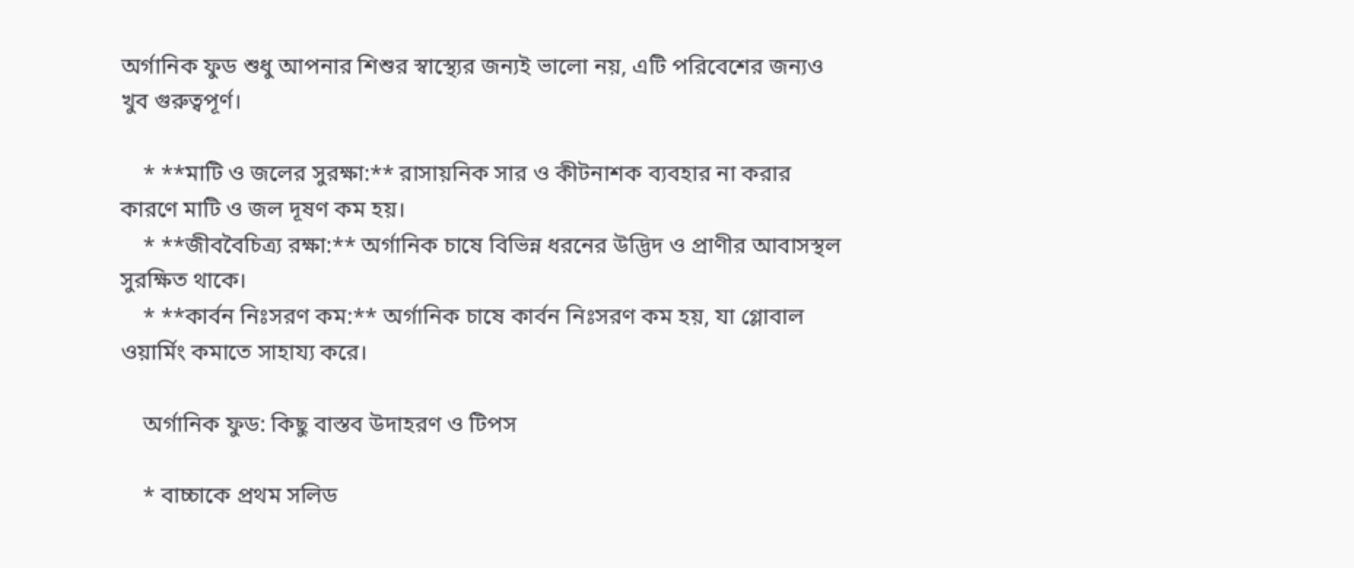অর্গানিক ফুড শুধু আপনার শিশুর স্বাস্থ্যের জন্যই ভালো নয়, এটি পরিবেশের জন্যও খুব গুরুত্বপূর্ণ।

    * **মাটি ও জলের সুরক্ষা:** রাসায়নিক সার ও কীটনাশক ব্যবহার না করার কারণে মাটি ও জল দূষণ কম হয়।
    * **জীববৈচিত্র্য রক্ষা:** অর্গানিক চাষে বিভিন্ন ধরনের উদ্ভিদ ও প্রাণীর আবাসস্থল সুরক্ষিত থাকে।
    * **কার্বন নিঃসরণ কম:** অর্গানিক চাষে কার্বন নিঃসরণ কম হয়, যা গ্লোবাল ওয়ার্মিং কমাতে সাহায্য করে।

    অর্গানিক ফুড: কিছু বাস্তব উদাহরণ ও টিপস

    * বাচ্চাকে প্রথম সলিড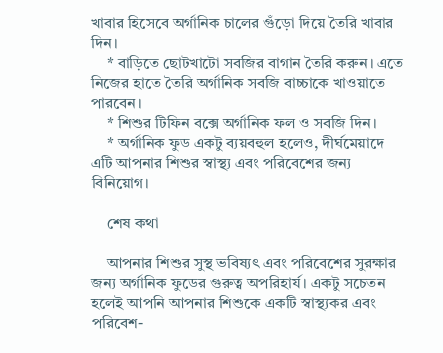খাবার হিসেবে অর্গানিক চালের গুঁড়ো দিয়ে তৈরি খাবার দিন।
    * বাড়িতে ছোটখাটো সবজির বাগান তৈরি করুন। এতে নিজের হাতে তৈরি অর্গানিক সবজি বাচ্চাকে খাওয়াতে পারবেন।
    * শিশুর টিফিন বক্সে অর্গানিক ফল ও সবজি দিন।
    * অর্গানিক ফুড একটু ব্যয়বহুল হলেও, দীর্ঘমেয়াদে এটি আপনার শিশুর স্বাস্থ্য এবং পরিবেশের জন্য বিনিয়োগ।

    শেষ কথা

    আপনার শিশুর সুস্থ ভবিষ্যৎ এবং পরিবেশের সুরক্ষার জন্য অর্গানিক ফুডের গুরুত্ব অপরিহার্য। একটু সচেতন হলেই আপনি আপনার শিশুকে একটি স্বাস্থ্যকর এবং পরিবেশ-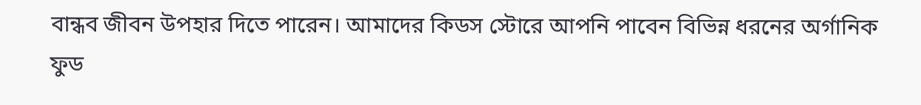বান্ধব জীবন উপহার দিতে পারেন। আমাদের কিডস স্টোরে আপনি পাবেন বিভিন্ন ধরনের অর্গানিক ফুড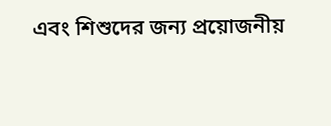এবং শিশুদের জন্য প্রয়োজনীয়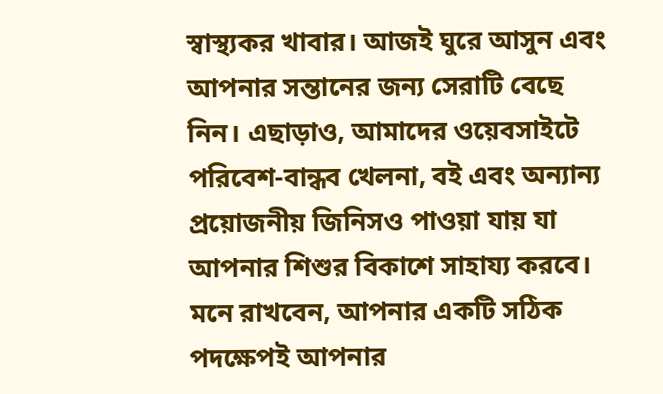স্বাস্থ্যকর খাবার। আজই ঘুরে আসুন এবং আপনার সন্তানের জন্য সেরাটি বেছে নিন। এছাড়াও, আমাদের ওয়েবসাইটে পরিবেশ-বান্ধব খেলনা, বই এবং অন্যান্য প্রয়োজনীয় জিনিসও পাওয়া যায় যা আপনার শিশুর বিকাশে সাহায্য করবে। মনে রাখবেন, আপনার একটি সঠিক পদক্ষেপই আপনার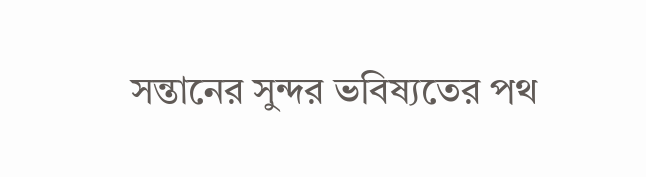সন্তানের সুন্দর ভবিষ্যতের পথ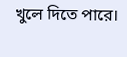খুলে দিতে পারে।